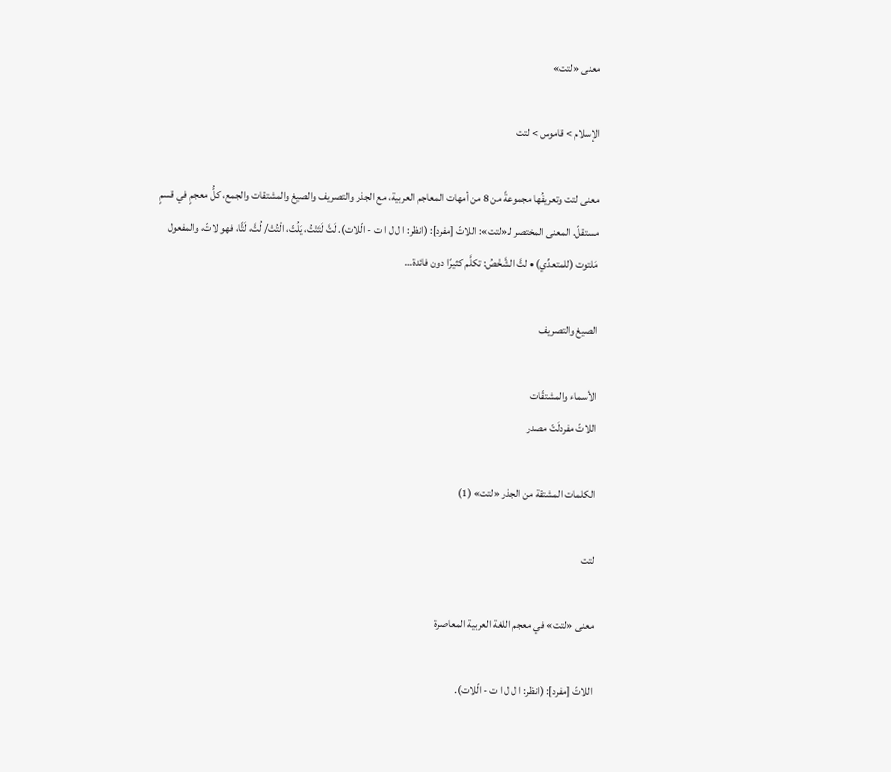معنى «لتت»

الإسلام > قاموس > لتت

معنى لتت وتعريفُها مجموعةً من 8 من أمهات المعاجم العربية، مع الجذر والتصريف والصيغ والمشتقات والجمع، كلُّ معجمٍ في قسمٍ مستقلّ. المعنى المختصر لـ«لتت»: اللاتّ [مفرد]: (انظر: ا ل ل ا ت - الّلات). لَتَّ لَتَتْتُ، يَلُتّ، الْتُتْ/ لُتَّ، لَتًّا، فهو لاتّ، والمفعول مَلتوت (للمتعدِّي) • لتَّ الشَّخْصُ: تكلَّم كثيرًا دون فائدة…

الصيغ والتصريف

الأسماء والمشتقّات
اللاتّ مفردلَتّ مصدر

الكلمات المشتقة من الجذر «لتت» (1)

لتت

معنى «لتت» في معجم اللغة العربية المعاصرة

اللاتّ [مفرد]: (انظر: ا ل ل ا ت - الّلات).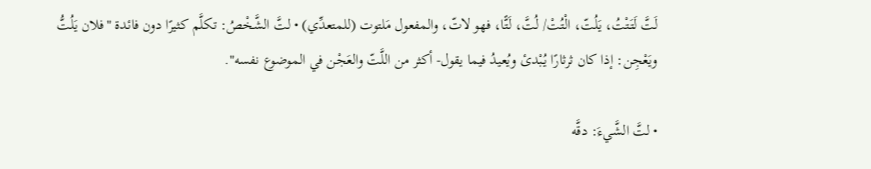لَتَّ لَتَتْتُ، يَلُتّ، الْتُتْ/ لُتَّ، لَتًّا، فهو لاتّ، والمفعول مَلتوت (للمتعدِّي) • لتَّ الشَّخْصُ: تكلَّم كثيرًا دون فائدة "فلان يَلُتُّ ويَعْجِن: إذا كان ثرثارًا يُبْدئ ويُعيدُ فيما يقول- أكثر من اللَّتّ والعَجْن في الموضوع نفسه".

• لتَّ الشَّيءَ: دقَّه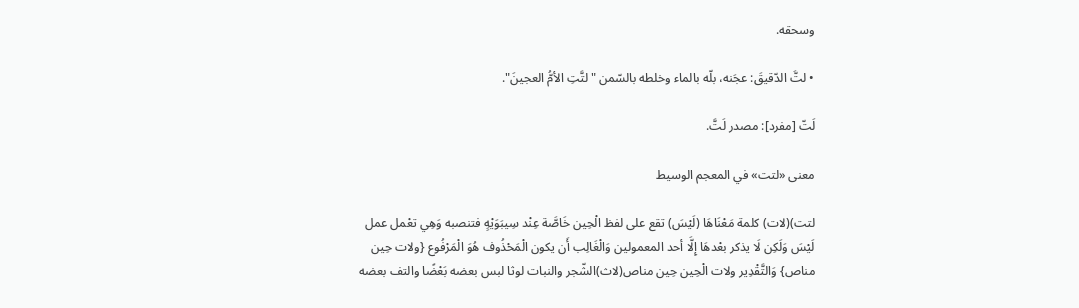وسحقه.

• لتَّ الدّقيقَ: عجَنه، بلّه بالماء وخلطه بالسّمن "لتَّتِ الأمُّ العجينَ".

لَتّ [مفرد]: مصدر لَتَّ.

معنى «لتت» في المعجم الوسيط

لتت)(لات) كلمة مَعْنَاهَا (لَيْسَ) تقع على لفظ الْحِين خَاصَّة عِنْد سِيبَوَيْهٍ فتنصبه وَهِي تعْمل عمل لَيْسَ وَلَكِن لَا يذكر بعْدهَا إِلَّا أحد المعمولين وَالْغَالِب أَن يكون الْمَحْذُوف هُوَ الْمَرْفُوع {ولات حِين مناص} وَالتَّقْدِير ولات الْحِين حِين مناص(لاث)الشّجر والنبات لوثا لبس بعضه بَعْضًا والتف بعضه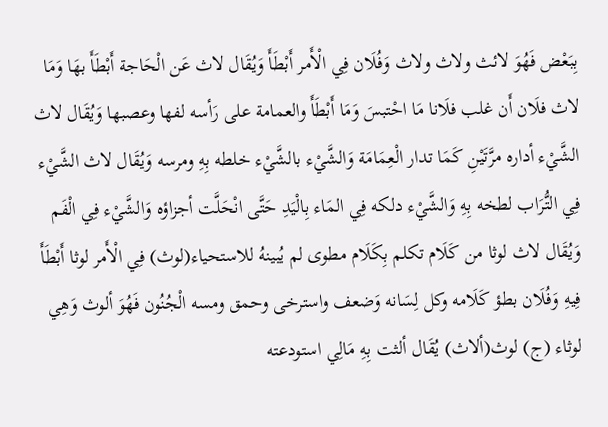بِبَعْض فَهُوَ لائث ولاث ولاث وَفُلَان فِي الْأَمر أَبْطَأَ وَيُقَال لاث عَن الْحَاجة أَبْطَأَ بهَا وَمَا لاث فلَان أَن غلب فلَانا مَا احْتبسَ وَمَا أَبْطَأَ والعمامة على رَأسه لفها وعصبها وَيُقَال لاث الشَّيْء أداره مرَّتَيْنِ كَمَا تدار الْعِمَامَة وَالشَّيْء بالشَّيْء خلطه بِهِ ومرسه وَيُقَال لاث الشَّيْء فِي التُّرَاب لطخه بِهِ وَالشَّيْء دلكه فِي المَاء بِالْيَدِ حَتَّى انْحَلَّت أجزاؤه وَالشَّيْء فِي الْفَم وَيُقَال لاث لوثا من كَلَام تكلم بِكَلَام مطوى لم يُبينهُ للاستحياء(لوث) فِي الْأَمر لوثا أَبْطَأَ فِيهِ وَفُلَان بطؤ كَلَامه وكل لِسَانه وَضعف واسترخى وحمق ومسه الْجُنُون فَهُوَ ألوث وَهِي لوثاء (ج) لوث(ألاث) يُقَال ألثت بِهِ مَالِي استودعته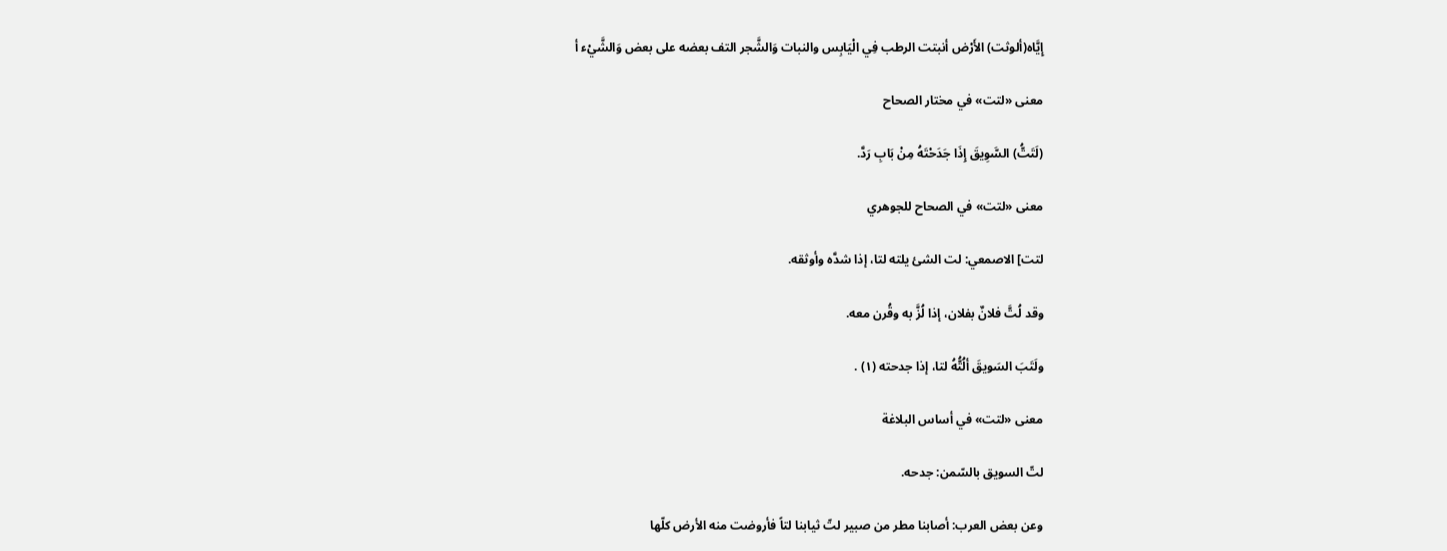إِيَّاه(ألوثت) الأَرْض أنبتت الرطب فِي الْيَابِس والنبات وَالشَّجر التف بعضه على بعض وَالشَّيْء أ

معنى «لتت» في مختار الصحاح

(لَتَتُّ) السَّوِيقَ إِذَا جَدَحْتَهُ مِنْ بَابِ رَدَّ.

معنى «لتت» في الصحاح للجوهري

لتت] الاصمعي: لت الشئ يلته لتا، إذا شدَّه وأوثقه.

وقد لُتَّ فلانٌ بفلان، إذا لُزَّ به وقُرن معه.

ولَتَبَ السَويقَ ألُتُّهُ لتا، إذا جدحته (١) .

معنى «لتت» في أساس البلاغة

لتّ السويق بالسّمن: جدحه.

وعن بعض العرب: أصابنا مطر من صبير لتّ ثيابنا لتاً فأروضت منه الأرض كلّها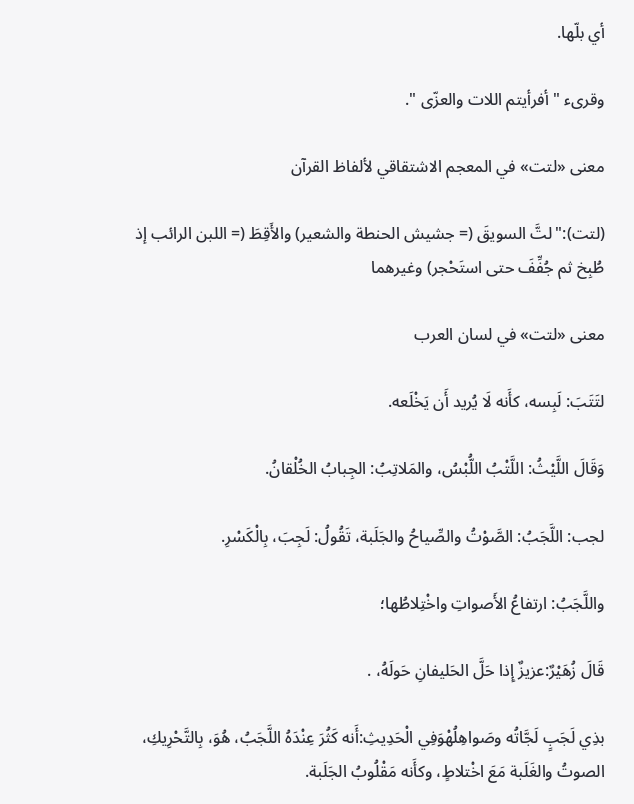أي بلّها.

وقرىء " أفرأيتم اللات والعزّى ".

معنى «لتت» في المعجم الاشتقاقي لألفاظ القرآن

(لتت):"لتَّ السويقَ (= جشيش الحنطة والشعير) والأَقِطَ (= اللبن الرائب إذ طُبِخ ثم جُفِّفَ حتى استَحْجر) وغيرهما

معنى «لتت» في لسان العرب

لتَتَبَ: لَبِسه، كأَنه لَا يُريد أَن يَخْلَعه.

وَقَالَ اللَّيْثُ: اللَّتْبُ اللُّبْسُ، والمَلاتِبُ: الجِبابُ الخُلْقانُ.

لجب: اللَّجَبُ: الصَّوْتُ والصِّياحُ والجَلَبة، تَقُولُ: لَجِبَ، بِالْكَسْرِ.

واللَّجَبُ: ارتفاعُ الأَصواتِ واخْتِلاطُها؛

قَالَ زُهَيْرٌ:عزيزٌ إِذا حَلَّ الحَليفانِ حَولَهُ، .

بذِي لَجَبٍ لَجَّاتُه وصَواهِلُهْوَفِي الْحَدِيثِ:أَنه كَثُرَ عِنْدَهُ اللَّجَبُ، هُوَ، بِالتَّحْرِيكِ، الصوتُ والغَلَبة مَعَ اخْتلاطٍ، وكأَنه مَقْلُوبُ الجَلَبة.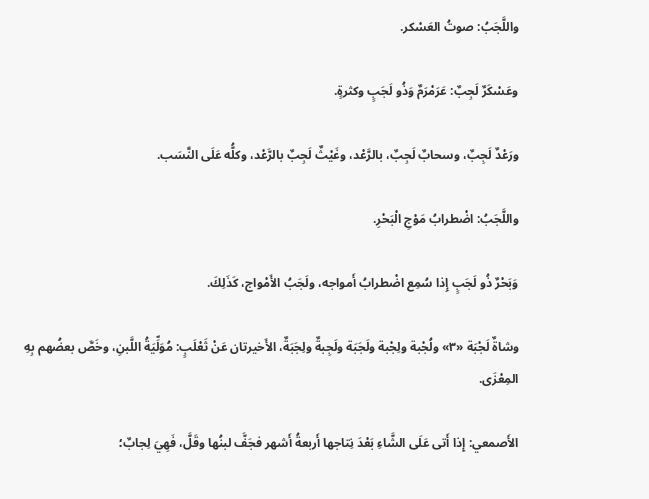واللَّجَبُ: صوتُ العَسْكر.

وعَسْكَرٌ لَجِبٌ: عَرَمْرَمٌ وَذُو لَجَبٍ وكثرةٍ.

ورَعْدٌ لَجِبٌ، وسحابٌ لَجِبٌ، بالرَّعْد، وغَيْثٌ لَجِبٌ بالرَّعْد، وكلُّه عَلَى النَّسَب.

واللَّجَبُ: اضْطرابُ مَوْجِ الْبَحْرِ.

وَبَحْرٌ ذُو لَجَبٍ إِذا سُمِع اضْطرابُ أَمواجه، ولَجَبُ الأَمْواج، كَذَلِكَ.

وشاةٌ لَجْبَة «٣» ولُجْبة ولِجْبة ولَجَبَة ولَجِبةٌ ولِجَبَةٌ، الأَخيرتان عَنْ ثَعْلَبٍ: مُوَلِّيَةُ اللَّبنِ، وخَصَّ بعضُهم بِهِ المِعْزَى.

الأَصمعي: إِذا أَتى عَلَى الشَّاءِ بَعْدَ نِتاجها أَربعةُ أَشهر فجَفَّ لبنُها وقَلَّ، فَهِيَ لِجابٌ؛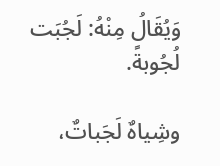وَيُقَالُ مِنْهُ: لَجُبَت لُجُوبةً.

وشِياهٌ لَجَباتٌ،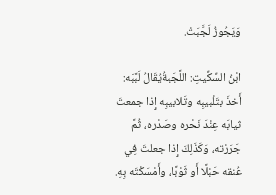وَيَجُوزُ لَجَّبَتْ.

ابْنُ السِّكِّيتِ: اللَّجَبةُيُقَالُ لَبَّبَه: أَخذَ بتَلْبيبِه وتَلابيبِه إِذا جمعتَ ثيابَه عِنْدَ نَحْره وصَدْره، ثُمَّ جَرَرْته، وَكَذَلِكَ إِذا جعلتَ فِي عُنقه حَبْلًا أَو ثَوْبًا، وأَمْسَكْتَه بِهِ.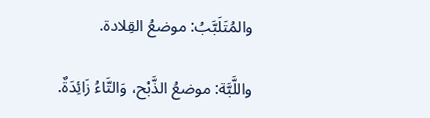والمُتَلَبَّبُ: موضعُ القِلادة.

واللَّبَّة: موضعُ الذَّبْح، وَالتَّاءُ زَائِدَةٌ.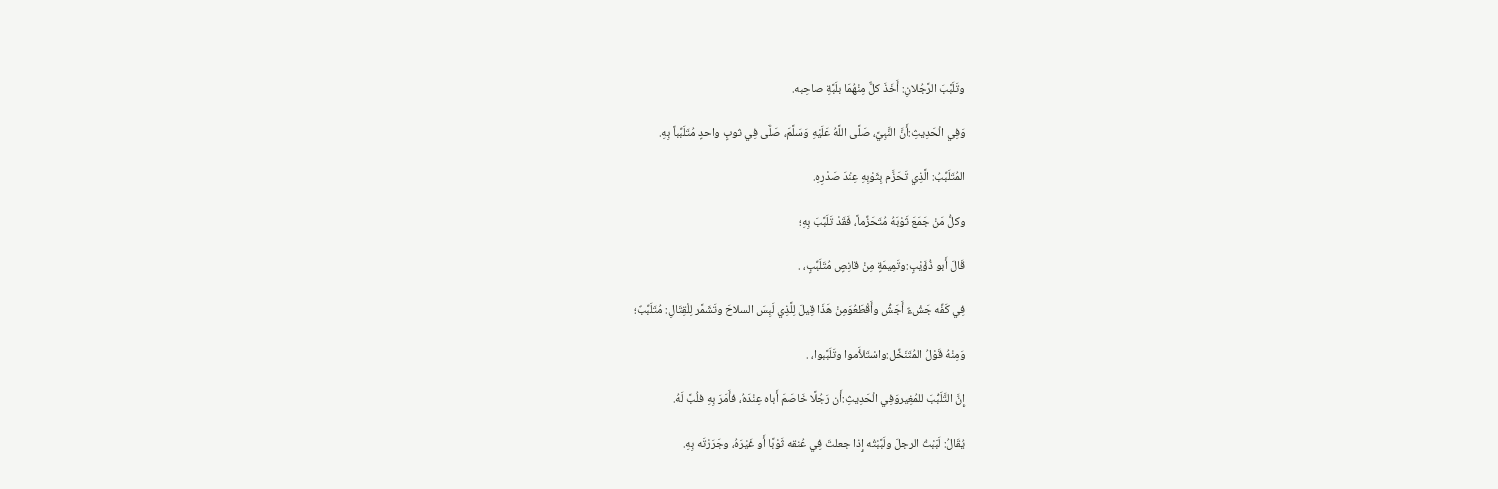وتَلَبَّبَ الرَّجُلانِ: أَخَذَ كلٌّ مِنْهُمَا بلَبَّةِ صاحِبه.

وَفِي الْحَدِيثِ:أَنَّ النَّبِيَّ، صَلَّى اللَّهُ عَلَيْهِ وَسَلَّمَ، صَلَّى فِي ثوبٍ واحدٍ مُتَلَبِّباً بِهِ.

المُتَلَبِّبُ: الَّذِي تَحَزَّم بِثَوْبِهِ عِنْدَ صَدْرِهِ.

وكلُّ مَنْ جَمَعَ ثَوْبَهُ مُتَحَزِّماً، فَقَدْ تَلَبَّبَ بِهِ؛

قَالَ أَبو ذُؤَيْبٍ:وتَمِيمَةٍ مِنْ قانِصٍ مُتَلَبِّبٍ، .

فِي كَفِّه جَشْءٌ أَجَشُّ وأَقْطَعُوَمِنْ هَذَا قِيلَ لِلَّذِي لَبِسَ السلاحَ وتَشَمَّر لِلْقِتَالِ: مُتَلَبِّبٌ؛

وَمِنْهُ قَوْلُ المُتَنَخِّل:واسْتَلأَموا وتَلَبَّبوا، .

إِنَّ التَّلَبُّبَ للمُغِيروَفِي الْحَدِيثِ:أَن رَجُلًا خَاصَمَ أَباه عِنْدَهُ، فأَمَرَ بِهِ فلُبَّ لَهُ.

يُقَالُ: لَبَبْتُ الرجلَ ولَبَّبْتُه إِذا جعلتَ فِي عُنقه ثَوْبًا أَو غَيْرَهُ، وجَرَرْتَه بِهِ.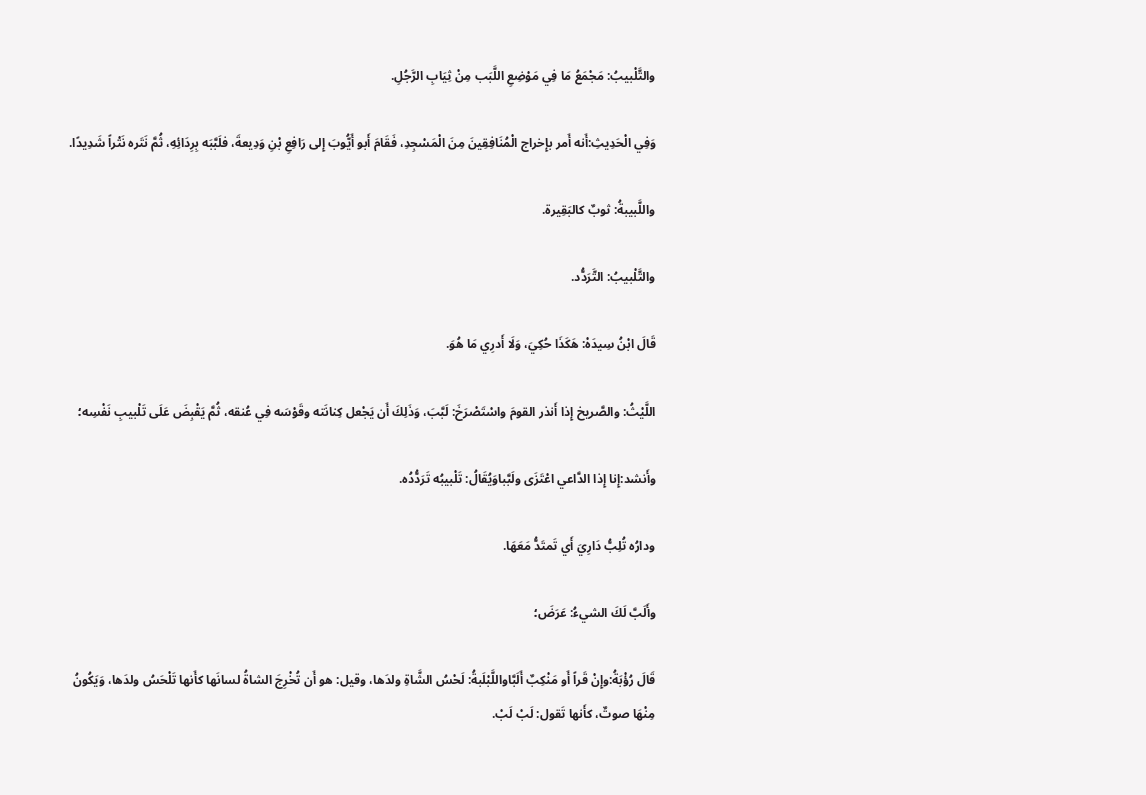والتَّلْبيبُ: مَجْمَعُ مَا فِي مَوْضِعِ اللَّبَب مِنْ ثِيَابِ الرَّجُلِ.

وَفِي الْحَدِيثِ:أَنه أَمر بإِخراج الْمُنَافِقِينَ مِنَ الْمَسْجِدِ، فَقَامَ أَبو أَيُّوبَ إِلى رَافِعِ بْنِ وَدِيعةَ، فلَبَّبَه بِرِدَائِهِ، ثُمَّ نَتَره نَتْراً شَدِيدًا.

واللَّبيبةُ: ثوبٌ كالبَقِيرة.

والتَّلْبيبُ: التَّرَدُّد.

قَالَ ابْنُ سِيدَهْ: هَكَذَا حُكِيَ، وَلَا أَدرِي مَا هُوَ.

اللَّيْثُ: والصَّريخ إِذا أَنذر القومَ واسْتَصْرَخَ: لَبَّبَ، وَذَلِكَ أَن يَجْعل كِنانَته وقَوْسَه فِي عُنقه، ثُمَّ يَقْبِضَ عَلَى تَلْبيبِ نَفْسِه؛

وأَنشد:إِنا إِذا الدَّاعي اعْتَزَى ولَبَّباوَيُقَالُ: تَلْبيبُه تَرَدُّدُه.

ودارُه تُلِبُّ دَارِيَ أَي تَمتَدُّ مَعَهَا.

وأَلَبَّ لَكَ الشيءُ: عَرَضَ؛

قَالَ رُؤْبَةُ:وإِنْ قَراً أَو مَنْكِبٌ أَلَبَّاواللَّبْلَبةُ: لَحْسُ الشَّاةِ ولدَها، وقيل: هو أَن تُخْرِجَ الشاةُ لسانَها كأَنها تَلْحَسُ ولدَها، وَيَكُونُ مِنْهَا صوتٌ، كأَنها تَقول: لَبْ لَبْ.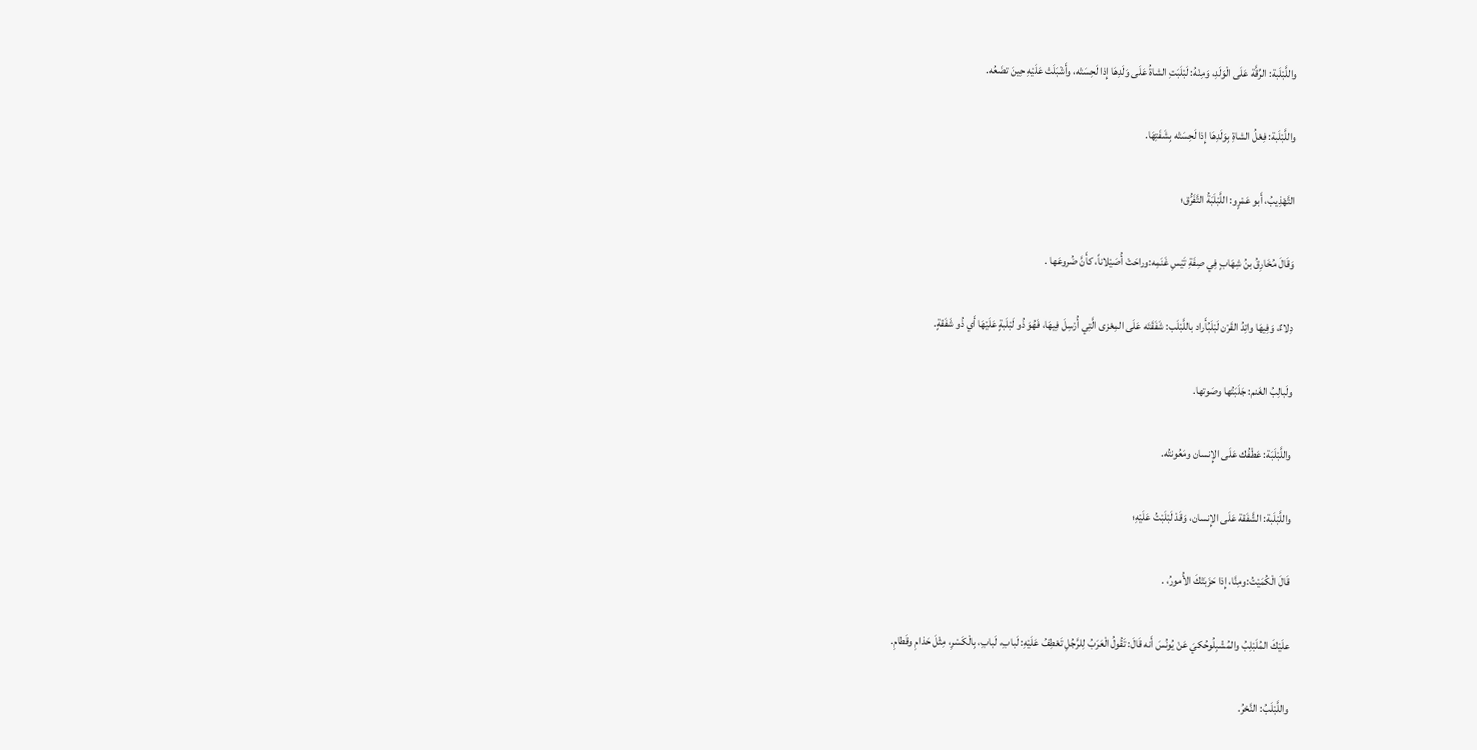واللَّبْلَبة: الرِّقَّة عَلَى الْوَلَدِ، وَمِنْهُ: لَبْلَبَتِ الشاةُ عَلَى وَلَدِهَا إِذا لَحِسَتْه، وأَشْبَلَتْ عَلَيْهِ حِينَ تضَعُه.

واللَّبْلَبة: فِعْلُ الشاةِ بِوَلَدِهَا إِذا لَحِسَتْه بِشَفَتِهَا.

التَّهْذِيبُ، أَبو عَمْرٍو: اللَّبْلَبَةُ التَّفَرُّق؛

وَقَالَ مُخَارِقُ بنُ شِهَابٍ فِي صِفَةِ تَيْسِ غَنَمِه:وراحَتْ أُصَيْلاناً، كأَنَّ ضُروعَها .

دِلاءٌ، وَفِيهَا واتِدُ القَرْن لَبْلَبُأَراد باللَّبْلَب: شَفَقَتَه عَلَى المِعْزى الَّتِي أُرْسِلَ فِيهَا، فَهُوَ ذُو لَبْلَبةٍ عَلَيْهَا أَي ذُو شَفَقةٍ.

ولَبالِبُ الغَنم: جَلَبَتُها وصَوتها.

واللَّبْلَبَة: عَطْفُك عَلَى الإِنسان ومَعُونتُه.

واللَّبْلَبة: الشَّفَقة عَلَى الإِنسان، وَقَدْ لَبْلَبْتُ عَلَيْهِ؛

قَالَ الْكُمَيْتُ:ومِنَّا، إِذا حَزَبَتْكَ الأُمورُ، .

علَيْكَ المُلَبْلِبُ والمُشْبِلُوحُكيَ عَنْ يُونُسَ أَنه قَالَ: تَقُولُ الْعَرَبُ لِلرَّجُلِ تَعْطِفُ عَلَيْهِ: لَبابِ، لَبابِ، بِالْكَسْرِ، مِثْلَ حَذامِ وقَطامِ.

واللَّبْلَبُ: النَّحْرُ.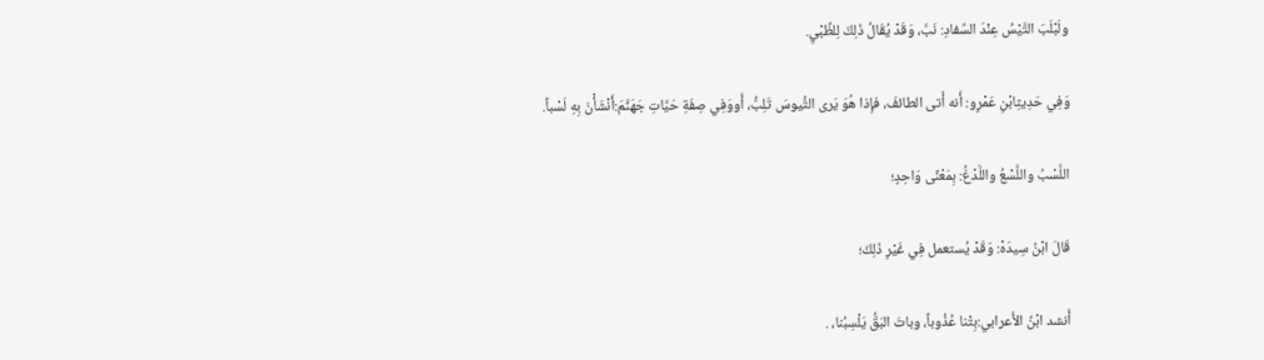ولَبْلَبَ التَّيْسُ عِنْدَ السِّفادِ: نَبَّ، وَقَدْ يُقَالُ ذَلِكَ لِلظَّبْيِ.

وَفِي حَدِيثِابْنِ عَمْرٍو: أَنه أَتى الطائفَ، فإِذا هُوَ يَرى التُّيوسَ تَلِبُّ، أَووَفِي صِفَةِ حَيَّاتِ جَهَنَّمَ:أَنْشَأْنَ بِهِ لَسْباً.

اللَّسْبُ واللَّسْعُ واللَّدْغُ: بِمَعْنًى وَاحِدٍ؛

قَالَ ابْنُ سِيدَهْ: وَقَدْ يُستعمل فِي غَيْرِ ذَلِكَ؛

أَنشد ابْنُ الأَعرابي:بِتْنا عُذُوباً، وباتَ البَقُّ يَلْسِبُنا، .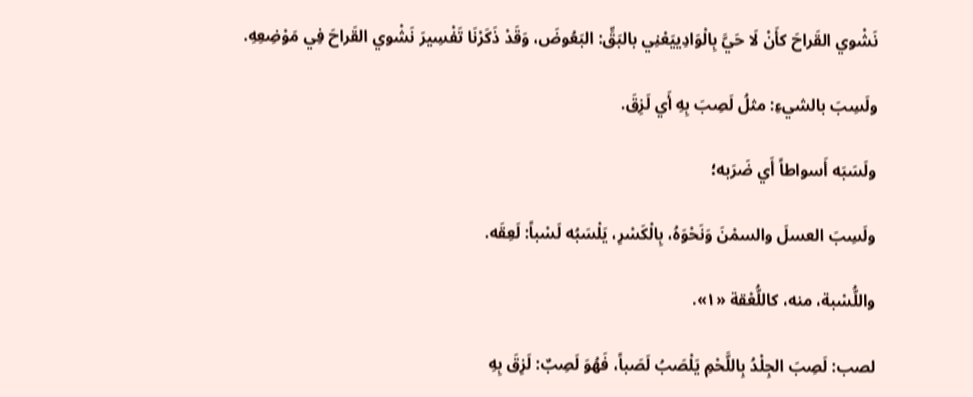نَشْوي القَراحَ كأَنْ لَا حَيَّ بِالْوَادِييَعْنِي بالبَقِّ: البَعُوضَ، وَقَدْ ذَكَرْنَا تَفْسِيرَ نَشْوي القَراحَ فِي مَوْضِعِهِ.

ولَسِبَ بالشيءِ: مثلُ لَصِبَ بِهِ أَي لَزِقَ.

ولَسَبَه أَسواطاً أَي ضَرَبه؛

ولَسِبَ العسلَ والسمْنَ وَنَحْوَهُ، بِالْكَسْرِ، يَلْسَبُه لَسْباً: لَعِقَه.

واللُّسْبة، منه، كاللُّعْقة «١».

لصب: لَصِبَ الجِلْدُ بِاللَّحْمِ يَلْصَبُ لَصَباً، فَهُوَ لَصِبٌ: لَزِقَ بِهِ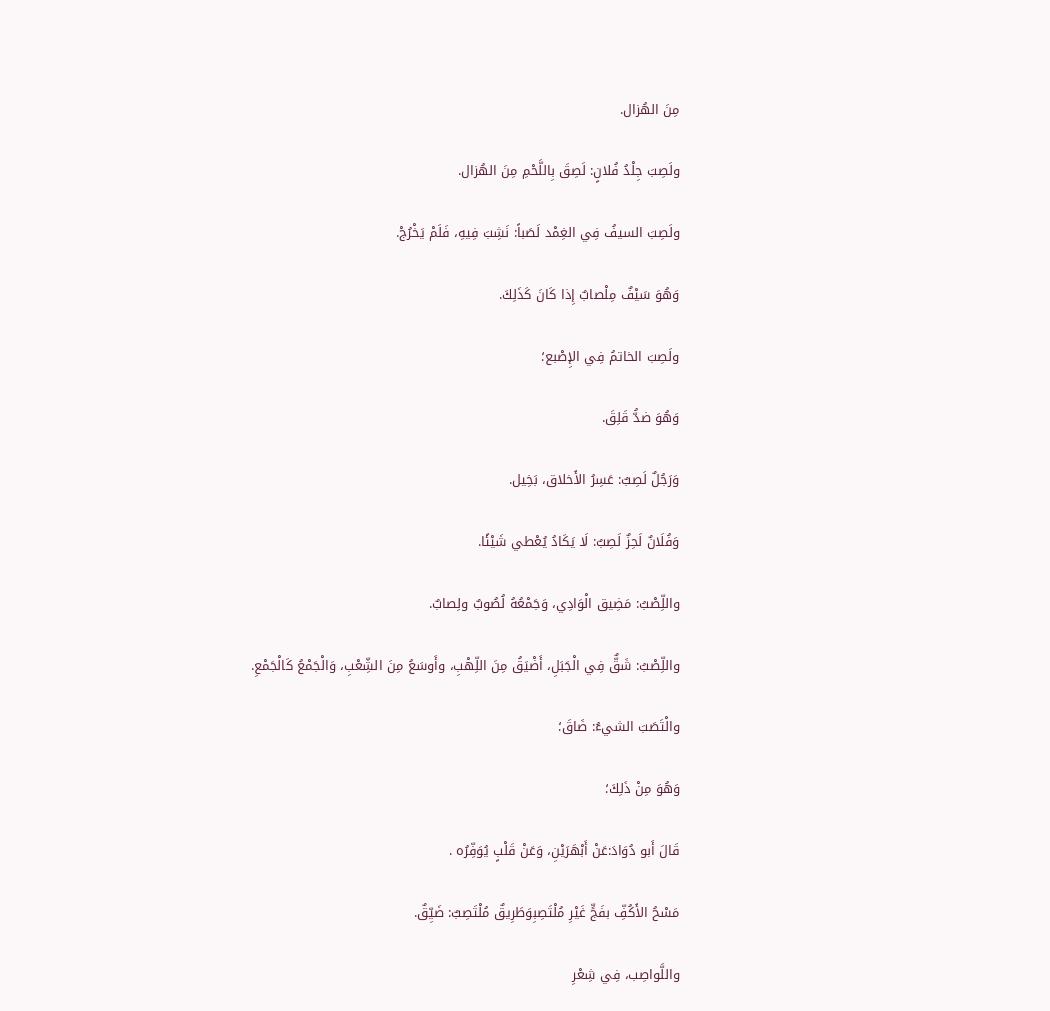مِنَ الهُزال.

ولَصِبَ جِلْدُ فُلانٍ: لَصِقَ بِاللَّحْمِ مِنَ الهُزال.

ولَصِبَ السيفُ فِي الغِمْد لَصَباً: نَشِبَ فِيهِ، فَلَمْ يَخْرُجْ.

وَهُوَ سَيْفٌ مِلْصابٌ إِذا كَانَ كَذَلِكَ.

ولَصِبَ الخاتمُ فِي الإِصْبع؛

وَهُوَ ضدُّ قَلِقَ.

وَرَجُلٌ لَصِبٌ: عَسِرُ الأَخلاق، بَخِيل.

وَفُلَانٌ لَحِزٌ لَصِبٌ: لَا يَكَادُ يُعْطي شَيْئًا.

واللِّصْبُ: مَضِيق الْوَادِي، وَجَمْعُهُ لُصُوبٌ ولِصابٌ.

واللِّصْبُ: شَقٌّ فِي الْجَبَلِ، أَضْيَقُ مِنَ اللِّهْبِ، وأَوسَعُ مِنَ الشِّعْبِ، وَالْجَمْعُ كَالْجَمْعِ.

والْتَصَبَ الشيءُ: ضَاقَ؛

وَهُوَ مِنْ ذَلِكَ؛

قَالَ أَبو دُوَادَ:عَنْ أَبْهَرَيْنِ، وَعَنْ قَلْبٍ يُوَفِّرُه .

مَسْحُ الأَكُفِّ بفَجٍّ غَيْرِ مُلْتَصِبِوَطَرِيقٌ مُلْتَصِبٌ: ضَيِّقٌ.

واللَّواصِب، فِي شِعْرِ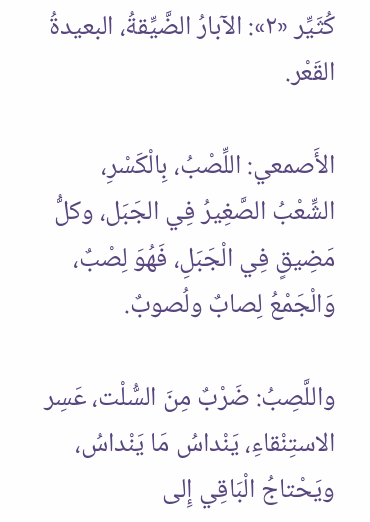كُثَيِّر «٢»: الآبارُ الضَّيِّقةُ، البعيدةُ القَعْر.

الأَصمعي: اللِّصْبُ، بِالْكَسْرِ، الشِّعْبُ الصَّغِيرُ فِي الجَبَل، وكلُّ مَضِيقٍ فِي الْجَبَلِ، فَهُوَ لِصْبٌ، وَالْجَمْعُ لِصابٌ ولُصوبٌ.

واللَّصِبُ: ضَرْبٌ مِنَ السُّلْت، عَسِر الاستِنْقاءِ، يَنْداسُ مَا يَنْداسُ، ويَحْتاجُ الْبَاقِي إِلى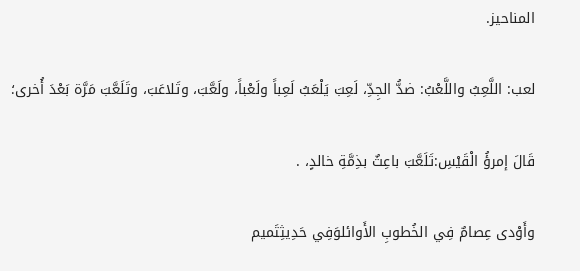المناحيز.

لعب: اللَّعِبُ واللَّعْبُ: ضدُّ الجِدِّ، لَعِبَ يَلْعَبُ لَعِباً ولَعْباً، ولَعَّبَ، وتَلاعَبَ، وتَلَعَّبَ مَرَّة بَعْدَ أُخرى؛

قَالَ إمرؤُ الْقَيْسِ:تَلَعَّبَ باعِثٌ بذِمَّةِ خالدٍ، .

وأَوْدى عِصامٌ فِي الخُطوبِ الأَوائلوَفِي حَدِيثِتَميم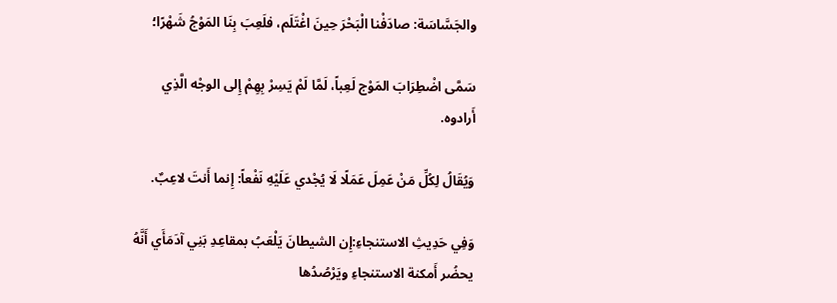والجَسَّاسَة: صادَفْنا الْبَحْرَ حِينَ اغْتَلَم، فلَعِبَ بِنَا المَوْجُ شَهْرًا؛

سَمَّى اضْطِرَابَ المَوْج لَعِباً، لَمَّا لَمْ يَسِرْ بِهِمْ إِلى الوجْه الَّذِي أَرادوه.

وَيُقَالُ لِكُلِّ مَنْ عَمِلَ عَمَلًا لَا يُجْدي عَلَيْهِ نَفْعاً: إِنما أَنتَ لاعِبٌ.

وَفِي حَدِيثِ الاستنجاءِ:إِن الشيطانَ يَلْعَبُ بمقاعِدِ بَنِي آدَمَأَي أَنَّهُ يحضُر أَمكنة الاستنجاءِ ويَرْصُدُها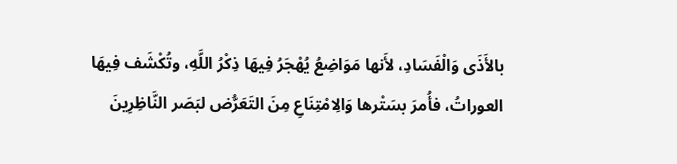بالأَذَى وَالْفَسَادِ، لأَنها مَوَاضِعُ يُهْجَرُ فِيهَا ذِكْرُ اللَّهِ، وتُكْشَف فِيهَا العوراتُ، فأُمرَ بسَتْرها وَالِامْتِنَاعِ مِنَ التَعَرُّض لبَصَر النَّاظِرِينَ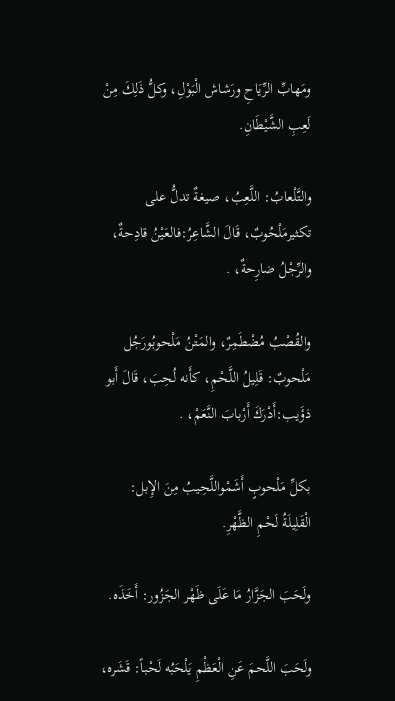ومَهابِّ الرِّيَاحِ ورَشاش الْبَوْلِ، وكلُّ ذَلِكَ مِنْ لَعِبِ الشَّيْطَانِ.

والتَّلْعابُ: اللَّعِبُ، صيغةٌ تدلُّ على تكثيرمَلْحُوبٌ، قَالَ الشَّاعِرُ:فالعَيْنُ قادِحةٌ، والرِّجْلُ ضارِحةٌ، .

والقُصْبُ مُضْطَمِرٌ، والمَتْنُ مَلْحوبُورَجُل مَلْحوبٌ: قَلِيلُ اللَّحْمِ، كأَنه لُحِبَ، قَالَ أَبو ذؤَيب:أَدْرَكَ أَرْبابَ النَّعَمْ، .

بكلِّ مَلْحوبٍ أَشَمْواللَّحِيبُ مِنَ الإِبل: الْقَلِيلَةُ لَحْمِ الظَّهْرِ.

ولَحَبَ الجَزَّارُ مَا عَلَى ظَهْر الجَزُور: أَخَذَه.

ولَحَبَ اللَّحمَ عَنِ الْعَظْمِ يَلْحَبُه لَحْباً: قَشَره،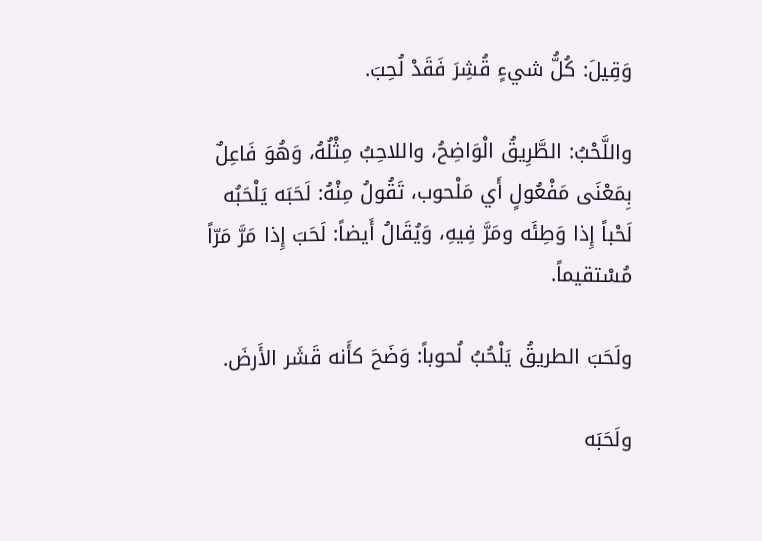وَقِيلَ: كُلُّ شيءٍ قُشِرَ فَقَدْ لُحِبَ.

واللَّحْبُ: الطَّرِيقُ الْوَاضِحُ، واللاحِبُ مِثْلُهُ، وَهُوَ فَاعِلٌ بِمَعْنَى مَفْعُولٍ أَي مَلْحوب، تَقُولُ مِنْهُ: لَحَبَه يَلْحَبُه لَحْباً إِذا وَطِئَه ومَرَّ فِيهِ، وَيُقَالُ أَيضاً: لَحَبَ إِذا مَرَّ مَرّاً مُسْتقيماً.

ولَحَبَ الطريقُ يَلْحُبُ لُحوباً: وَضَحَ كأَنه قَشَر الأَرضَ.

ولَحَبَه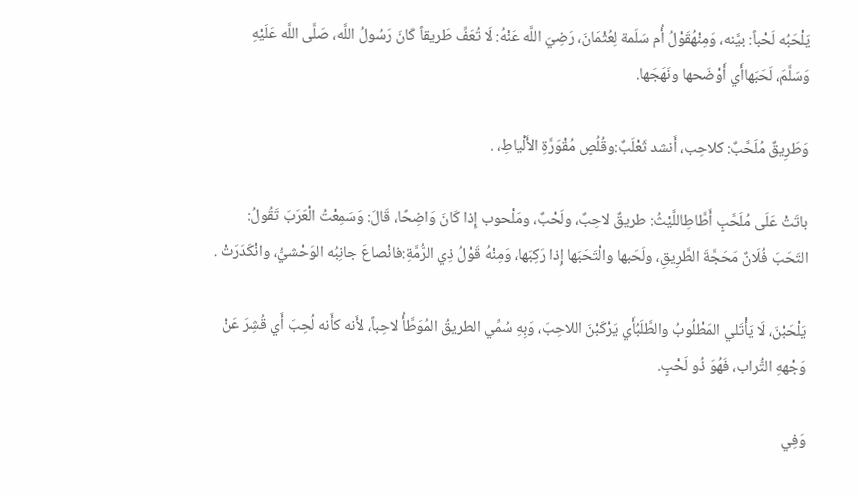يَلْحَبُه لَحْباً: بيَّنه، وَمِنْهُقَوْلُ أُم سَلَمة لِعُثْمَانَ، رَضِيَ اللَّه عَنْهُ: لَا تُعَفِّ طَريقاً كَانَ رَسُولُ اللَّه، صَلَّى اللَّه عَلَيْهِ وَسَلَّمَ، لَحَبَهاأَي أَوْضَحها ونَهَجَها.

وَطَرِيقٌ مُلَحَّبٌ: كلاحِب، أَنشد ثَعْلَبٌ:وقُلُصٍ مُقْوَرَّةِ الأَلْياطِ، .

باتَتْ عَلَى مُلَحَّبٍ أَطَّاطِاللَّيْثُ: طريقٌ لاحِبٌ، ولَحْبٌ، ومَلْحوب إِذا كَانَ وَاضِحًا، قَالَ: وَسَمِعْتُ الْعَرَبَ تَقُولُ: التَحَبَ فُلَانٌ مَحَجَّةَ الطَّرِيقِ، ولَحَبها والْتَحَبَها إِذا رَكِبَها، وَمِنْهُ قَوْلُ ذِي الرُّمَّةِ:فانْصاعَ جانِبُه الوَحْشيُّ، وانْكَدَرَتْ .

يَلْحَبْنَ، لَا يَأْتَلي المَطْلُوبُ والطَّلَبُأَي يَرْكَبْنَ اللاحِبَ، وَبِهِ سُمِّي الطريقُ المُوَطَّأُ لاحِباً، لأَنه كأَنه لُحِبَ أَي قُشِرَ عَنْ وَجْههِ التُّراب، فَهُوَ ذُو لَحْبٍ.

وَفِي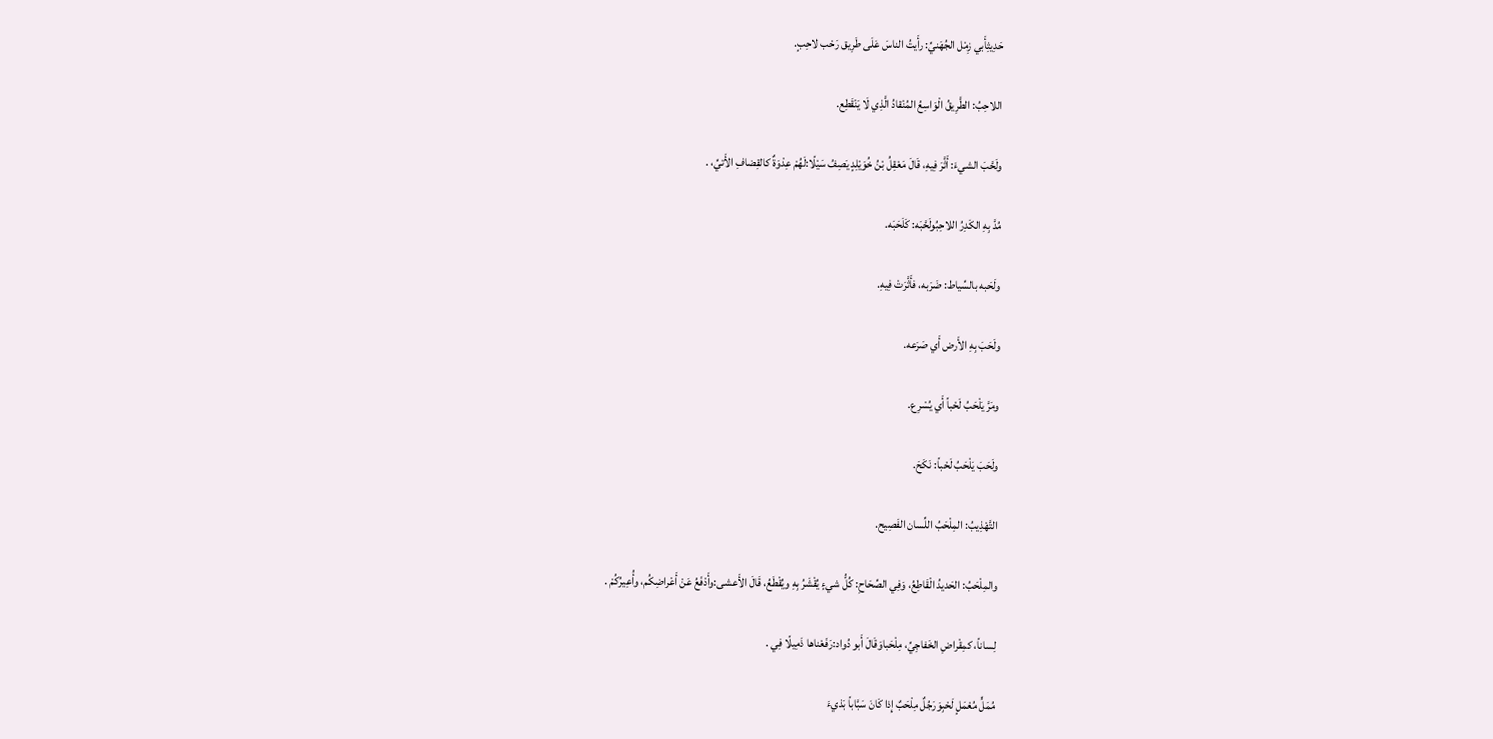حَدِيثِأَبي زِمْل الجُهَنيِّ: رأَيتُ الناسَ عَلَى طَرِيق رَحْب لاحِبٍ.

اللاحِبُ: الطَّرِيقُ الْوَاسِعُ المُنْقادُ الَّذِي لَا يَنْقَطِع.

ولَحَّبَ الشيءَ: أَثَّرَ فِيهِ، قَالَ مَعْقِلُ بْنُ خُوَيْلِدٍ يَصِفُ سَيْلًا:لَهُمْ عِدْوَةٌ كالقِضافِ الأَتيِّ، .

مُدَّ بِهِ الكَدِرُ اللاحِبُولَحَّبَه: كَلَحَبَه.

ولَحَبه بالسِّياط: ضَرَبه، فأَثَّرَتْ فِيهِ.

ولَحَبَ بِهِ الأَرض أَي صَرَعه.

ومَرَّ يَلْحَبُ لَحْباً أَي يُسْرِع.

ولَحَبَ يَلْحَبُ لَحْباً: نَكَحَ.

التَّهْذِيبُ: المِلْحَبُ اللِّسان الفَصِيح.

والمِلْحَبُ: الحَديدُ الْقَاطِعُ، وَفِي الصِّحَاحِ: كُلُّ شيءٍ يُقْشَرُ بِهِ ويُقْطَعُ، قَالَ الأَعشى:وأَدْفَعُ عَنْ أَعْراضِكُم، وأُعِيرُكُمْ .

لِساناً، كمِقْراضِ الخَفاجِيِّ، مِلْحَباوَقَالَ أَبو دُواد:رَفَعْناها ذَمِيلًا فِي .

مُمَلٍّ مُعْمَلٍ لَحْبِوَرَجُلٌ مِلْحَبٌ إِذا كَانَ سَبَّاباً بَذيءَ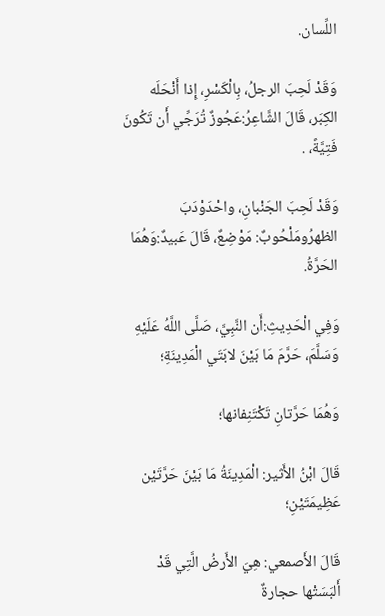اللِّسان.

وَقَدْ لَحِبَ الرجلُ، بِالْكَسْرِ، إِذا أَنْحَلَه الكِبَر، قَالَ الشَّاعِرُ:عَجُوزٌ تُرَجِّي أَن تَكُونَ فَتِيَّةً، .

وَقَدْ لَحِبَ الجَنْبانِ، واحْدَوْدَبَ الظهرُومَلْحُوبٌ: مَوْضِعٌ، قَالَ عَبيدٌ:وَهُمَا الحَرَّةُ.

وَفِي الْحَدِيثِ:أَن النَّبِيَّ، صَلَّى اللَّهُ عَلَيْهِ وَسَلَّمَ، حَرَّمَ مَا بَيْنَ لابَتَي الْمَدِينَةِ؛

وَهُمَا حَرَّتانِ تَكْتَنِفانها؛

قَالَ ابْنُ الأَثير: الْمَدِينَةُ مَا بَيْنَ حَرَّتَيْن عَظِيمَتَيْنِ؛

قَالَ الأَصمعي: هِيَ الأَرضُ الَّتِي قَدْ أَلبَسَتْها حجارةٌ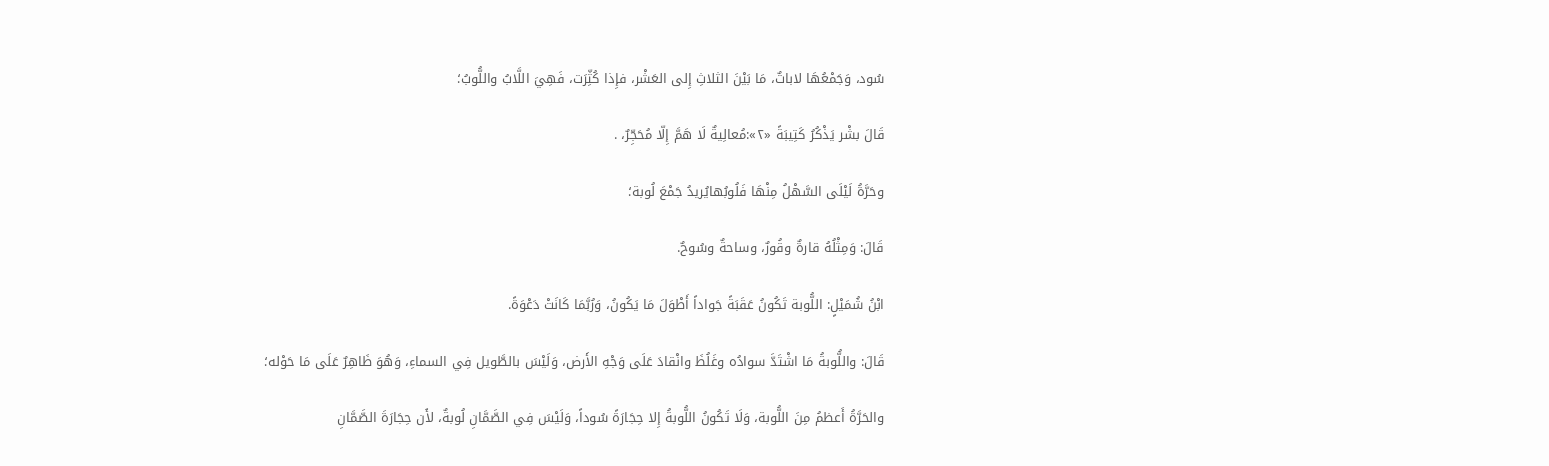سُود، وَجَمْعُهَا لاباتٌ، مَا بَيْنَ الثلاثِ إِلى العَشْر، فإِذا كُثِّرَت، فَهِيَ اللَّابُ واللُّوبُ؛

قَالَ بشْر يَذْكُرُ كَتِيبَةً «٢»:مُعالِيةٌ لَا هَمَّ إِلّا مُحَجِّرٌ، .

وحَرَّةُ لَيْلَى السَّهْلُ مِنْهَا فَلُوبُهايُريدُ جَمْعَ لُوبة؛

قَالَ: وَمِثْلُهُ قارةٌ وقُورٌ، وساحةٌ وسُوحٌ.

ابْنُ شُمَيْلٍ: اللُّوبة تَكُونُ عَقَبَةً جَواداً أَطْوَلَ مَا يَكُونُ، وَرُبَّمَا كَانَتْ دَعْوَةً.

قَالَ: واللُّوبةُ مَا اشْتَدَّ سوادُه وغَلُظَ وانْقادَ عَلَى وَجْهِ الأَرض، وَلَيْسَ بالطَّويل فِي السماءِ، وَهُوَ ظَاهِرٌ عَلَى مَا حَوْله؛

والحَرَّةُ أَعظمُ مِنَ اللُّوبة، وَلَا تَكُونُ اللُّوبةُ إِلا حِجَارَةً سُوداً، وَلَيْسَ فِي الصَّمَّانِ لُوبةٌ، لأَن حِجَارَةَ الصَّمَّانِ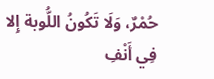حُمْرٌ، وَلَا تَكُونُ اللُّوبة إِلا فِي أَنْفِ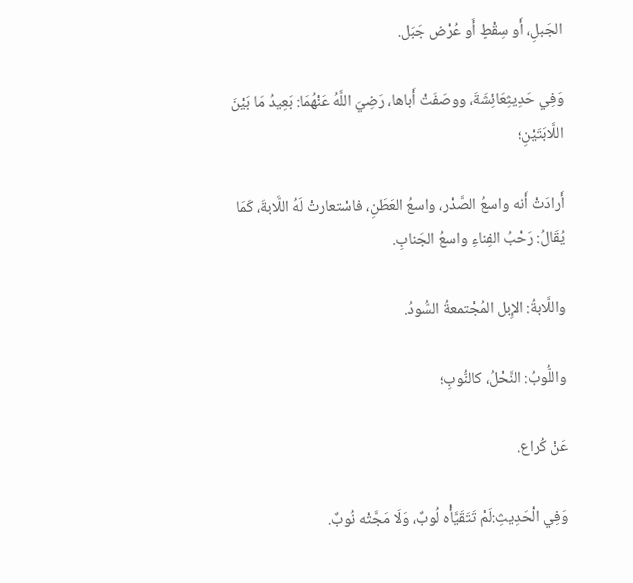الجَبلِ، أَو سِقْطٍ أَو عُرْض جَبَل.

وَفِي حَدِيثِعَائِشَةَ، ووصَفَتْ أَباها، رَضِيَ اللَّهُ عَنْهُمَا: بَعِيدُ مَا بَيْنَ اللَّابَتَيْنِ؛

أَرادَتْ أَنه واسعُ الصَّدْر، واسعُ العَطَنِ، فاسْتعارتْ لَهُ اللَّابةَ، كَمَا يُقَالُ: رَحْبُ الفِناءِ واسعُ الجَنابِ.

واللَّابةُ: الإِبل المُجْتمعةُ السُّودُ.

واللُّوبُ: النَّحْلُ، كالنُّوبِ؛

عَنْ كُراع.

وَفِي الْحَدِيثِ:لَمْ تَتَقَيَّأْه لُوبٌ، وَلَا مَجَّتْه نُوبٌ.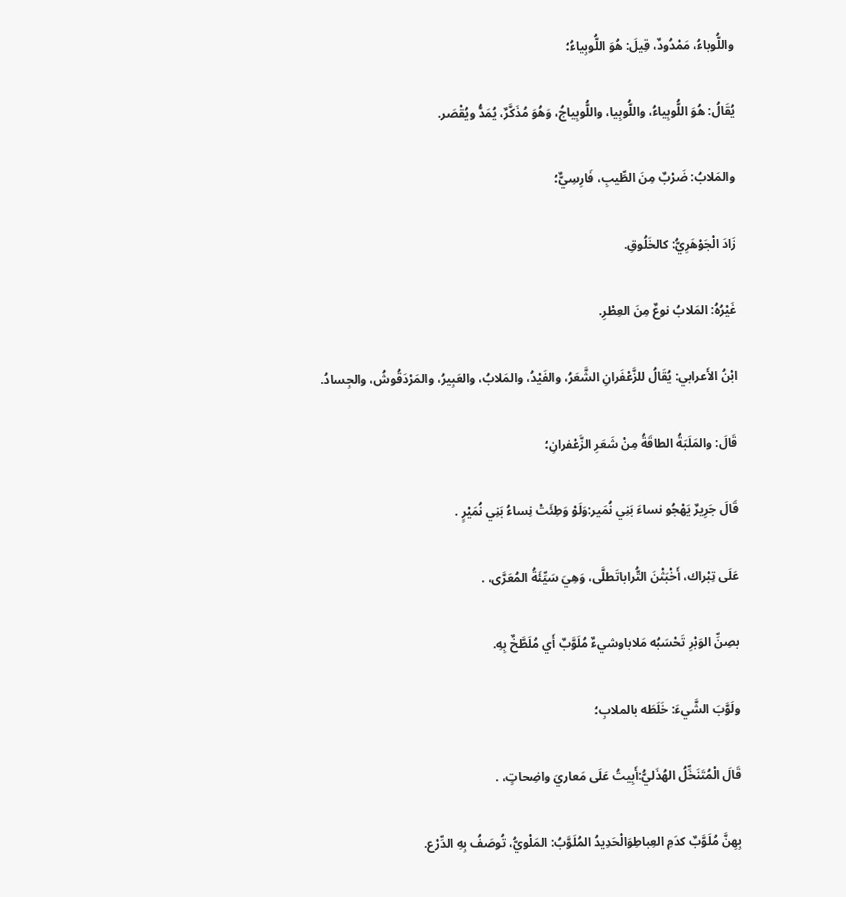واللُّوباءُ، مَمْدُودٌ، قِيلَ: هُوَ اللُّوبِياءُ؛

يُقَالُ: هُوَ اللُّوبِياءُ، واللُّوبِيا، واللُّوبِياجُ، وَهُوَ مُذَكَّرٌ، يُمَدُّ ويُقْصَر.

والمَلابُ: ضَرْبٌ مِنَ الطِّيبِ، فَارِسِيٌّ؛

زَادَ الْجَوْهَرِيُّ: كالخَلُوقِ.

غَيْرُهُ: المَلابُ نوعٌ مِنَ العِطْرِ.

ابْنُ الأَعرابي: يُقَالُ للزَّعْفَرانِ الشَّعَرُ، والفَيْدُ، والمَلابُ، والعَبِيرُ، والمَرْدَقُوشُ، والجِسادُ.

قَالَ: والمَلَبَةُ الطاقَةُ مِنْ شَعَرِ الزَّعْفرانِ؛

قَالَ جَرِيرٌ يَهْجُو نساءَ بَنِي نُمَير:وَلَوْ وَطِئَتْ نِساءُ بَنِي نُمَيْرٍ .

عَلَى تِبْراك، أَخْبَثْنَ التُّراباتَطلَّى، وَهِيَ سَيِّئَةُ المُعَرَّى، .

بصِنِّ الوَبْرِ تَحْسَبُه مَلاباوشيءٌ مُلَوَّبٌ أَي مُلَطَّخٌ بِهِ.

ولَوَّبَ الشَّيءَ: خَلَطَه بالملابِ؛

قَالَ الْمُتَنَخِّلُ الهُذَليُّ:أَبِيتُ عَلَى مَعاريَ واضِحاتٍ، .

بِهِنَّ مُلَوَّبٌ كدَمِ العِباطِوَالْحَدِيدُ المُلَوَّبُ: المَلْويُّ، تُوصَفُ بِهِ الدِّرْع.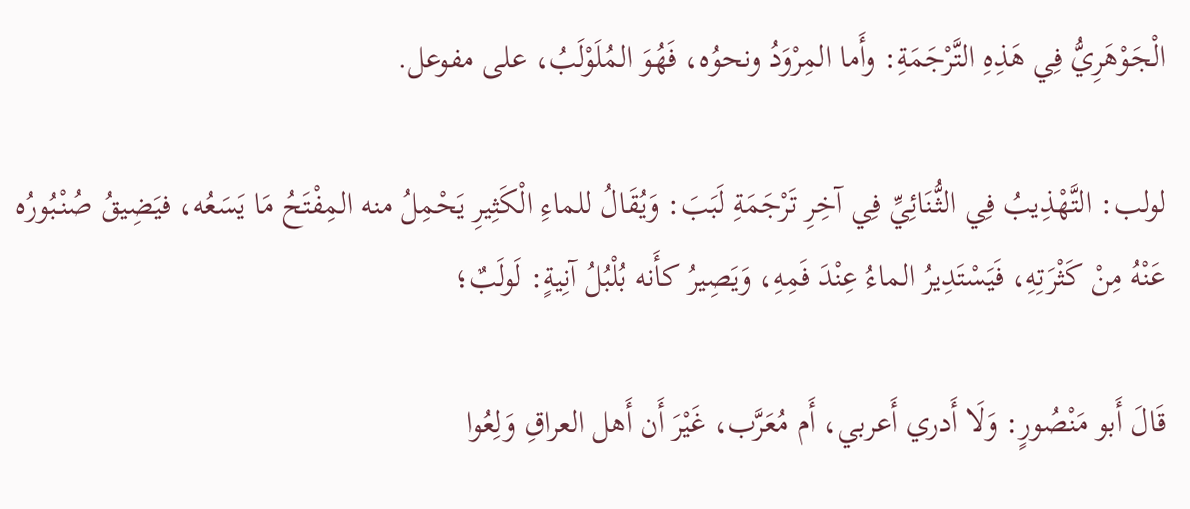الْجَوْهَرِيُّ فِي هَذِهِ التَّرْجَمَةِ: وأَما المِرْوَدُ ونحوُه، فَهُوَ المُلَوْلَبُ، على مفوعل.

لولب: التَّهْذِيبُ فِي الثُّنَائِيِّ فِي آخِرِ تَرْجَمَةِ لَبَبَ: وَيُقَالُ للماءِ الْكَثِيرِ يَحْمِلُ منه المِفْتَحُ مَا يَسَعُه، فيَضِيقُ صُنْبُورُه عَنْهُ مِنْ كَثْرَتِهِ، فَيَسْتَدِيرُ الماءُ عِنْدَ فَمِهِ، وَيَصِيرُ كأَنه بُلْبُلُ آنِيةٍ: لَولَبٌ؛

قَالَ أَبو مَنْصُورٍ: وَلَا أَدري أَعربي، أَم مُعَرَّب، غَيْرَ أَن أَهل العراقِ وَلِعُوا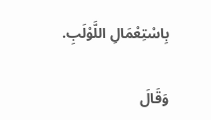بِاسْتِعْمَالِ اللَّوْلَبِ.

وَقَالَ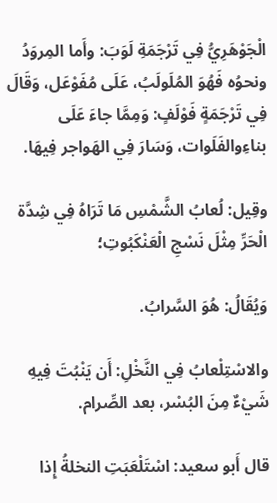الْجَوْهَرِيُّ فِي تَرْجَمَةِ لَوَبَ: وأَما المِروَدُ ونحوُه فَهُوَ المُلَولَبُ، عَلَى مُفَوْعَل، وَقَالَ فِي تَرْجَمَةٍ فَوْلَفٍ: وَمِمَّا جاءَ عَلَى بناءِوالفَلَوات، وَسَارَ فِي الهَواجر فِيهَا.

وقِيل: لُعابُ الشَّمْسِ مَا تَرَاهُ فِي شِدَّة الْحَرِّ مِثْلَ نَسْجِ الْعَنْكَبُوتِ؛

وَيُقَالُ: هُوَ السَّرابُ.

والاسْتِلْعابُ فِي النَّخْلِ: أَن يَنْبُتَ فِيهِ شَيْءٌ مِنَ البُسْر، بعد الصِّرام.

قال أَبو سعيد: اسْتَلْعَبَتِ النخلةُ إِذا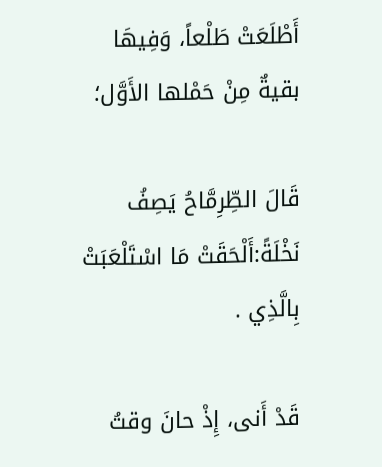أَطْلَعَتْ طَلْعاً، وَفِيهَا بقيةٌ مِنْ حَمْلها الأَوَّل؛

قَالَ الطِّرِمَّاحُ يَصِفُ نَخْلَةً:أَلْحَقَتْ مَا اسْتَلْعَبَتْ بِالَّذِي .

قَدْ أَنى، إِذْ حانَ وقتُ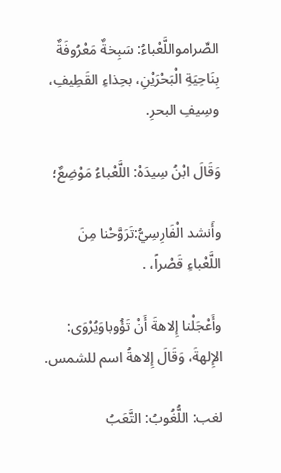الصِّرامواللَّعْباءُ: سَبِخةٌ مَعْرُوفَةٌ بِنَاحِيَةِ الْبَحْرَيْنِ، بحِذاءِ القَطِيفِ، وسِيفِ البحرِ.

وَقَالَ ابْنُ سِيدَهْ: اللَّعْباءُ مَوْضِعٌ؛

وأَنشد الْفَارِسِيُّ:تَرَوَّحْنا مِنَ اللَّعْباءِ قَصْراً، .

وأَعْجَلْنا إِلاهةَ أَنْ تَؤُوباوَيُرْوَى: الإِلهةَ، وَقَالَ إِلاهةُ اسم للشمس.

لغب: اللُّغُوبُ: التَّعَبُ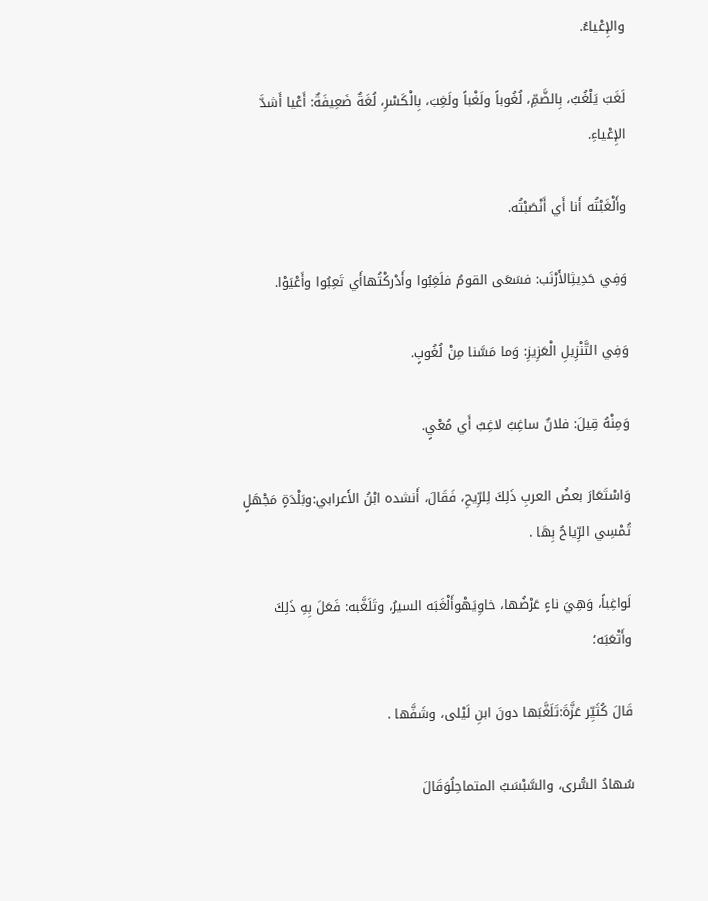والإِعْياءُ.

لَغَبَ يَلْغُبُ، بِالضَّمِّ، لُغُوباً ولَغْباً ولَغِبَ، بِالْكَسْرِ، لُغَةٌ ضَعِيفَةٌ: أَعْيا أَشدَّ الإِعْياءِ.

وأَلْغَبْتُه أَنا أَي أَنْصَبْتُه.

وَفِي حَدِيثِالأَرْنَب: فسَعَى القومُ فلَغِبُوا وأَدْركْتُهاأَي تَعِبُوا وأَعْيَوْا.

وَفِي التَّنْزِيلِ الْعَزِيزِ: وَما مَسَّنا مِنْ لُغُوبٍ.

وَمِنْهُ قِيلَ: فلانٌ ساغِبٌ لاغِبٌ أَي مُعْيٍ.

وَاسْتَعَارَ بعضُ العربِ ذَلِكَ لِلرِّيحِ، فَقَالَ، أَنشده ابْنُ الأَعرابي:وبَلْدَةٍ مَجْهَلٍ تُمْسِي الرِّياحُ بِهَا .

لَواغِباً، وَهِيَ ناءٍ عَرْضُها، خاوِيَهْوأَلْغَبَه السيرُ، وتَلَغَّبه: فَعَلَ بِهِ ذَلِكَ وأَتْعَبَه؛

قَالَ كُثَيِّر عَزَّةَ:تَلَغَّبَها دونَ ابنِ لَيْلى، وشَفَّها .

سُهادُ السُّرى، والسَّبْسَبُ المتماحِلُوَقَالَ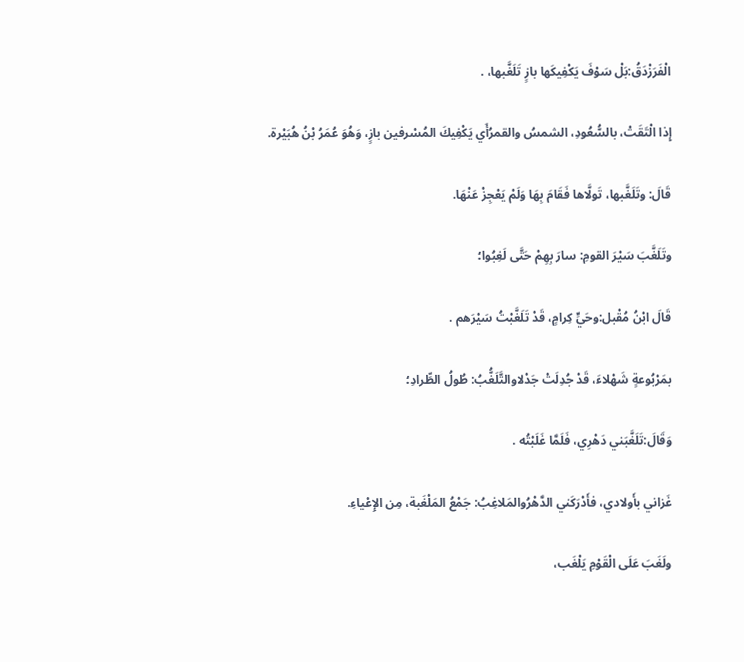الْفَرَزْدَقُ:بَلْ سَوْفَ يَكْفِيكَها بازٍ تَلَغَّبها، .

إِذا الْتَقَتْ، بالسُّعُودِ، الشمسُ والقمرُأَي يَكْفِيكَ المُسْرفين بازٍ، وَهُوَ عُمَرُ بْنُ هُبَيْرة.

قَالَ: وتَلَغَّبها، تَولَّاها فَقَامَ بِهَا وَلَمْ يَعْجِزْ عَنْهَا.

وتَلَغَّبَ سَيْرَ القومِ: سارَ بِهِمْ حَتَّى لَغِبُوا؛

قَالَ ابْنُ مُقْبل:وحَيٍّ كِرامٍ، قَدْ تَلَغَّبْتُ سَيْرَهم .

بمَرْبُوعةٍ شَهْلاءَ، قَدْ جُدِلَتْ جَدْلاوالتَّلَغُّبُ: طُولُ الطِّرادِ؛

وَقَالَ:تَلَغَّبَني دَهْرِي، فَلَمَّا غَلَبْتُه .

غَزاني بأَولادي، فأَدْرَكَني الدَّهْرُوالمَلاغِبُ: جَمْعُ المَلْغَبة، مِن الإِعْياءِ.

ولَغَبَ عَلَى الْقَوْمِ يَلْغَب،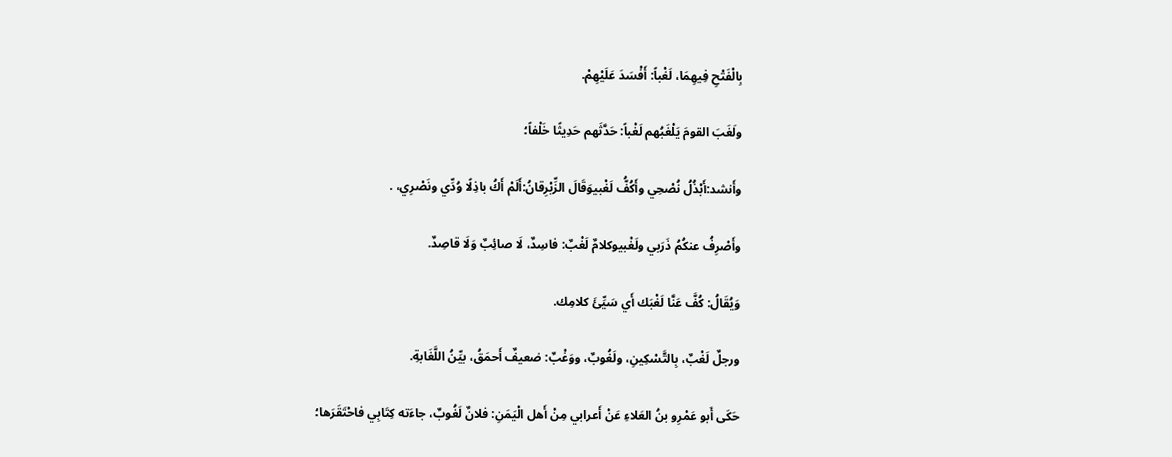بِالْفَتْحِ فِيهِمَا، لَغْباً: أَفْسَدَ عَلَيْهِمْ.

ولَغَبَ القومَ يَلْغَبُهم لَغْباً: حَدَّثَهم حَدِيثًا خَلْفاً؛

وأَنشد:أَبْذُلُ نُصْحِي وأَكُفُّ لَغْبيوَقَالَ الزِّبْرِقانُ:أَلَمْ أَكُ باذِلًا وُدِّي ونَصْرِي، .

وأَصْرِفُ عنكُمُ ذَرَبي ولَغْبيوكلامٌ لَغْبٌ: فاسِدٌ، لَا صائِبٌ وَلَا قاصِدٌ.

وَيُقَالُ: كُفَّ عَنَّا لَغْبَك أَي سَيِّئَ كلامِك.

ورجلٌ لَغْبٌ، بِالتَّسْكِينِ، ولَغُوبٌ، ووَغْبٌ: ضعيفٌ أَحمَقُ، بيِّنُ اللَّغَابةِ.

حَكَى أَبو عَمْرِو بنُ العَلاءِ عَنْ أَعرابي مِنْ أَهل الْيَمَنِ: فلانٌ لَغُوبٌ، جاءَته كِتَابِي فاحْتَقَرَها؛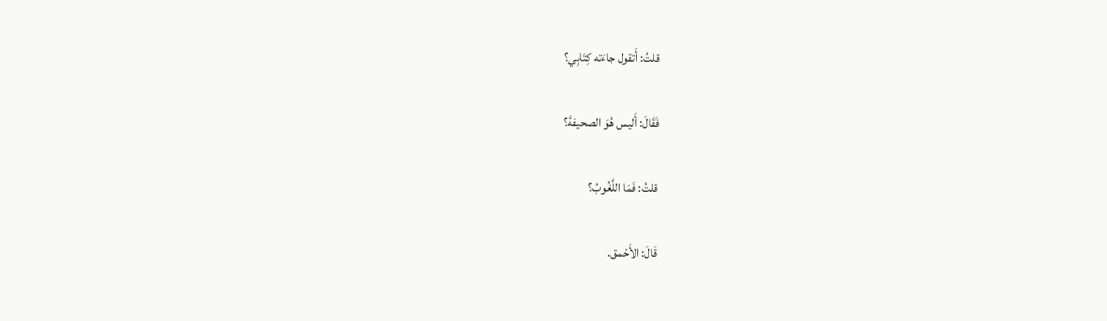قلتُ: أَتقول جاءَته كِتَابِي؟

فَقَالَ: أَليس هُوَ الصحيفةَ؟

قلتُ: فَمَا اللَّغُوبُ؟

قَالَ: الأَحْمق.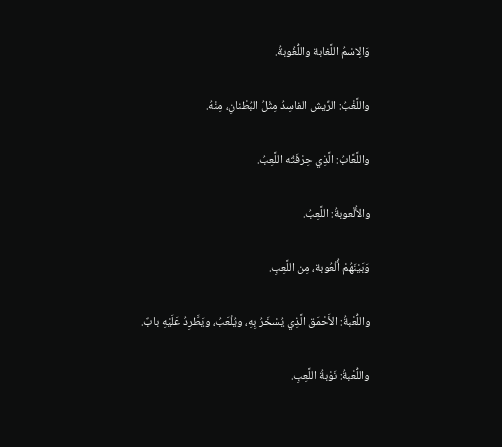وَالِاسْمُ اللَّغابة واللُّغُوبةُ.

واللَّغْبُ: الرِّيش الفاسِدُ مِثْلُ البُطْنانِ، مِنْهُ.

واللَّعَّابُ: الَّذِي حِرْفَتُه اللَّعِبُ.

والأُلْعوبةُ: اللَّعِبُ.

وَبَيْنَهُمْ أُلْعُوبة، مِن اللَّعِبِ.

واللُّعْبةُ: الأَحْمَق الَّذِي يُسْخَرُ بِهِ، ويُلْعَبُ، ويَطَّرِدُ عَلَيْهِ بابٌ.

واللُّعْبةُ: نَوْبةُ اللَّعِبِ.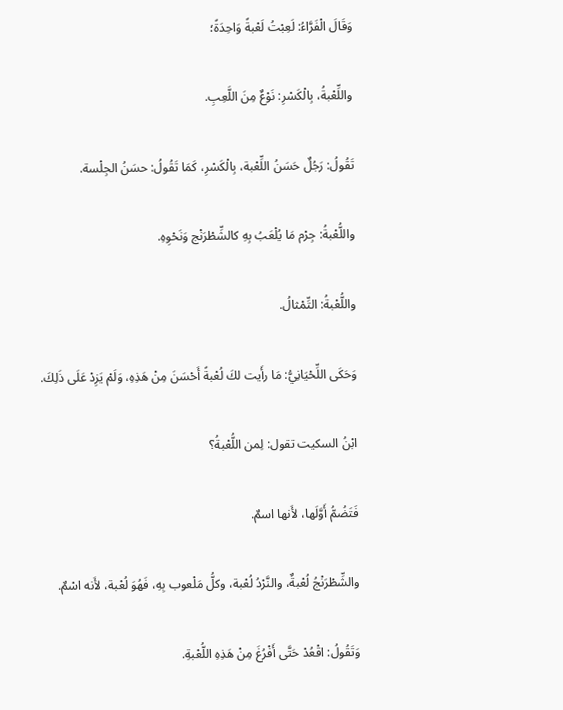وَقَالَ الْفَرَّاءُ: لَعِبْتُ لَعْبةً وَاحِدَةً؛

واللِّعْبةُ، بِالْكَسْرِ: نَوْعٌ مِنَ اللَّعِبِ.

تَقُولُ: رَجُلٌ حَسَنُ اللِّعْبة، بِالْكَسْرِ، كَمَا تَقُولُ: حسَنُ الجِلْسة.

واللُّعْبةُ: جِرْم مَا يُلْعَبُ بِهِ كالشِّطْرَنْج وَنَحْوِهِ.

واللُّعْبةُ: التِّمْثالُ.

وَحَكَى اللِّحْيَانِيُّ: مَا رأَيت لكَ لُعْبةً أَحْسَنَ مِنْ هَذِهِ، وَلَمْ يَزِدْ عَلَى ذَلِكَ.

ابْنُ السكيت تقول: لِمن اللُّعْبةُ؟

فَتَضُمُّ أَوَّلَها، لأَنها اسمٌ.

والشِّطْرَنْجُ لُعْبةٌ، والنَّرْدُ لُعْبة، وكلُّ مَلْعوب بِهِ، فَهُوَ لُعْبة، لأَنه اسْمٌ.

وَتَقُولُ: اقْعُدْ حَتَّى أَفْرُغَ مِنْ هَذِهِ اللُّعْبةِ.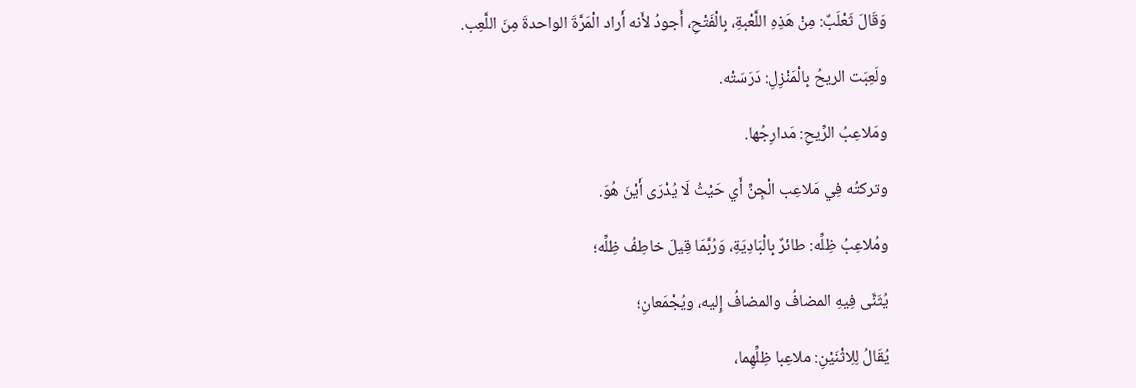وَقَالَ ثَعْلَبٌ: مِنْ هَذِهِ اللَّعْبةِ، بِالْفَتْحِ، أَجودُ لأَنه أَراد الْمَرَّةَ الواحدةَ مِنَ اللَّعِب.

ولَعِبَت الريحُ بِالْمَنْزِلِ: دَرَسَتْه.

ومَلاعِبُ الرِّيحِ: مَدارِجُها.

وتركتُه فِي مَلاعِب الْجِنِّ أَي حَيْثُ لَا يُدْرَى أَيْنَ هُوَ.

ومُلاعِبُ ظِلِّه: طائرٌ بِالْبَادِيَةِ، وَرُبَّمَا قِيلَ خاطِفُ ظِلِّه؛

يُثَنَّى فِيهِ المضافُ والمضافُ إِليه، ويُجْمَعانِ؛

يُقَالُ لِلِاثْنَيْنِ: ملاعِبا ظِلِّهِما،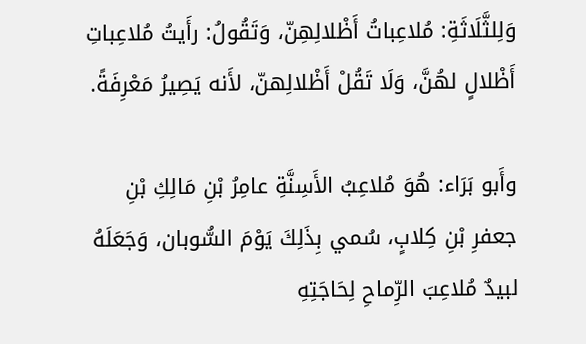وَلِلثَّلَاثَةِ: مُلاعِباتُ أَظْلالِهِنّ، وَتَقُولُ: رأَيتُ مُلاعِباتِ أَظْلالٍ لهُنَّ، وَلَا تَقُلْ أَظْلالِهنّ، لأَنه يَصِيرُ مَعْرِفَةً.

وأَبو بَرَاء: هُوَ مُلاعِبُ الأَسِنَّةِ عامِرُ بْنِ مَالِكِ بْنِ جعفرِ بْنِ كِلابٍ، سُمي بِذَلِكَ يَوْمَ السُّوبان، وَجَعَلَهُ لبيدٌ مُلاعِبَ الرِّماحِ لِحَاجَتِهِ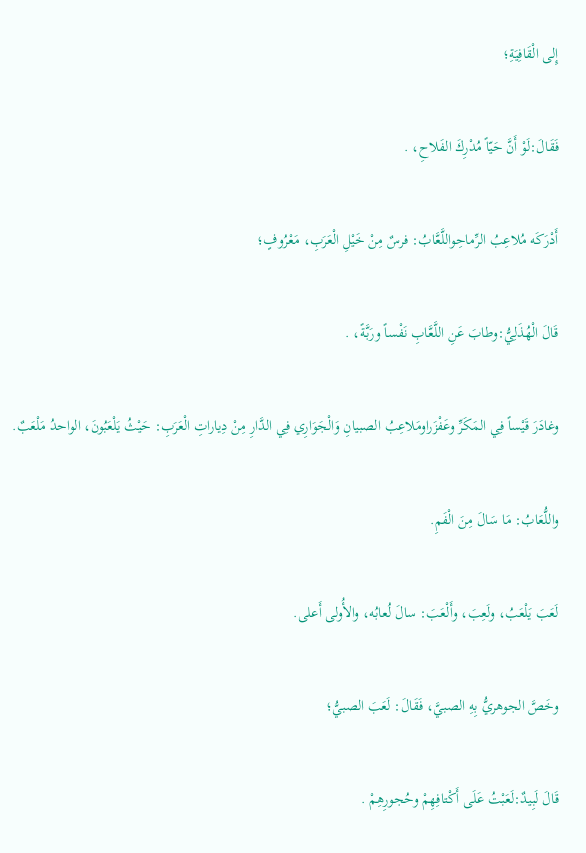إِلى الْقَافِيَةِ؛

فَقَالَ:لَوْ أَنَّ حَيّاً مُدْرِكَ الفَلاحِ، .

أَدْرَكَه مُلاعِبُ الرِّماحِواللَّعَّابُ: فرسٌ مِنْ خَيْلِ الْعَرَبِ، مَعْرُوفٍ؛

قَالَ الْهُذَلِيُّ:وطابَ عَنِ اللَّعَّابِ نَفْساً ورَبَّةً، .

وغادَرَ قَيْساً فِي المَكَرِّ وعَفْزَراومَلاعِبُ الصبيانِ وَالْجَوَارِي فِي الدَّارِ مِنْ دِياراتِ الْعَرَبِ: حَيْثُ يَلْعَبُونَ، الواحدُ مَلْعَبٌ.

واللُّعَابُ: مَا سَالَ مِنَ الْفَمِ.

لَعَبَ يَلْعَبُ، ولَعِبَ، وأَلْعَبَ: سالَ لُعابُه، والأُولى أَعلى.

وخَصَّ الجوهريُّ بِهِ الصبيَّ، فَقَالَ: لَعَبَ الصبيُّ؛

قَالَ لَبِيدٌ:لَعَبْتُ عَلَى أَكْتافِهِمْ وحُجورِهِمْ .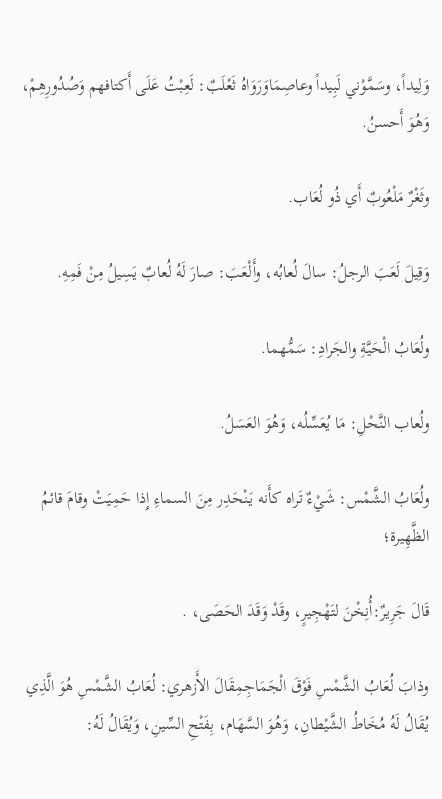وَلِيداً، وسَمَّوْني لَبِيداً وعاصِمَاوَرَوَاهُ ثَعْلَبٌ: لَعِبْتُ عَلَى أَكتافهم وَصُدُورِهِمْ، وَهُوَ أَحسنُ.

وثَغْرٌ مَلْعُوبٌ أَي ذُو لُعَاب.

وَقِيلَ لَعَبَ الرجلُ: سالَ لُعابُه، وأَلْعَبَ: صارَ لَهُ لُعابٌ يَسِيلُ مِنْ فَمِهِ.

ولُعَابُ الْحَيَّةِ والجَرادِ: سَمُّهما.

ولُعاب النَّحْلِ: مَا يُعَسِّلُه، وَهُوَ العَسَلُ.

ولُعَابُ الشَّمْس: شَيْءٌ تَراه كأَنه يَنْحَدِر مِنَ السماءِ إِذا حَمِيَتْ وقامَ قائمُ الظَّهِيرة؛

قَالَ جَرِيرٌ:أُنِخْنَ لتَهْجِيرٍ، وقَدْ وَقَدَ الحَصَى، .

وذابَ لُعَابُ الشَّمْسِ فَوْقَ الْجَمَاجِمِقَالَ الأَزهري: لُعَابُ الشَّمْسِ هُوَ الَّذِي يُقَالُ لَهُ مُخَاطُ الشَّيْطانِ، وَهُوَ السَّهَام، بِفَتْحِ السِّينِ، وَيُقَالُ لَهُ: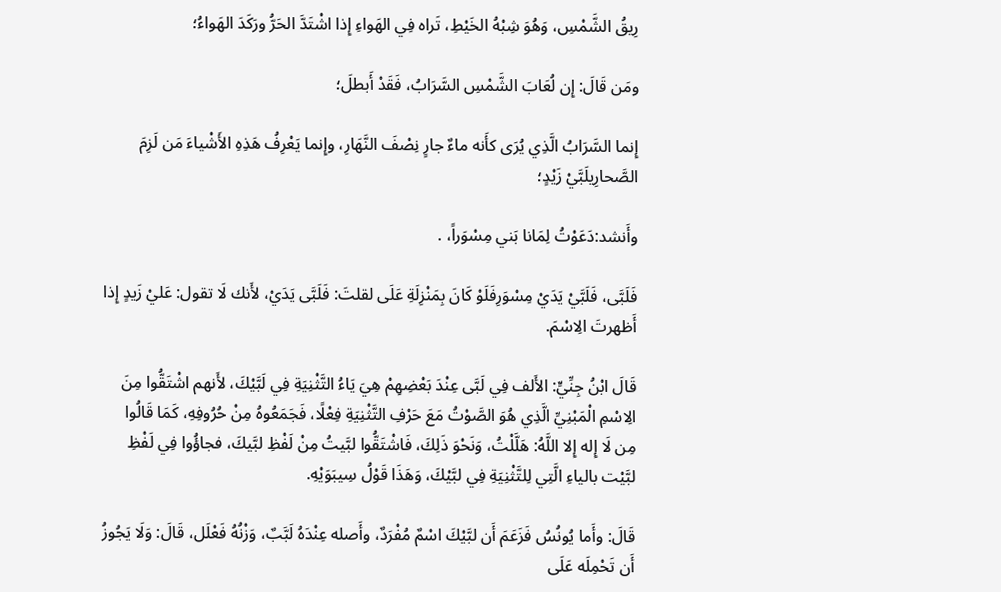رِيقُ الشَّمْسِ، وَهُوَ شِبْهُ الخَيْطِ، تَراه فِي الهَواءِ إِذا اشْتَدَّ الحَرُّ ورَكَدَ الهَواءُ؛

ومَن قَالَ: إِن لُعَابَ الشَّمْسِ السَّرَابُ، فَقَدْ أَبطلَ؛

إِنما السَّرَابُ الَّذِي يُرَى كأَنه ماءٌ جارٍ نِصْفَ النَّهَارِ، وإِنما يَعْرِفُ هَذِهِ الأَشْياءَ مَن لَزِمَ الصَّحارِيلَبَّيْ زَيْدٍ؛

وأَنشد:دَعَوْتُ لِمَانا بَني مِسْوَراً، .

فَلَبَّى، فَلَبَّيْ يَدَيْ مِسْوَرِفَلَوْ كَانَ بِمَنْزِلَةِ عَلَى لقلتَ: فَلَبَّى يَدَيْ، لأَنك لَا تقول: عَليْ زَيدٍ إِذا أَظهرتَ الِاسْمَ.

قَالَ ابْنُ جِنِّيٍّ: الأَلف فِي لَبَّى عِنْدَ بَعْضِهِمْ هِيَ يَاءُ التَّثْنِيَةِ فِي لَبَّيْكَ، لأَنهم اشْتَقُّوا مِنَ الِاسْمِ الْمَبْنِيِّ الَّذِي هُوَ الصَّوْتُ مَعَ حَرْفِ التَّثْنِيَةِ فِعْلًا، فَجَمَعُوهُ مِنْ حُرُوفِهِ، كَمَا قَالُوا مِن لَا إِله إِلا اللَّهُ: هَلَّلْتُ، وَنَحْوَ ذَلِكَ، فَاشْتَقُّوا لبَّيتُ مِنْ لَفْظِ لبَّيكَ، فجاؤُوا فِي لَفْظِ لبَّيْت بالياءِ الَّتِي لِلتَّثْنِيَةِ فِي لبَّيْكَ، وَهَذَا قَوْلُ سِيبَوَيْهِ.

قَالَ: وأَما يُونُسُ فَزَعَمَ أَن لبَّيْكَ اسْمٌ مُفْرَدٌ، وأَصله عِنْدَهُ لَبَّبٌ، وَزْنُهُ فَعْلَل، قَالَ: وَلَا يَجُوزُ أَن تَحْمِلَه عَلَى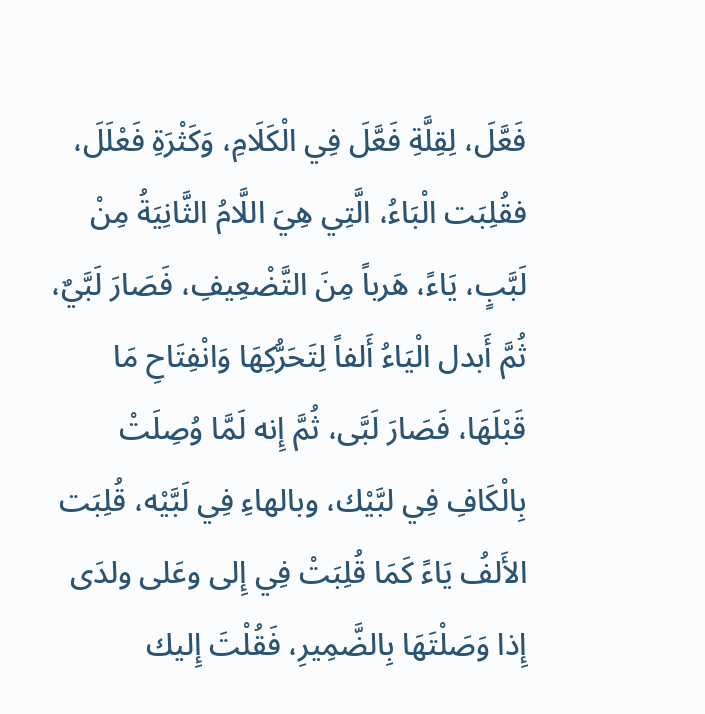فَعَّلَ، لِقِلَّةِ فَعَّلَ فِي الْكَلَامِ، وَكَثْرَةِ فَعْلَلَ، فقُلِبَت الْبَاءُ، الَّتِي هِيَ اللَّامُ الثَّانِيَةُ مِنْ لَبَّبٍ، يَاءً، هَرباً مِنَ التَّضْعِيفِ، فَصَارَ لَبَّيٌ، ثُمَّ أَبدل الْيَاءُ أَلفاً لِتَحَرُّكِهَا وَانْفِتَاحِ مَا قَبْلَهَا، فَصَارَ لَبَّى، ثُمَّ إِنه لَمَّا وُصِلَتْ بِالْكَافِ فِي لبَّيْك، وبالهاءِ فِي لَبَّيْه، قُلِبَت الأَلفُ يَاءً كَمَا قُلِبَتْ فِي إِلى وعَلى ولدَى إِذا وَصَلْتَهَا بِالضَّمِيرِ، فَقُلْتَ إِليك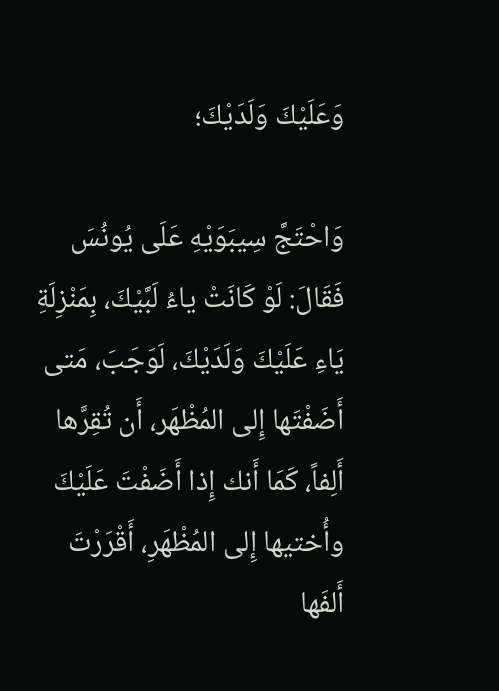وَعَلَيْكَ وَلَدَيْكَ؛

وَاحْتَجَّ سِيبَوَيْهِ عَلَى يُونُسَ فَقَالَ: لَوْ كَانَتْ ياءُ لَبَّيْكَ، بِمَنْزِلَةِ يَاءِ عَلَيْكَ وَلَدَيْكَ، لَوَجَبَ، مَتى أَضَفْتَها إِلى المُظْهَر، أَن تُقِرَّها أَلِفاً، كَمَا أَنك إِذا أَضَفْتَ عَلَيْكَ وأُختيها إِلى المُظْهَرِ، أَقْرَرْتَ أَلفَها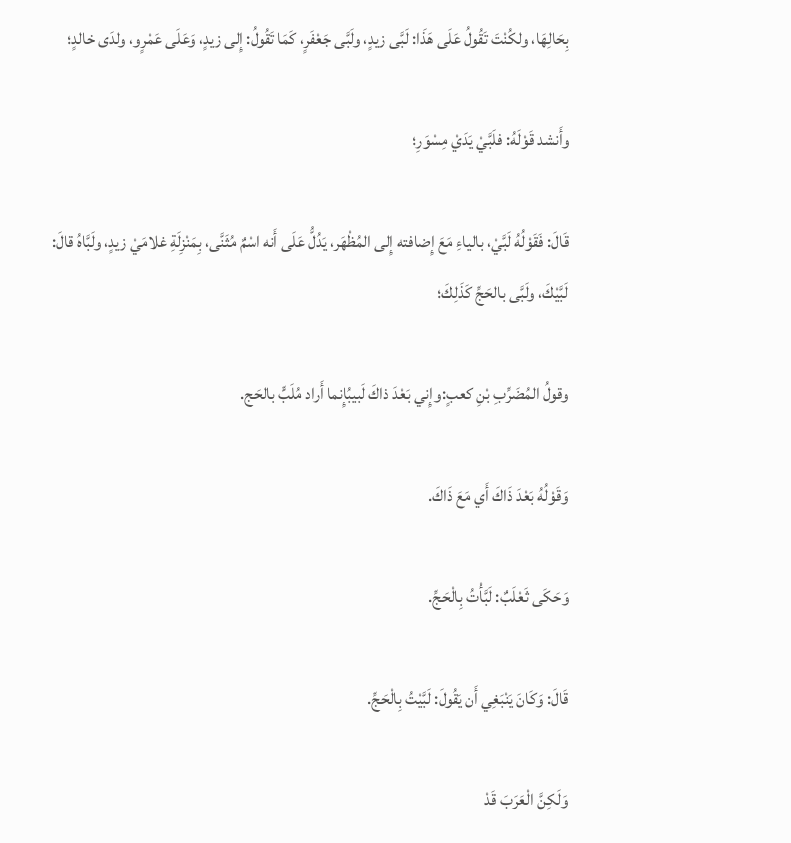بِحَالِهَا، ولكُنْتَ تَقُولُ عَلَى هَذَا: لَبَّى زيدٍ، ولَبَّى جَعْفَرٍ، كَمَا تَقُولُ: إِلى زيدٍ، وَعَلَى عَمْرٍو، ولدَى خالدٍ؛

وأَنشد قَوْلَهُ: فلَبَّيْ يَدَيْ مِسْوَرِ؛

قَالَ: فَقَوْلُهُ لَبَّيْ، بالياءِ مَعَ إِضافته إِلى المُظْهَر، يَدُلُّ عَلَى أَنه اسْمٌ مُثَنَّى، بِمَنْزِلَةِ غلامَيْ زيدٍ، ولَبَّاهُ قالَ: لَبَّيْكَ، ولَبَّى بالحَجِّ كَذَلِكَ؛

وقولُ المُضَرِّبِ بْنِ كعبٍ:وإِني بَعْدَ ذاكَ لَبيبُإِنما أَراد مُلَبٍّ بالحَج.

وَقَوْلُهُ بَعْدَ ذَاكَ أَي مَعَ ذَاكَ.

وَحَكَى ثَعْلَبٌ: لَبَّأْتُ بِالْحَجِّ.

قَالَ: وَكَانَ يَنْبَغِي أَن يَقُولَ: لَبَّيْتُ بِالْحَجِّ.

وَلَكِنَّ الْعَرَبَ قَدْ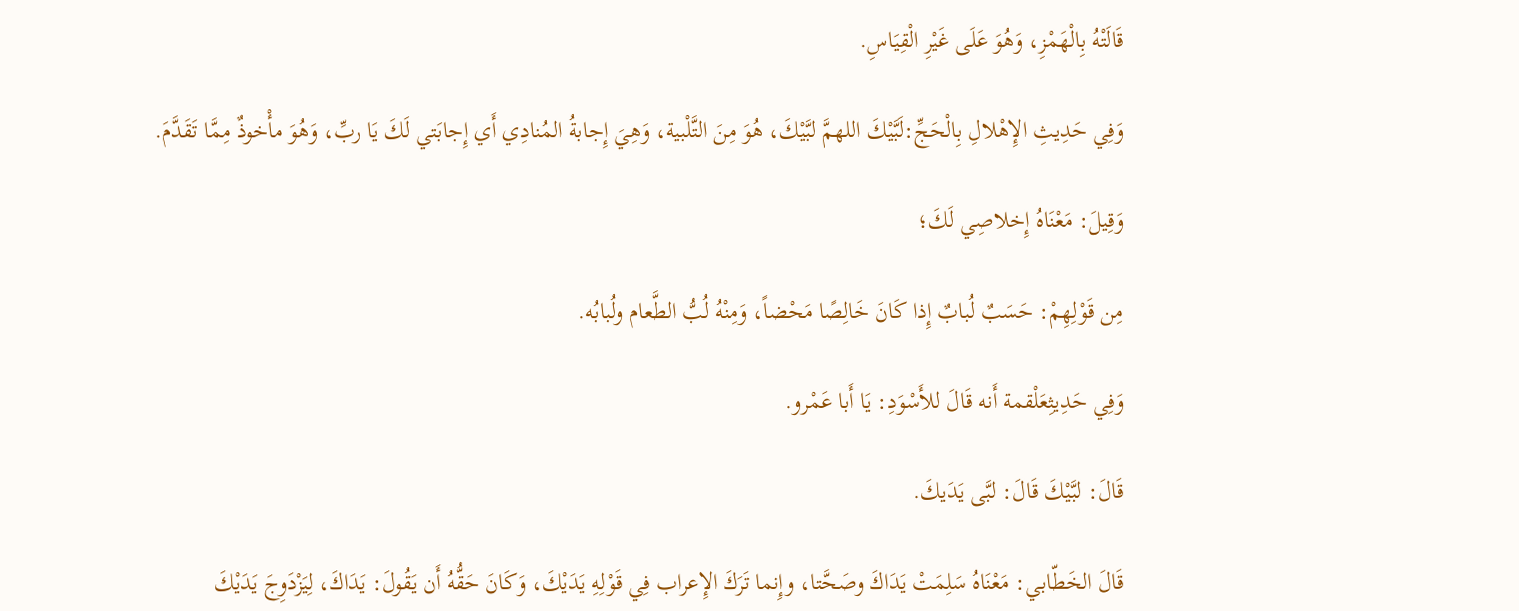قَالَتْهُ بِالْهَمْزِ، وَهُوَ عَلَى غَيْرِ الْقِيَاسِ.

وَفِي حَدِيثِ الإِهْلالِ بِالْحَجِّ:لَبَّيْكَ اللهمَّ لبَّيْكَ، هُوَ مِنَ التَّلْبية، وَهِيَ إِجابةُ المُنادِي أَي إِجابَتي لَكَ يَا ربِّ، وَهُوَ مأْخوذٌ مِمَّا تَقَدَّمَ.

وَقِيلَ: مَعْنَاهُ إِخلاصِي لَكَ؛

مِن قَوْلِهِمْ: حَسَبٌ لُبابٌ إِذا كَانَ خَالِصًا مَحْضاً، وَمِنْهُ لُبُّ الطَّعام ولُبابُه.

وَفِي حَدِيثِعَلْقمة أَنه قَالَ للأَسْوَدِ: يَا أَبا عَمْرو.

قَالَ: لبَّيْكَ قَالَ: لبَّى يَدَيكَ.

قَالَ الخَطّابي: مَعْنَاهُ سَلِمَتْ يَدَاكَ وصَحَّتا، وإِنما تَرَكَ الإِعراب فِي قَوْلِهِ يَدَيْكَ، وَكَانَ حَقُّهُ أَن يَقُولَ: يَدَاكَ، لِيَزْدَوِجَ يَدَيْكَ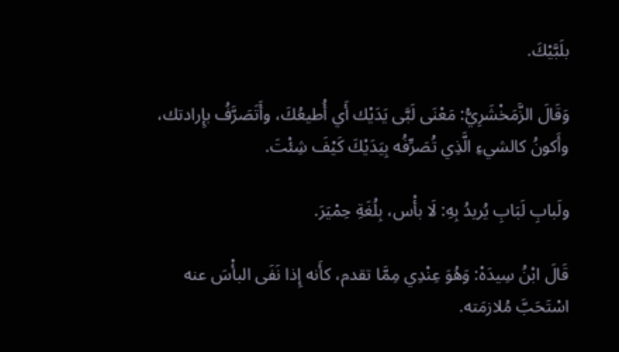بلَبَّيْكَ.

وَقَالَ الزَّمَخْشَرِيُّ: مَعْنَى لَبَّى يَدَيْك أَي أُطيعُكَ، وأَتَصَرَّفُ بإِرادتك، وأَكونُ كالشيءِ الَّذِي تُصَرِّفُه بِيَدَيْكَ كَيْفَ شِئْتَ.

ولَبابِ لَبَابِ يُريدُ بِهِ: لَا بأْس، بِلُغَةِ حِمْيَرَ.

قَالَ ابْنُ سِيدَهْ: وَهُوَ عِنْدِي مِمَّا تقدم، كأَنه إِذا نَفَى البأْسَ عنه اسْتَحَبَّ مُلازمَته.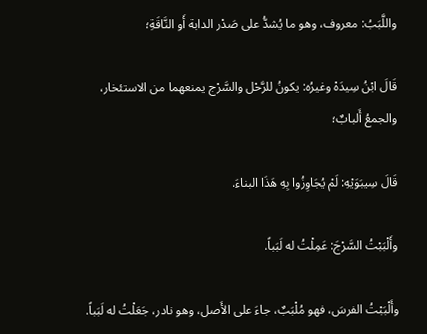واللَّبَبُ: معروف، وهو ما يُشدُّ على صَدْر الدابة أَو النَّاقَةِ؛

قَالَ ابْنُ سِيدَهْ وغيرُه: يكونُ للرَّحْل والسَّرْج يمنعهما من الاستئخار، والجمعُ أَلبابٌ؛

قَالَ سِيبَوَيْهِ: لَمْ يُجَاوِزُوا بِهِ هَذَا البناءَ.

وأَلْبَبْتُ السَّرْجَ: عَمِلْتُ له لَبَباً.

وأَلْبَبْتُ الفرسَ، فهو مُلْبَبٌ، جاءَ على الأَصل، وهو نادر، جَعَلْتُ له لَبَباً.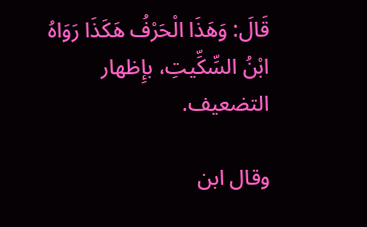قَالَ: وَهَذَا الْحَرْفُ هَكَذَا رَوَاهُ ابْنُ السِّكِّيتِ، بإِظهار التضعيف.

وقال ابن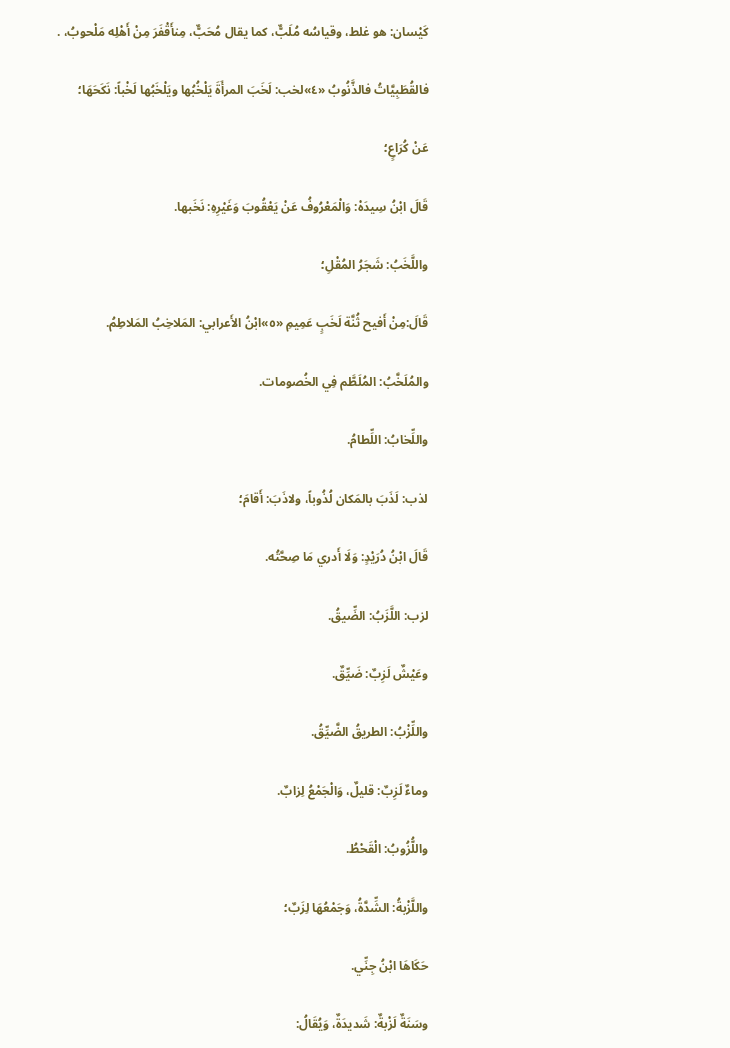كَيْسان: هو غلط، وقياسُه مُلَبٌّ، كما يقال مُحَبٌّ، مِنأَقْفَرَ مِنْ أَهْلِه مَلْحوبُ، .

فالقُطَبِيَّاتُ فالذَّنُوبُ «٤»لخب: لَخَبَ المرأَةَ يَلْخُبُها ويَلْخَبُها لَخْباً: نَكَحَهَا؛

عَنْ كُرَاعٍ؛

قَالَ ابْنُ سِيدَهْ: وَالْمَعْرُوفُ عَنْ يَعْقُوبَ وَغَيْرِهِ: نَخَبها.

واللَّخَبُ: شَجَرُ المُقْلِ؛

قَالَ:مِنْ أَفيح ثُنَّة لَخَبٍ عَمِيمِ «٥»ابْنُ الأَعرابي: المَلاخِبُ المَلاطِمُ.

والمُلَخَّبُ: المُلَطَّم فِي الخُصومات.

واللِّخابُ: اللِّطامُ.

لذب: لَذَبَ بالمَكان لُذُوباً، ولاذَبَ: أَقامَ؛

قَالَ ابْنُ دُرَيْدٍ: وَلَا أَدري مَا صِحَّتُه.

لزب: اللَّزَبُ: الضِّيقُ.

وعَيْشٌ لَزِبٌ: ضَيِّقٌ.

واللِّزْبُ: الطريقُ الضَّيِّقُ.

وماءٌ لَزِبٌ: قليلٌ، وَالْجَمْعُ لِزابٌ.

واللُّزُوبُ: الْقَحْطُ.

واللَّزْبةُ: الشِّدَّةُ، وَجَمْعُهَا لِزَبٌ؛

حَكَاهَا ابْنُ جِنِّي.

وسَنَةٌ لَزْبةٌ: شَديدَةٌ، وَيُقَالُ: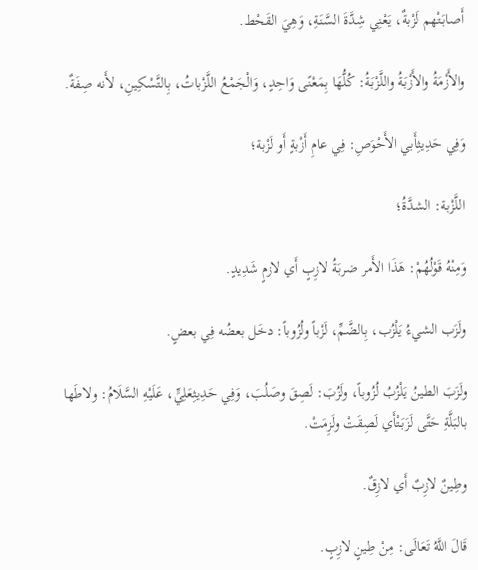أَصابَتْهم لَزْبةٌ، يَعْنِي شِدَّةَ السَّنَةِ، وَهِيَ القَحْط.

والأَزْمَةُ والأَزْبَةُ واللَّزْبَةُ: كُلُّهَا بِمَعْنًى وَاحِدٍ، وَالْجَمْعُ اللَّزْباتُ، بِالتَّسْكِينِ، لأَنه صِفَةٌ.

وَفِي حَدِيثِأَبي الأَحْوَصِ: فِي عامِ أَزْبةٍ أَو لَزْبة؛

اللَّزْبة: الشدَّةُ؛

وَمِنْهُ قَوْلُهُمْ: هَذَا الأَمر ضربَةُ لازِبٍ أَي لازمٍ شَدِيدٍ.

ولَزَب الشيءُ يَلْزُب، بِالضَّمِّ، لَزْباً ولُزُوباً: دخَل بعضُه فِي بعضٍ.

ولَزَبَ الطينُ يَلْزُبُ لُزُوباً، ولَزُبَ: لَصِقَ وصَلُبَ، وَفِي حَدِيثِعَلِيٍّ، عَلَيْهِ السَّلَامُ: ولاطَها بالبَلَّةِ حَتَّى لَزَبَتْأَي لَصِقَتْ ولَزِمَتْ.

وطِينٌ لازِبٌ أَي لازِقٌ.

قَالَ اللَّهُ تَعَالَى: مِنْ طِينٍ لازِبٍ.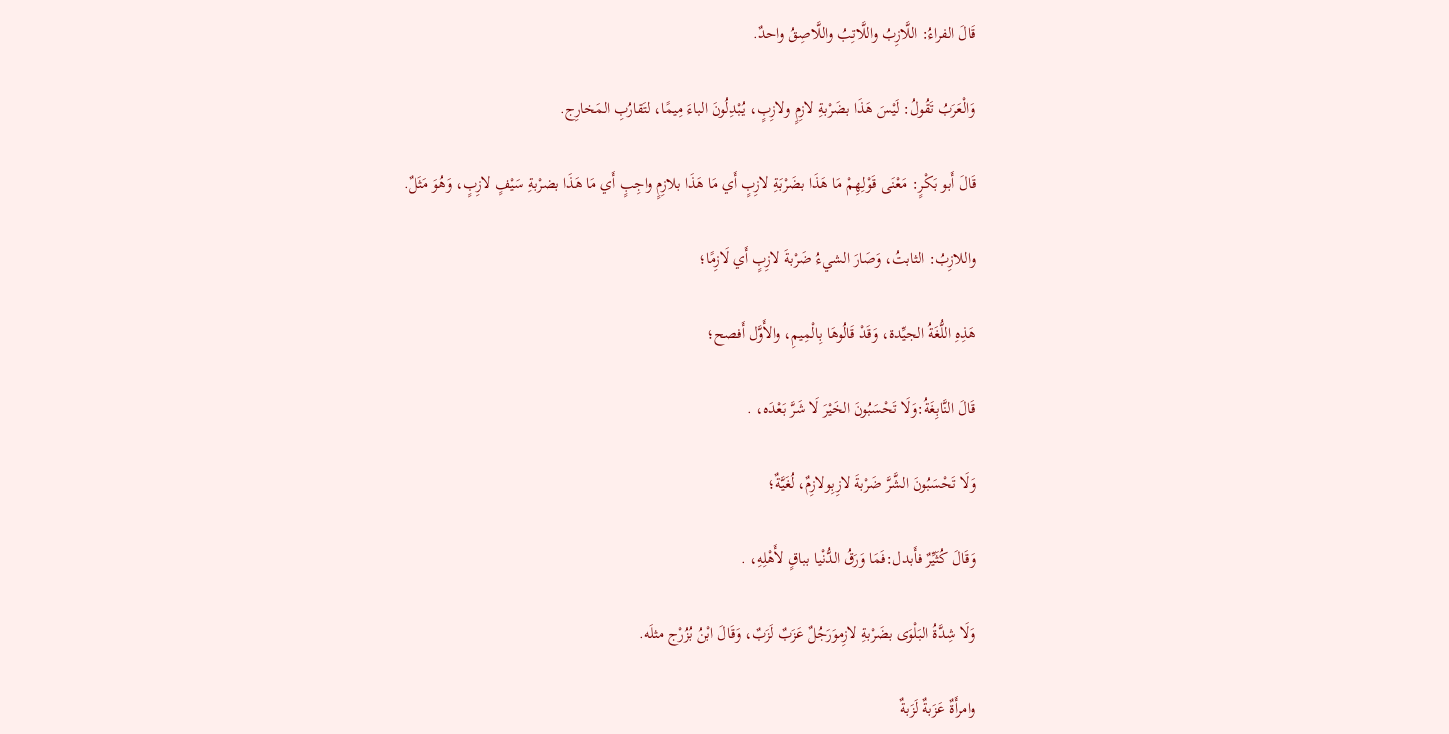قَالَ الفراءُ: اللَّازِبُ واللَّاتِبُ واللَّاصِقُ واحدٌ.

وَالْعَرَبُ تَقُولُ: لَيْسَ هَذَا بضَرْبةِ لازِمٍ ولازِبٍ، يُبْدِلُونَ الباءَ مِيمًا، لتَقارُبِ المَخارِج.

قَالَ أَبو بَكْرٍ: مَعْنَى قَوْلِهِمْ مَا هَذَا بضَرْبَةِ لازِبٍ أَي مَا هَذَا بلازِمٍ واجِبٍ أَي مَا هَذَا بضرْبةِ سَيْفٍ لازِبٍ، وَهُوَ مَثَلٌ.

واللازِبُ: الثابتُ، وَصَارَ الشيءُ ضَرْبةَ لازِبٍ أَي لَازِمًا؛

هَذِهِ اللُّغَةُ الجيِّدة، وَقَدْ قَالُوهَا بِالْمِيمِ، والأَوَّل أَفصح؛

قَالَ النَّابِغَةُ:وَلَا تَحْسَبُونَ الخَيْرَ لَا شَرَّ بَعْدَه، .

وَلَا تَحْسَبُونَ الشَّرَّ ضَرْبةَ لازِبِولازِمٌ، لُغَيَّةٌ؛

وَقَالَ كُثَيِّرٌ فأَبدل:فَمَا وَرَقُ الدُّنْيا بباقٍ لأَهْلِهِ، .

وَلَا شِدَّةُ البَلْوَى بضَرْبةِ لازِموَرَجُلٌ عَزَبٌ لَزَبٌ، وَقَالَ ابْنُ بُزُرْج مثلَه.

وامرأَةٌ عَزَبةٌ لَزَبةٌ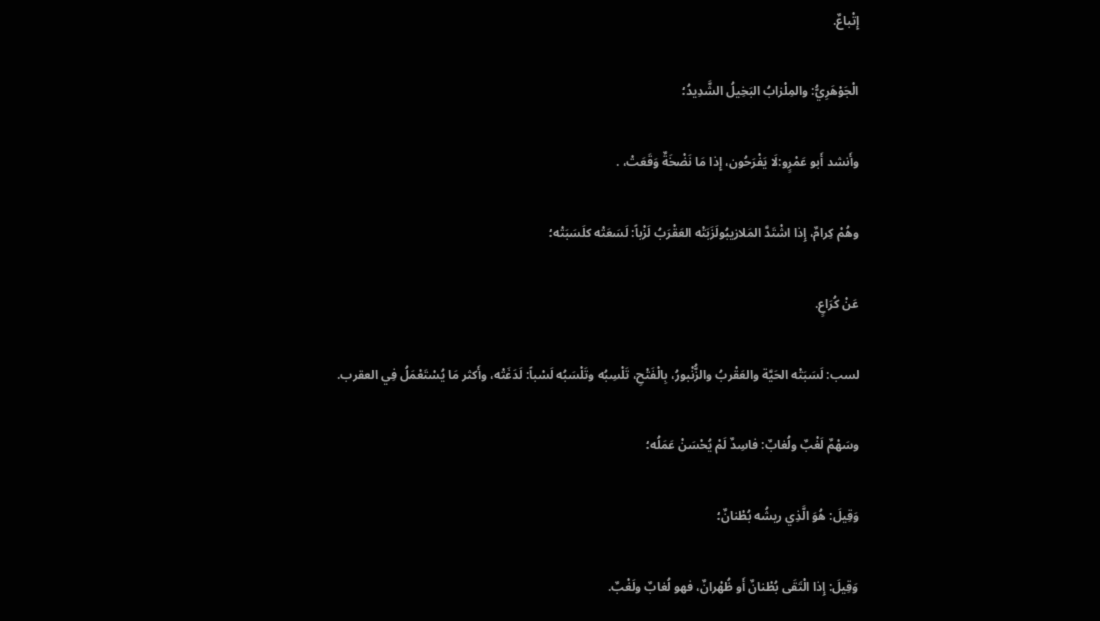إِتْباعٌ.

الْجَوْهَرِيُّ: والمِلْزابُ البَخِيلُ الشَّدِيدُ؛

وأَنشد أَبو عَمْرٍو:لَا يَفْرَحُون، إِذا مَا نَضْخَةٌ وَقَعَتْ، .

وهُمْ كِرامٌ، إِذا اشْتَدَّ المَلازيبُولَزَبَتْه العَقْرَبُ لَزْباً: لَسَعَتْه كلَسَبَتْه؛

عَنْ كُرَاعٍ.

لسب: لَسَبَتْه الحَيَّة والعَقْربُ والزُّنْبورُ، بِالْفَتْحِ، تَلْسِبُه وتَلْسَبُه لَسْباً: لَدَغَتْه، وأَكثر مَا يُسْتَعْمَلُ فِي العقرب.

وسَهْمٌ لَغْبٌ ولُغابٌ: فاسِدٌ لَمْ يُحْسَنْ عَمَلُه؛

وَقِيلَ: هُوَ الَّذِي ريشُه بُطْنانٌ؛

وَقِيلَ: إِذا الْتَقَى بُطْنانٌ أَو ظُهْرانٌ، فهو لُغابٌ ولَغْبٌ.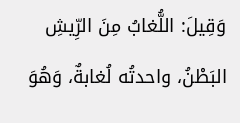وَقِيلَ: اللُّغابُ مِنَ الرِّيشِ البَطْنُ، واحدتُه لُغابةٌ، وَهُوَ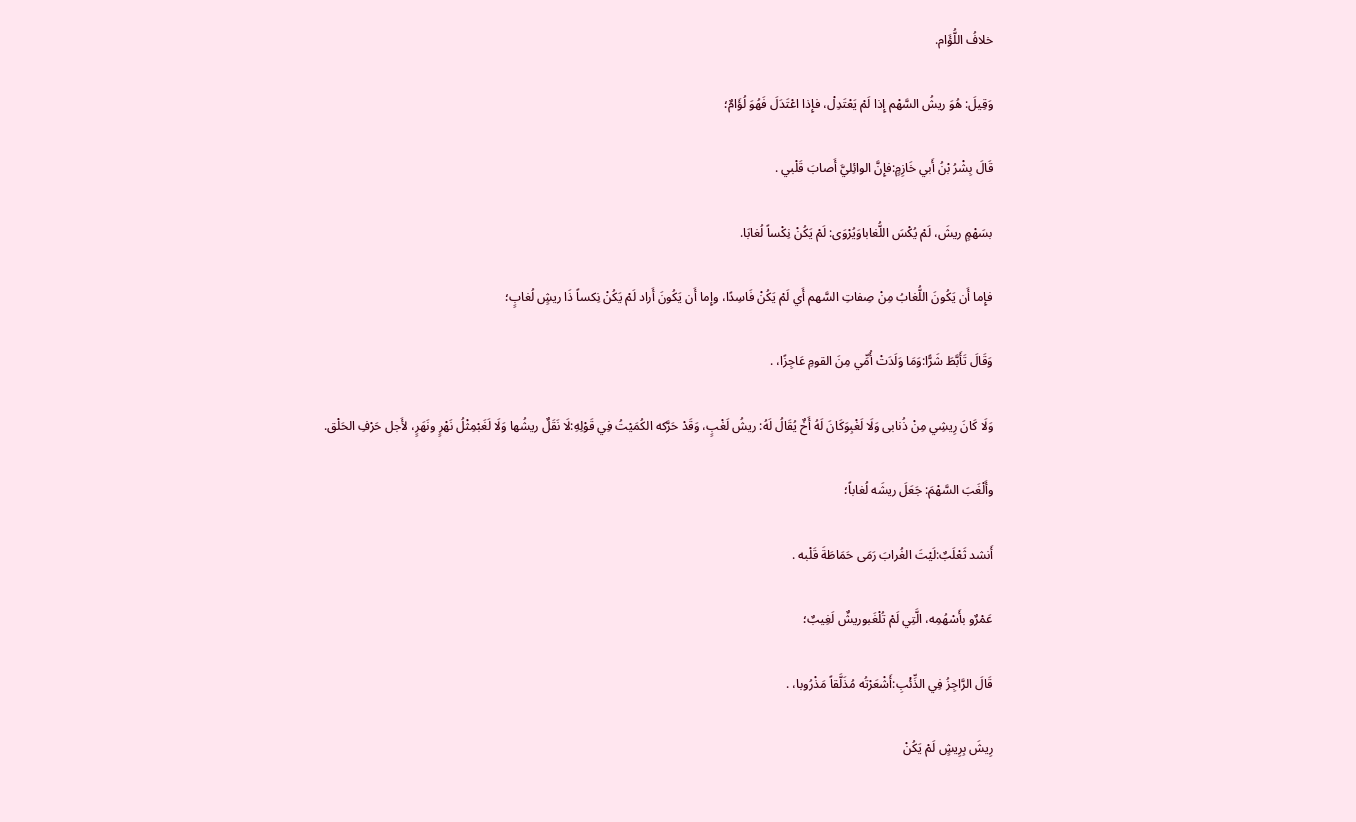خلافُ اللُّؤَام.

وَقِيلَ: هُوَ ريشُ السَّهْم إِذا لَمْ يَعْتَدِلْ، فإِذا اعْتَدَلَ فَهُوَ لُؤَامٌ؛

قَالَ بِشْرُ بْنُ أَبي خَازِمٍ:فإِنَّ الوائِليَّ أَصابَ قَلْبي .

بسَهْمٍ ريشَ، لَمْ يُكْسَ اللُّغاباوَيُرْوَى: لَمْ يَكُنْ نِكْساً لُغابَا.

فإِما أَن يَكُونَ اللُّغابُ مِنْ صِفاتِ السَّهم أَي لَمْ يَكُنْ فَاسِدًا، وإِما أَن يَكُونَ أَراد لَمْ يَكُنْ نِكساً ذَا ريشٍ لُغابٍ؛

وَقَالَ تَأَبَّطَ شَرًّا:وَمَا وَلَدَتْ أُمِّي مِنَ القومِ عَاجِزًا، .

وَلَا كَانَ رِيشِي مِنْ ذُنابى وَلَا لَغْبِوَكَانَ لَهُ أَخٌ يُقَالُ لَهُ: ريشُ لَغْبٍ، وَقَدْ حَرَّكه الكُمَيْتُ فِي قَوْلِهِ:لَا نَقَلٌ ريشُها وَلَا لَغَبْمِثْلُ نَهْرٍ ونَهَرٍ، لأَجل حَرْفِ الحَلْق.

وأَلْغَبَ السَّهْمَ: جَعَلَ ريشَه لُغاباً؛

أَنشد ثَعْلَبٌ:لَيْتَ الغُرابَ رَمَى حَمَاطَةَ قَلْبه .

عَمْرٌو بأَسْهُمِه، الَّتِي لَمْ تُلْغَبوريشٌ لَغِيبٌ؛

قَالَ الرَّاجِزُ فِي الذِّئْبِ:أَشْعَرْتُه مُذَلَّقاً مَذْرُوبا، .

رِيشَ بِرِيشٍ لَمْ يَكُنْ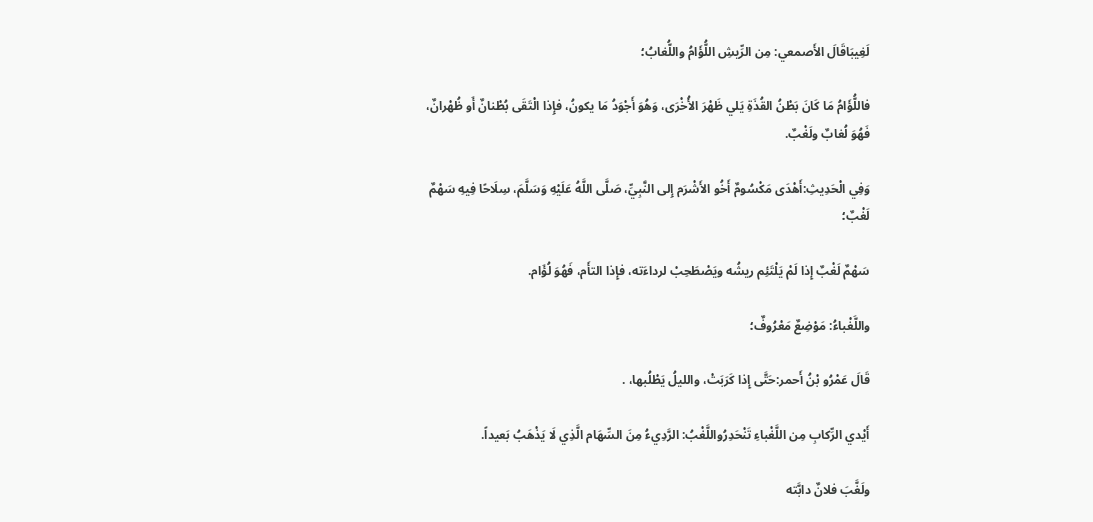لَغِيبَاقَالَ الأَصمعي: مِن الرِّيشِ اللُّؤَامُ واللُّغابُ؛

فاللُّؤَامُ مَا كَانَ بَطْنُ القُذَةِ يَلي ظَهْرَ الأُخْرَى، وَهُوَ أَجْوَدُ مَا يكونُ، فإِذا الْتَقَى بُطْنانٌ أَو ظُهْرانٌ، فَهُوَ لُغابٌ ولَغْبٌ.

وَفِي الْحَدِيثِ:أَهْدَى مَكْسُومٌ أَخُو الأَشْرَم إِلى النَّبِيِّ، صَلَّى اللَّهُ عَلَيْهِ وَسَلَّمَ، سِلَاحًا فِيهِ سَهْمٌ لَغْبٌ؛

سَهْمٌ لَغْبٌ إِذا لَمْ يَلْتَئِم ريشُه ويَصْطَحِبْ لرداءَته، فإِذا التأَم، فَهُوَ لُؤَام.

واللَّغْباءُ: مَوْضِعٌ مَعْرُوفٌ؛

قَالَ عَمْرُو بْنُ أَحمر:حَتَّى إِذا كَرَبَتْ، والليلُ يَطْلُبها، .

أَيْدي الرِّكابِ مِن اللَّغْباءِ تَنْحَدِرُواللَّغْبُ: الرَّدِيءُ مِنَ السِّهَام الَّذِي لَا يَذْهَبُ بَعيداً.

ولَغَّبَ فلانٌ دابَّته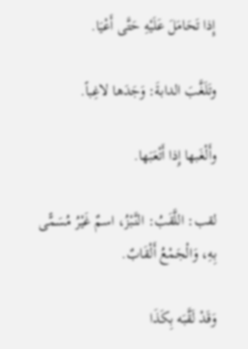إِذا تَحَامَلَ عَلَيْهِ حَتَّى أَعْيَا.

وتَلَغَّبَ الدابةَ: وَجَدَها لاغِباً.

وأَلْغَبها إِذا أَتْعَبَها.

لقب: اللَّقَبُ: النَّبْزُ، اسمٌ غَيْرُ مُسَمًّى بِهِ، وَالْجَمْعُ أَلْقَابٌ.

وَقَدْ لَقَّبَه بِكَذَا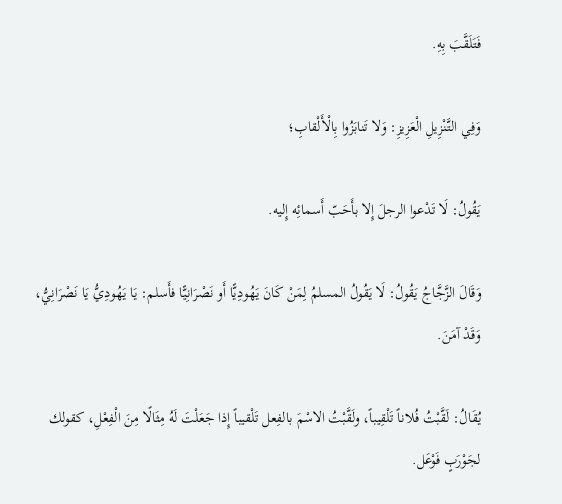فَتَلَقَّبَ بِهِ.

وَفِي التَّنْزِيلِ الْعَزِيزِ: وَلا تَنابَزُوا بِالْأَلْقابِ؛

يَقُولُ: لَا تَدْعوا الرجلَ إِلا بأَحَبّ أَسمائِه إِليه.

وَقَالَ الزَّجَّاجُ يَقُولُ: لَا يَقُولُ المسلمُ لِمَنْ كَانَ يَهُودِيًّا أَو نَصْرَانِيًّا فأَسلم: يَا يَهُودِيُّ يَا نَصْرَانِيُّ، وَقَدْ آمَنَ.

يُقَالُ: لَقَّبْتُ فُلاناً تَلْقِيباً، ولَقَّبْتُ الاسْمَ بالفِعل تَلْقيباً إِذا جَعَلْتَ لَهُ مِثَالًا مِنَ الْفِعْلِ، كقولك لجَوْرَبٍ فَوْعَل.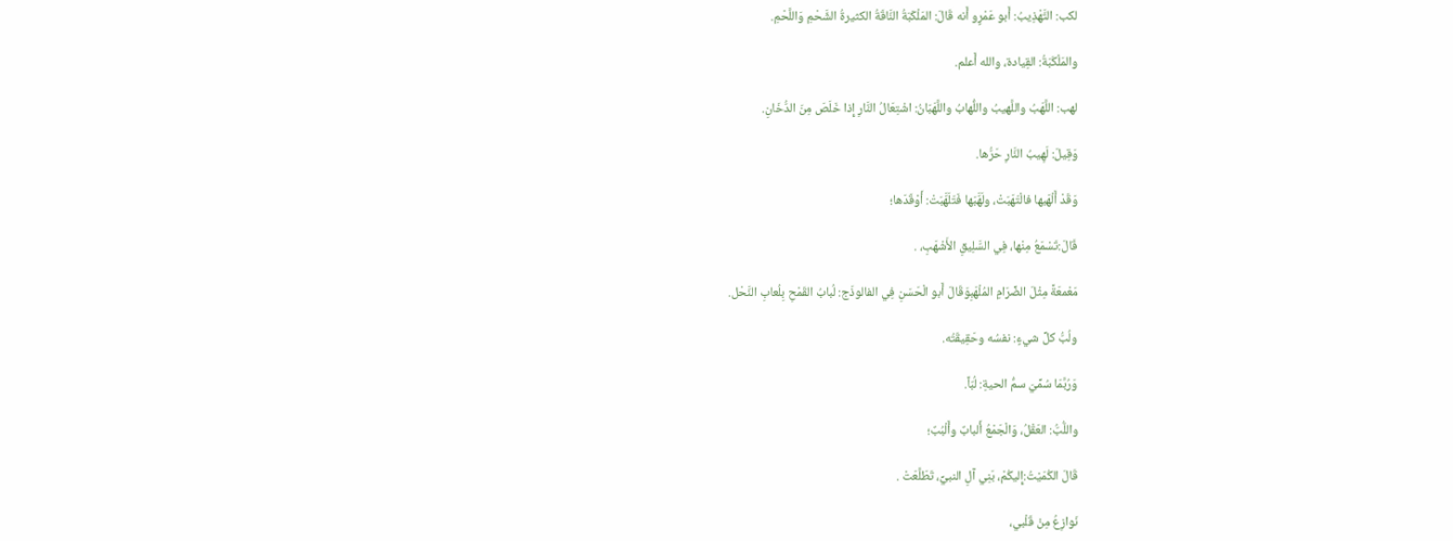لكب: التَّهْذِيبُ: أَبو عَمْرٍو أَنه قَالَ: المَلْكَبَةُ النَّاقَةُ الكثيرةُ الشَّحْمِ وَاللَّحْمِ.

والمَلْكَبَةُ: القِيادة، والله أَعلم.

لهب: اللَّهَبُ واللَّهيبُ واللُّهابُ واللَّهَبَانُ: اشْتِعَالُ النَّارِ إِذا خَلَصَ مِنَ الدُّخَانِ.

وَقِيلَ: لَهِيبُ النَّارِ حَرُّها.

وَقَدْ أَلْهَبها فالْتَهَبَتْ، ولَهَّبَها فَتَلَهَّبَتْ: أَوْقَدَها؛

قَالَ:تَسْمَعُ مِنْها، فِي السَّلِيقِ الأَشْهَبِ، .

مَعْمعَةً مِثْلَ الضِّرَامِ المُلْهَبِوَقَالَ أَبو الْحَسَنِ فِي الفالوذَج: لُبابُ القَمْحِ بِلُعابِ النَّحْل.

ولُبُّ كلِّ شيءٍ: نفسُه وحَقِيقَتُه.

وَرُبَّمَا سُمِّيَ سمُّ الحيةِ: لُبّاً.

واللُّبُّ: العَقْلُ، وَالْجَمْعُ أَلبابٌ وأَلْبُبٌ؛

قَالَ الكُمَيْتُ:إِليكُمْ، بَنِي آلِ النبيِّ، تَطَلَّعَتْ .

نَوازِعُ مِنْ قَلْبي،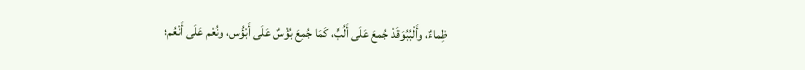ظِماءٌ، وأَلْبُبُوَقَدْ جُمعَ عَلَى أَلُبٍّ، كَمَا جُمِعَ بُؤْسٌ عَلَى أَبْؤُس، ونُعْم عَلَى أَنْعُم؛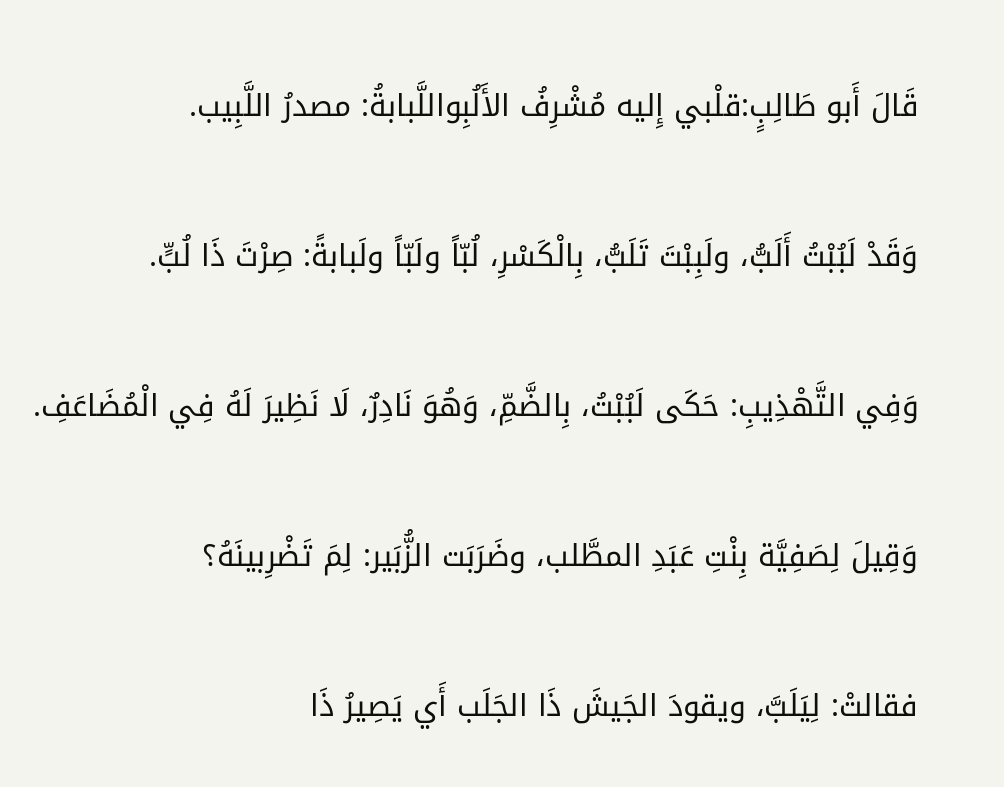قَالَ أَبو طَالِبٍ:قلْبي إِليه مُشْرِفُ الأَلُبِواللَّبابةُ: مصدرُ اللَّبِيب.

وَقَدْ لَبُبْتُ أَلَبُّ، ولَبِبْتَ تَلَبُّ، بِالْكَسْرِ، لُبّاً ولَبّاً ولَبابةً: صِرْتَ ذَا لُبٍّ.

وَفِي التَّهْذِيبِ: حَكَى لَبُبْتُ، بِالضَّمِّ، وَهُوَ نَادِرٌ، لَا نَظِيرَ لَهُ فِي الْمُضَاعَفِ.

وَقِيلَ لِصَفِيَّة بِنْتِ عَبَدِ المطَّلب، وضَرَبَت الزُّبَير: لِمَ تَضْرِبينَهُ؟

فقالتْ: لِيَلَبَّ، ويقودَ الجَيشَ ذَا الجَلَب أَي يَصِيرُ ذَا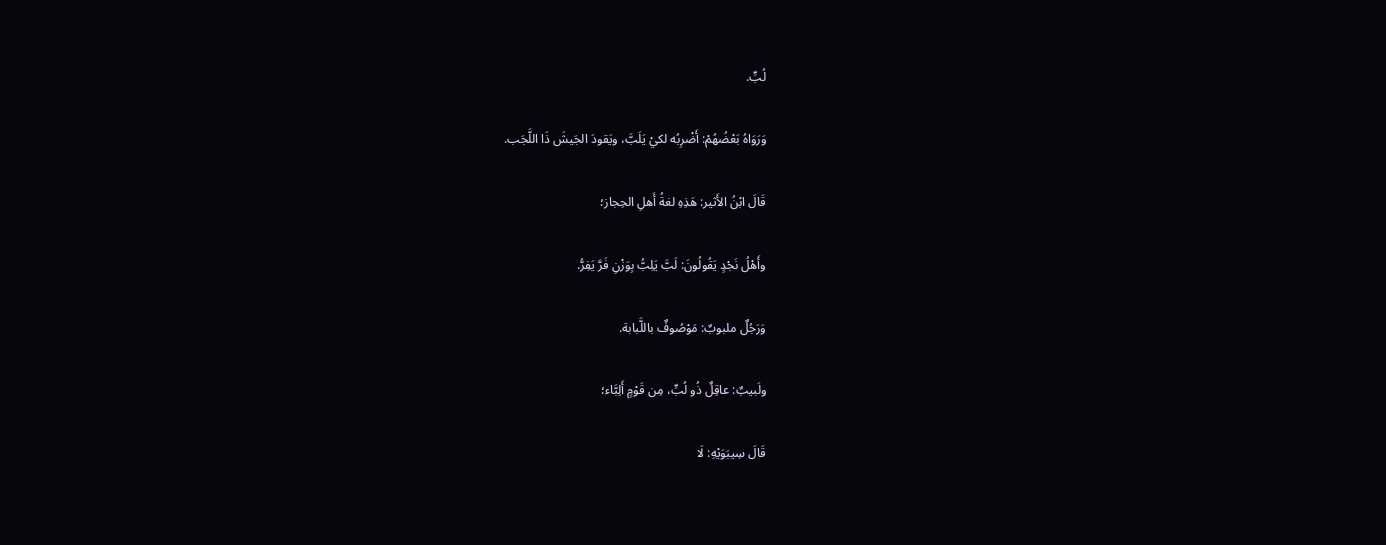لُبٍّ.

وَرَوَاهُ بَعْضُهُمْ: أَضْرِبُه لكيْ يَلَبَّ، ويَقودَ الجَيشَ ذَا اللَّجَب.

قَالَ ابْنُ الأَثير: هَذِهِ لغةُ أَهلِ الحِجاز؛

وأَهْلُ نَجْدٍ يَقُولُونَ: لَبَّ يَلِبُّ بِوَزْنِ فَرَّ يَفِرُّ.

وَرَجُلٌ ملبوبٌ: مَوْصُوفٌ باللَّبابة.

ولَبيبٌ: عاقِلٌ ذُو لُبٍّ، مِن قَوْمٍ أَلِبَّاء؛

قَالَ سِيبَوَيْهِ: لَا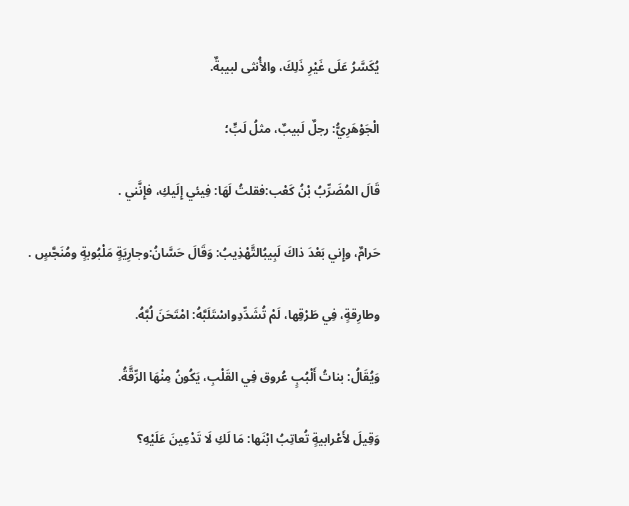يُكَسَّرُ عَلَى غَيْرِ ذَلِكَ، والأُنثى لبيبةٌ.

الْجَوْهَرِيُّ: رجلٌ لَبيبٌ، مثلُ لَبٍّ؛

قَالَ المُضَرِّبُ بْنُ كَعْب:فقلتُ لَهَا: فِيئي إِلَيكِ، فإِنَّني .

حَرامٌ، وإِني بَعْدَ ذاكَ لَبِيبُالتَّهْذِيبُ: وَقَالَ حَسَّانُ:وجارِيَةٍ مَلْبُوبةٍ ومُنَجَّسٍ .

وطارِقةٍ، فِي طَرْقِها، لَمْ تُشَدِّدِواسْتَلَبَّهُ: امْتَحَنَ لُبَّهُ.

وَيُقَالُ: بناتُ أَلْبُبٍ عُروق فِي القَلْبِ، يَكُونُ مِنْهَا الرِّقَّةُ.

وَقِيلَ لأَعْرابيةٍ تُعاتِبُ ابْنَها: مَا لَكِ لَا تَدْعِينَ عَلَيْهِ؟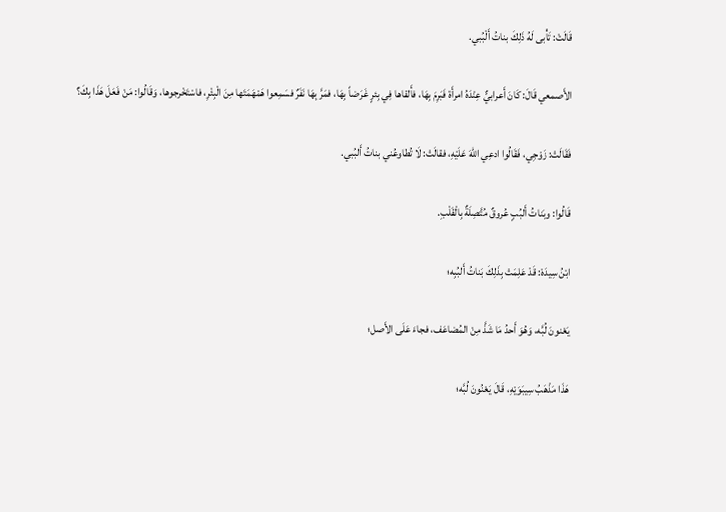قَالَتْ: تَأْبى لَهُ ذَلِكَ بناتُ أَلْبُبي.

الأَصمعي قَالَ: كَانَ أَعرابيٌّ عِنْدَهُ امرأَة فَبَرِمَ بِهَا، فأَلقاها فِي بِئرٍ غَرَضاً بِهَا، فمَرَّ بِهَا نَفَرٌ فسَمِعوا هَمْهَمَتَها مِنَ الْبِئْرِ، فاسْتَخْرجوها، وَقَالُوا: مَنْ فَعَلَ هَذَا بِكَ؟

فَقَالَتْ: زَوْجِي، فَقَالُوا ادعِي اللهَ عَلَيْهِ، فقالَتْ: لَا تُطاوعُني بناتُ أَلبُبي.

قَالُوا: وبَناتُ أَلبُبٍ عُروقٌ مُتَّصِلَةٌ بِالْقَلْبِ.

ابْنُ سِيدَهْ: قَدْ عَلِمَتْ بِذَلِكَ بَناتُ أَلبُبِه؛

يَعْنونَ لُبَّه، وَهُوَ أَحدُ مَا شَذَّ مِنْ المُضاعَف، فجاءَ عَلَى الأَصل؛

هَذَا مَذْهَبُ سِيبَوَيْهِ، قَالَ يَعْنُونَ لُبَّه؛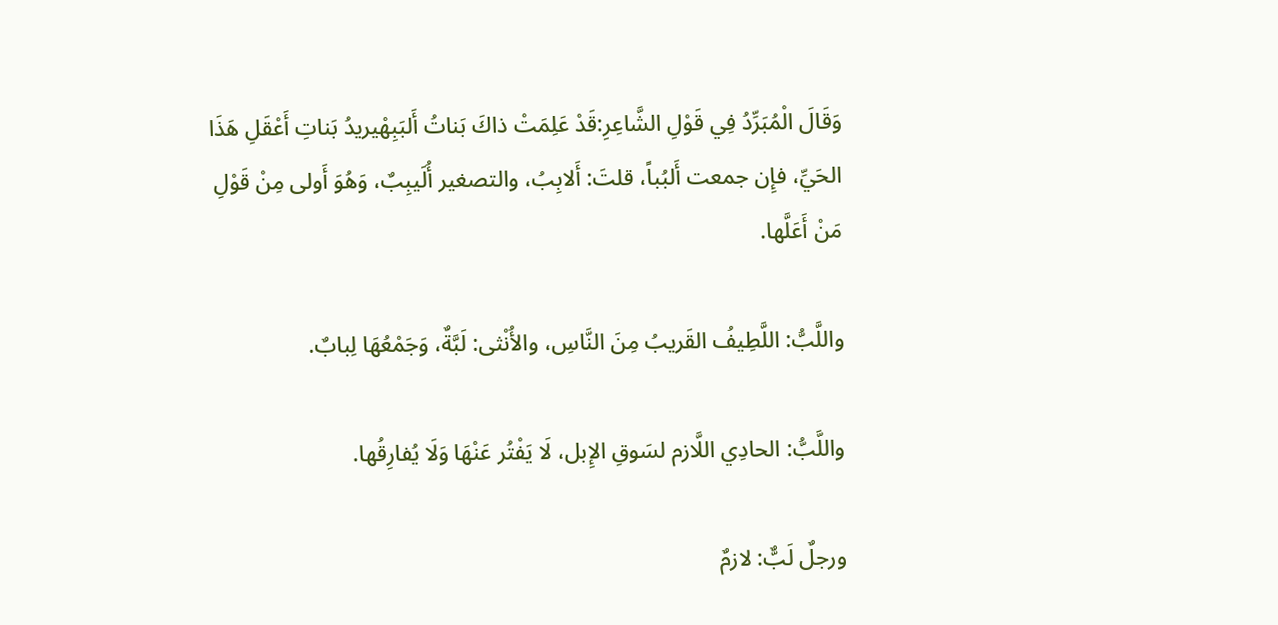وَقَالَ الْمُبَرِّدُ فِي قَوْلِ الشَّاعِرِ:قَدْ عَلِمَتْ ذاكَ بَناتُ أَلبَبِهْيريدُ بَناتِ أَعْقَلِ هَذَا الحَيِّ، فإِن جمعت أَلبُباً، قلتَ: أَلابِبُ، والتصغير أُلَيبِبٌ، وَهُوَ أَولى مِنْ قَوْلِ مَنْ أَعَلَّها.

واللَّبُّ: اللَّطِيفُ القَريبُ مِنَ النَّاسِ، والأُنْثى: لَبَّةٌ، وَجَمْعُهَا لِبابٌ.

واللَّبُّ: الحادِي اللَّازم لسَوقِ الإِبل، لَا يَفْتُر عَنْهَا وَلَا يُفارِقُها.

ورجلٌ لَبٌّ: لازمٌ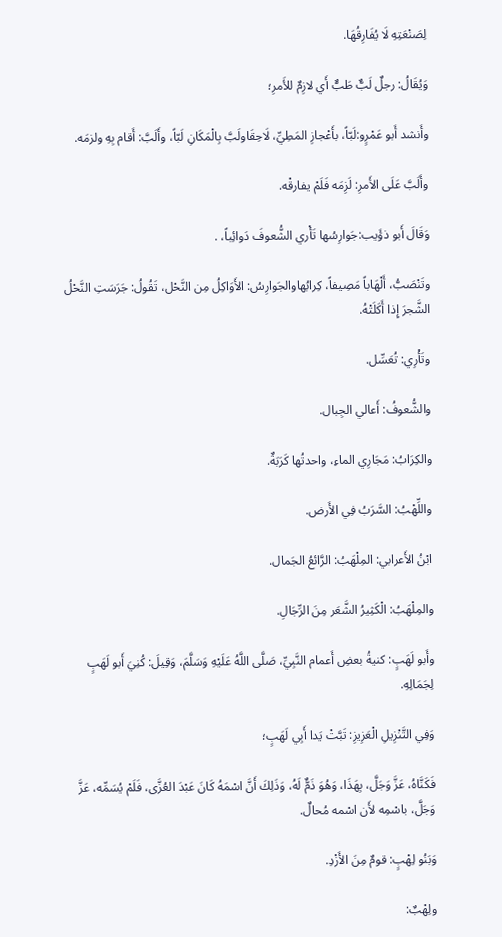لِصَنْعَتِهِ لَا يُفَارِقُهَا.

وَيُقَالُ: رجلٌ لَبٌّ طَبٌّ أَي لازِمٌ للأَمرِ؛

وأَنشد أَبو عَمْرٍو:لَبّاً، بأَعْجازِ المَطِيِّ، لَاحِقَاولَبَّ بِالْمَكَانِ لَبّاً، وأَلَبَّ: أَقام بِهِ ولزمَه.

وأَلَبَّ عَلَى الأَمرِ: لَزِمَه فَلَمْ يفارقْه.

وَقَالَ أَبو ذؤَيب:جَوارِسُها تَأْري الشُّعوفَ دَوائِباً، .

وتَنْصَبُّ، أَلْهَاباً مَصِيفاً، كِرابُهاوالجَوارِسُ: الأَوَاكِلُ مِن النَّحْل، تَقُولُ: جَرَسَتِ النَّحْلُ الشَّجرَ إِذا أَكَلَتْهُ.

وتَأْرِي: تُعَسِّل.

والشُّعوفُ: أَعالي الجِبال.

والكِرَابُ: مَجَارِي الماءِ، واحدتُها كَرَبَةٌ.

واللِّهْبُ: السَّرَبُ فِي الأَرض.

ابْنُ الأَعرابي: المِلْهَبُ: الرَّائعُ الجَمال.

والمِلْهَبُ: الْكَثِيرُ الشَّعَر مِنَ الرِّجَالِ.

وأَبو لَهَبٍ: كنيةُ بعضِ أَعمام النَّبِيِّ، صَلَّى اللَّهُ عَلَيْهِ وَسَلَّمَ، وَقِيلَ: كُنِيَ أَبو لَهَبٍ لِجَمَالِهِ.

وَفِي التَّنْزِيلِ الْعَزِيزِ: تَبَّتْ يَدا أَبِي لَهَبٍ؛

فَكَنَّاهُ، عَزَّ وَجَلَّ، بِهَذَا، وَهُوَ ذَمٌّ لَهُ، وَذَلِكَ أَنَّ اسْمَهُ كَانَ عَبْدَ العُزَّى، فَلَمْ يُسَمِّه، عَزَّ وَجَلَّ، باسْمِه لأَن اسْمه مُحالٌ.

وَبَنُو لِهْبٍ: قومٌ مِنَ الأَزْدِ.

ولِهْبٌ: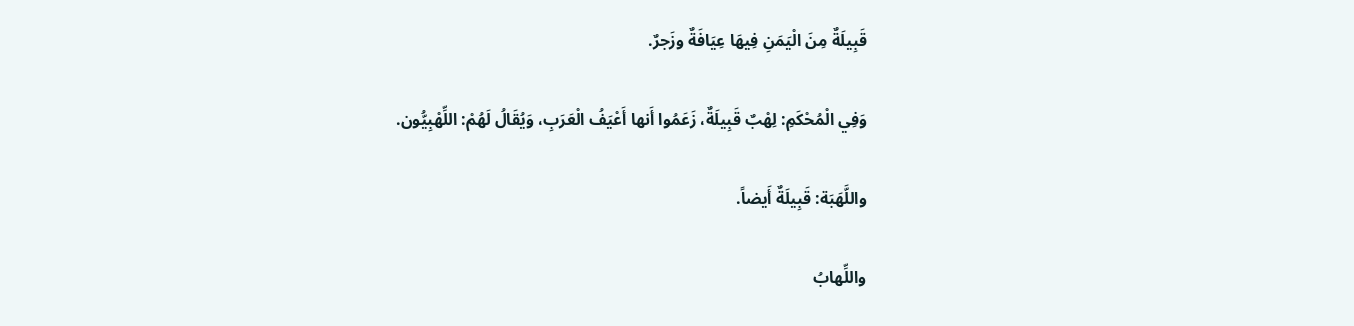قَبِيلَةٌ مِنَ الْيَمَنِ فِيهَا عِيَافَةٌ وزَجرٌ.

وَفِي الْمُحْكَمِ: لِهْبٌ قَبِيلَةٌ، زَعَمُوا أَنها أَعْيَفُ الْعَرَبِ، وَيُقَالُ لَهُمْ: اللِّهْبِيُّون.

واللَّهَبَة: قَبِيلَةٌ أَيضاً.

واللِّهابُ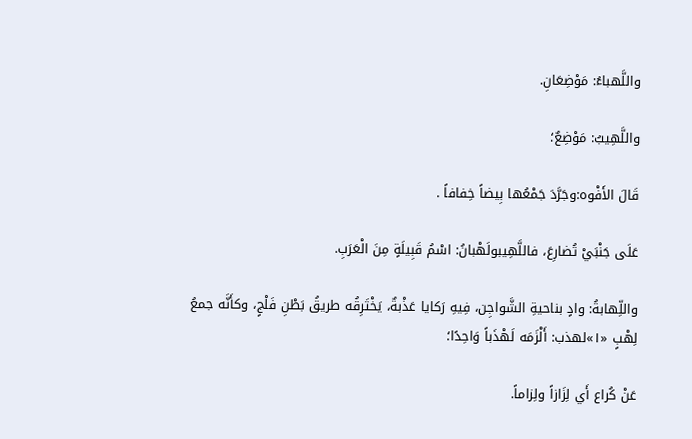واللَّهباءُ: مَوْضِعَانِ.

واللَّهِيبُ: مَوْضِعٌ؛

قَالَ الأَفْوه:وجَرَّدَ جَمْعُها بِيضاً خِفافاً .

عَلَى جَنْبَيْ تُضارِعَ، فاللَّهِيبولَهْبانُ: اسْمُ قَبِيلَةٍ مِنَ الْعَرَبِ.

واللِّهابةُ: وادٍ بناحيةِ الشَّواجِن، فِيهِ رَكايا عَذْبةٌ، يَخْتَرِقُه طريقُ بَطْنِ فَلْجٍ، وكأَنَّه جمعُ لِهْبٍ «١»لهذب: أَلْزَمَه لَهْذَباً وَاحِدًا؛

عَنْ كُراع أَي لِزَازاً ولِزاماً.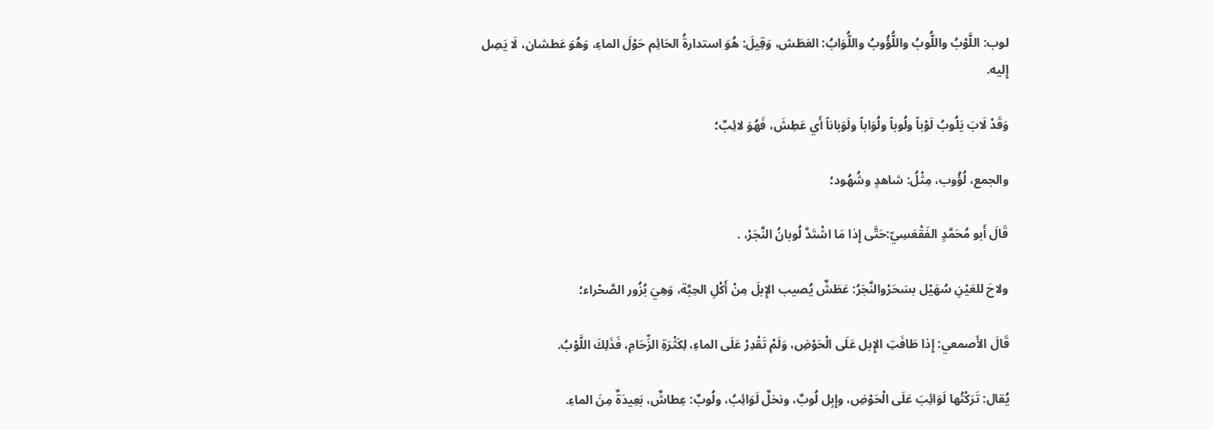لوب: اللَّوْبُ واللُّوبُ واللُّؤُوبُ واللُّوَابُ: العَطَش، وَقِيلَ: هُوَ استدارةُ الحَائِم حَوْلَ الماءِ، وَهُوَ عَطشان، لَا يَصِل إِليه.

وَقَدْ لَابَ يَلُوبُ لَوْباً ولُوباً ولُوَاباً ولَوَباناً أَي عَطِشَ، فَهُوَ لائِبٌ؛

والجمع، لُؤُوب، مِثْلُ: شاهدٍ وشُهُود؛

قَالَ أَبو مُحَمَّدٍ الفَقْعَسِيّ:حَتَّى إِذا مَا اشْتَدَّ لُوبانُ النَّجَرْ، .

ولاحَ للعَيْنِ سُهَيْل بسَحَرْوالنَّجَرُ: عَطَشٌ يُصيب الإِبلَ مِنْ أَكْلِ الحِبَّة، وَهِيَ بُزُور الصَّحْراء؛

قَالَ الأَصمعي: إِذا طَافَتِ الإِبل عَلَى الْحَوْضِ، وَلَمْ تَقْدِرْ عَلَى الماءِ، لِكَثْرَةِ الزِّحَامِ، فَذَلِكَ اللَّوْبُ.

يُقال: تَرَكْتُها لَوَائِبَ عَلَى الْحَوْضِ، وإِبِل لُوبٌ، ونخلٌ لَوَائِبُ، ولُوبٌ: عِطاشٌ، بَعِيدَةٌ مِنَ الماءِ.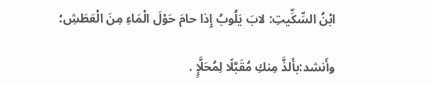ابْنُ السِّكِّيتِ: لابَ يَلُوبُ إِذا حامَ حَوْلَ الْمَاءِ مِنَ الْعَطَشِ؛

وأَنشد:بأَلذَّ مِنكِ مُقَبَّلًا لِمُحَلَّإٍ .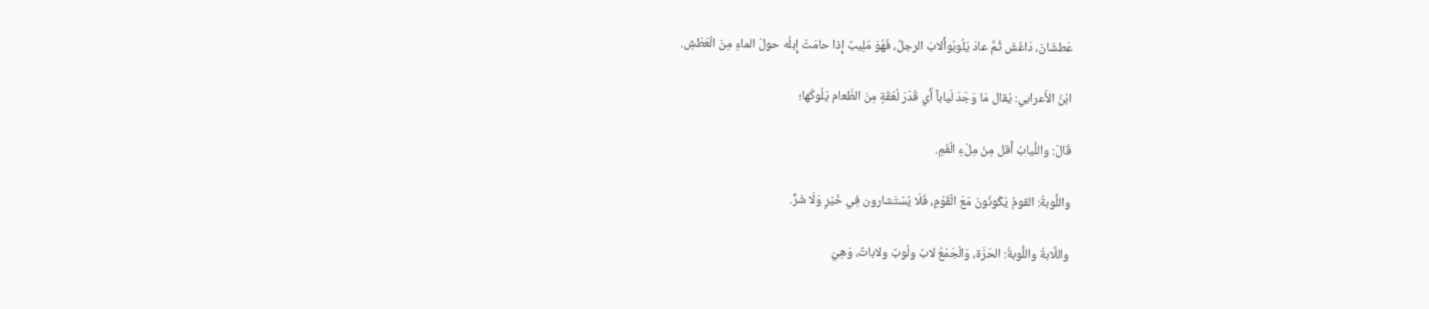عَطشَانَ، دَاغَشَ ثُمَّ عادَ يَلُوبُوأَلابَ الرجلُ، فَهُوَ مُلِيبٌ إِذا حامَتْ إِبلُه حولَ الماءِ مِنَ الْعَطَشِ.

ابْنُ الأَعرابي: يُقال مَا وَجَدَ لَياباً أَي قَدْرَ لُعْقَةٍ مِنَ الطَّعام يَلُوكُها؛

قَالَ: واللَّيابُ أَقل مِنْ مِلْءِ الْفَمِ.

واللُّوبةُ: القومُ يَكُونُونَ مَعَ الْقَوْمِ، فَلَا يُسْتَشارون فِي خَيْرٍ وَلَا شَرٍّ.

واللَّابةُ واللُّوبةُ: الحَرَّة، وَالْجَمْعُ لابٌ ولُوبٌ ولاباتٌ، وَهِيَ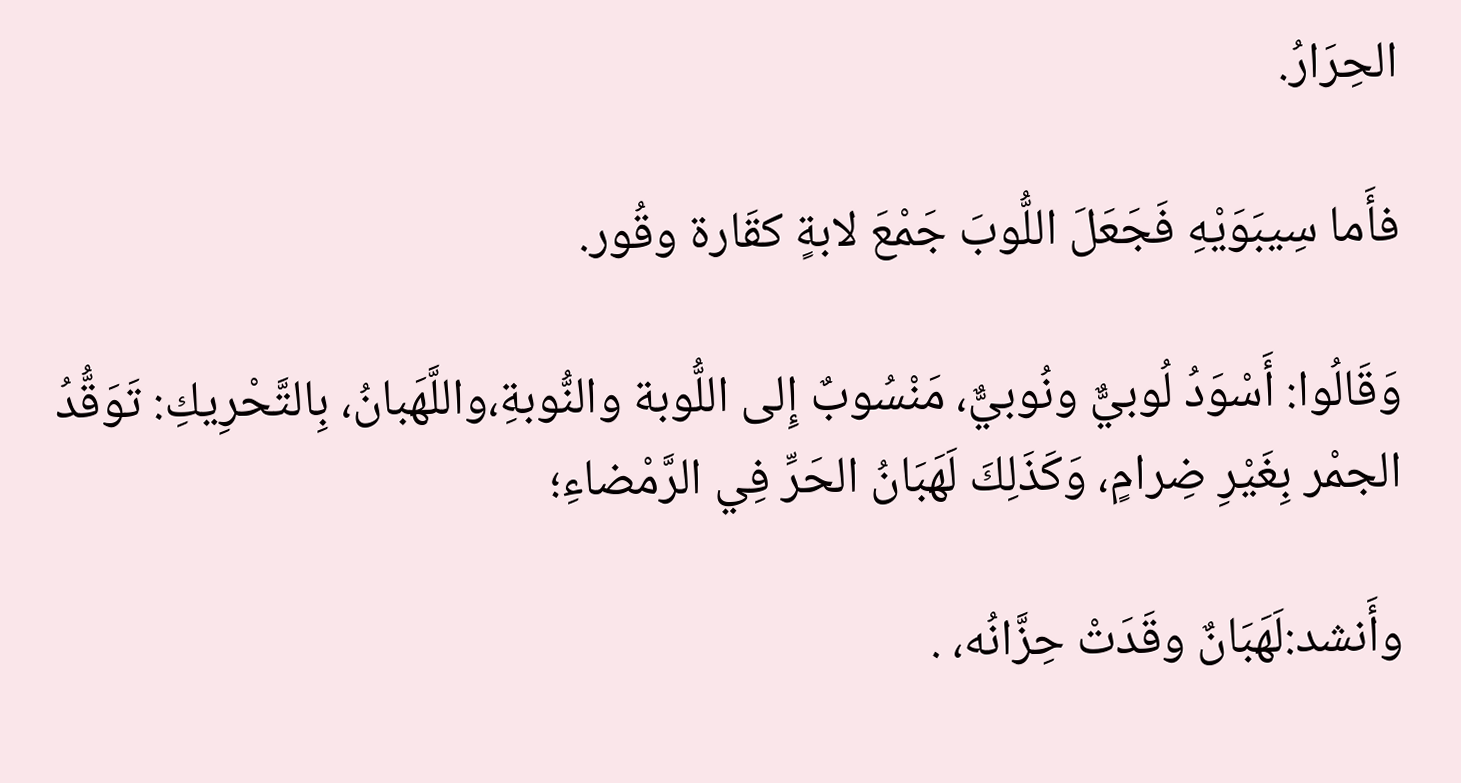الحِرَارُ.

فأَما سِيبَوَيْهِ فَجَعَلَ اللُّوبَ جَمْعَ لابةٍ كقَارة وقُور.

وَقَالُوا: أَسْوَدُ لُوبيٌّ ونُوبيٌّ، مَنْسُوبٌ إِلى اللُّوبة والنُّوبةِ،واللَّهَبانُ، بِالتَّحْرِيكِ: تَوَقُّدُ الجمْر بِغَيْرِ ضِرامٍ، وَكَذَلِكَ لَهَبَانُ الحَرِّ فِي الرَّمْضاءِ؛

وأَنشد:لَهَبَانٌ وقَدَتْ حِزَّانُه، .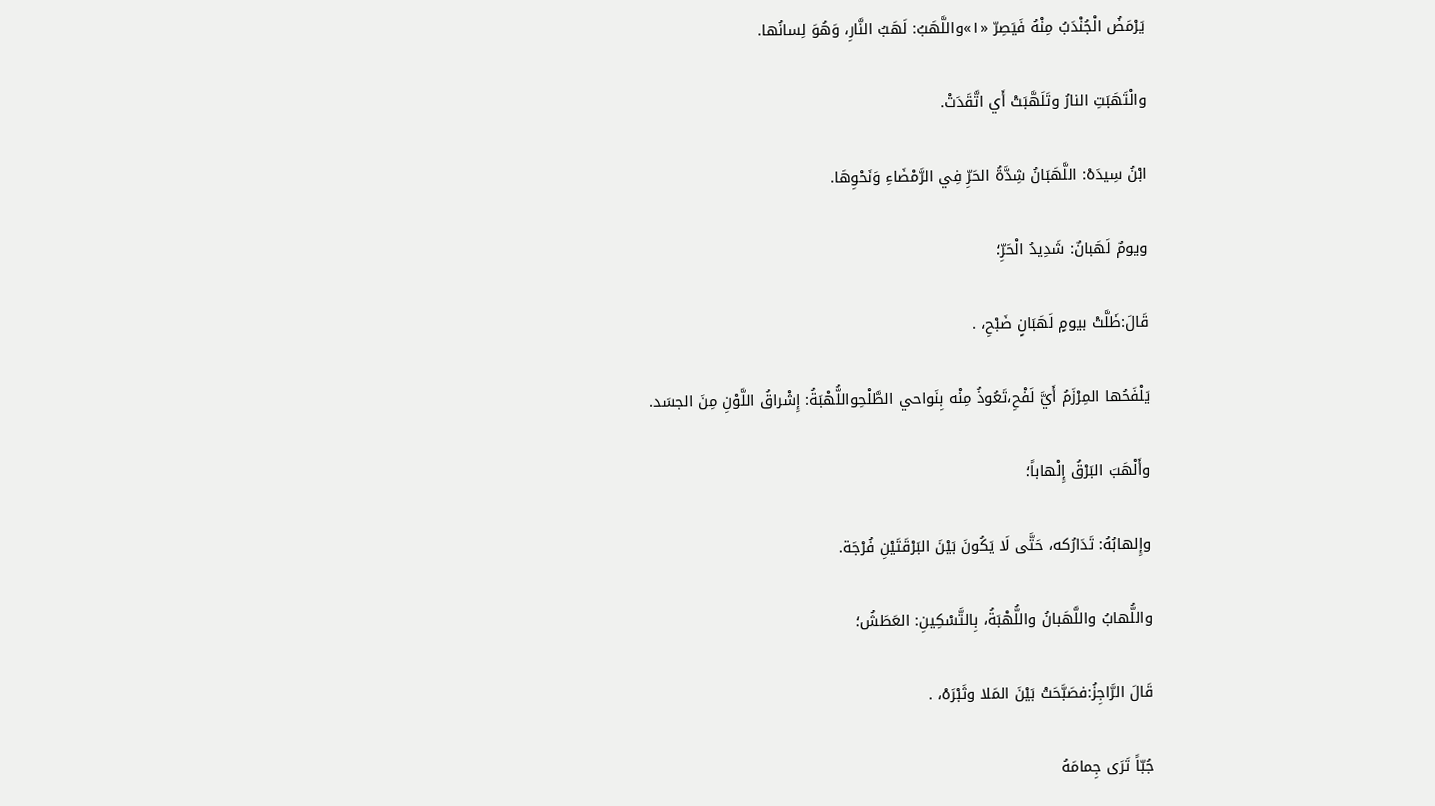يَرْمَضُ الْجُنْدَبُ مِنْهُ فَيَصِرّ «١»واللَّهَبُ: لَهَبُ النَّارِ، وَهُوَ لِسانُها.

والْتَهَبَتِ النارُ وتَلَهَّبَتْ أَي اتَّقَدَتْ.

ابْنُ سِيدَهْ: اللَّهَبَانُ شِدَّةُ الحَرِّ فِي الرَّمْضَاءِ وَنَحْوِهَا.

ويومٌ لَهَبانٌ: شَدِيدُ الْحَرِّ؛

قَالَ:ظَلَّتْ بيومٍ لَهَبَانٍ ضَبْحِ، .

يَلْفَحُها المِرْزَمُ أَيَّ لَفْحِ،تَعُوذُ مِنْه بِنَواحي الطَّلْحِواللُّهْبَةُ: إِشْراقُ اللَّوْنِ مِنَ الجسَد.

وأَلْهَبَ البَرْقُ إِلْهاباً؛

وإِلهابُهُ: تَدَارُكه، حَتَّى لَا يَكُونَ بَيْنَ البَرْقَتَيْنِ فُرْجَة.

واللُّهابُ واللَّهَبانُ واللُّهْبَةُ، بِالتَّسْكِينِ: العَطَشُ؛

قَالَ الرَّاجِزُ:فصَبَّحَتْ بَيْنَ المَلا وثَبْرَهْ، .

جُبّاً تَرَى جِمامَهُ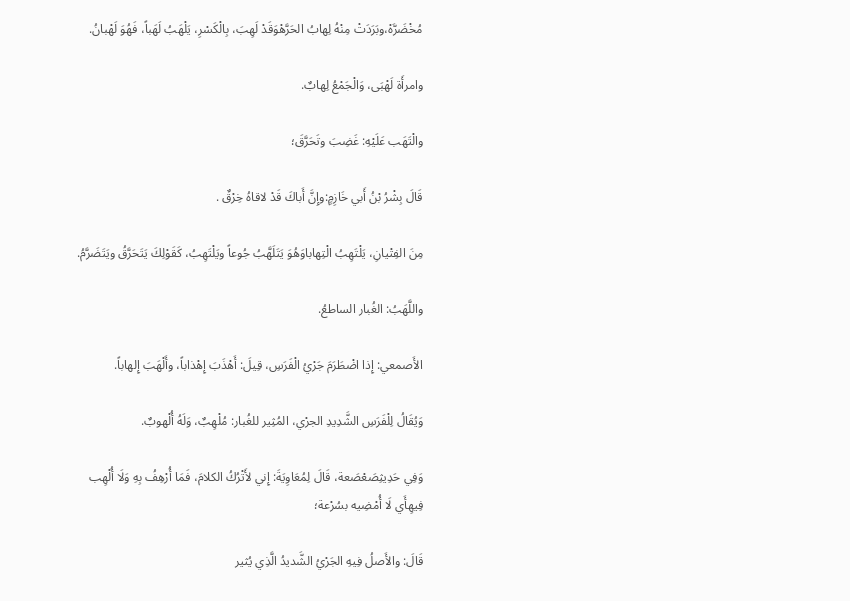مُخْضَرَّهْ،وبَرَدَتْ مِنْهُ لِهابُ الحَرَّهْوَقَدْ لَهِبَ، بِالْكَسْرِ، يَلْهَبُ لَهَباً، فَهُوَ لَهْبانُ.

وامرأَة لَهْبَى، وَالْجَمْعُ لِهابٌ.

والْتَهَب عَلَيْهِ: غَضِبَ وتَحَرَّقَ؛

قَالَ بِشْرُ بْنُ أَبي خَازِمٍ:وإِنَّ أَباكَ قَدْ لاقاهُ خِرْقٌ .

مِنَ الفِتْيانِ، يَلْتَهِبُ الْتِهاباوَهُوَ يَتَلَهَّبُ جُوعاً ويَلْتَهِبُ، كَقَوْلِكَ يَتَحَرَّقُ ويَتَضَرَّمُ.

واللَّهَبُ: الغُبار الساطعُ.

الأَصمعي: إِذا اضْطَرَمَ جَرْيُ الْفَرَسِ، قِيلَ: أَهْذَبَ إِهْذاباً، وأَلْهَبَ إِلهاباً.

وَيُقَالُ لِلْفَرَسِ الشَّدِيدِ الجرْي، المُثِير للغُبار: مُلْهِبٌ، وَلَهُ أُلْهوبٌ.

وَفِي حَدِيثِصَعْصَعة، قَالَ لِمُعَاوِيَةَ: إِني لأَتْرُكُ الكلامَ، فَمَا أُرْهِفُ بِهِ وَلَا أُلْهِب فِيهِأَي لَا أُمْضِيه بسُرْعة؛

قَالَ: والأَصلُ فِيهِ الجَرْيُ الشَّديدُ الَّذِي يُثير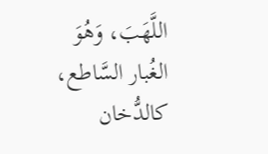اللَّهَبَ، وَهُوَ الغُبار السَّاطع، كالدُّخان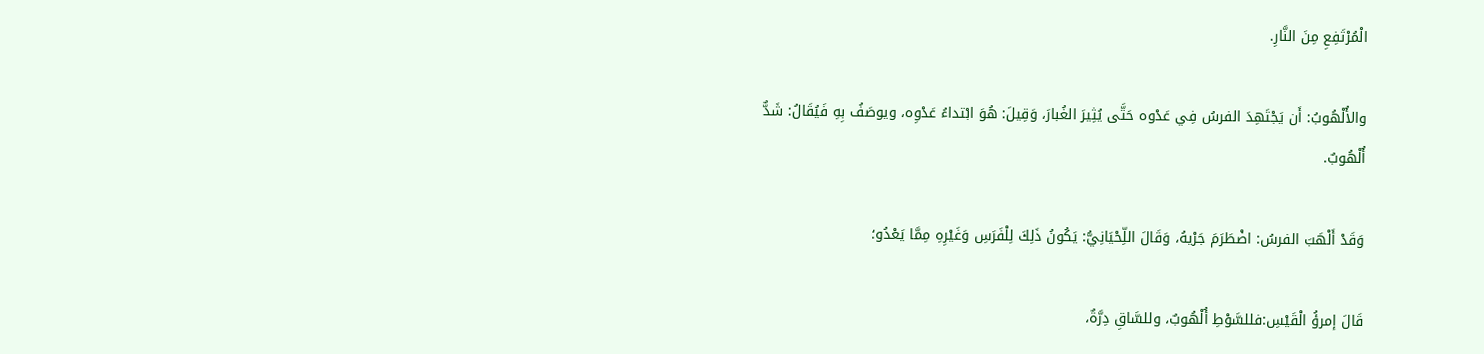الْمُرْتَفِعِ مِنَ النَّارِ.

والأُلْهُوبُ: أَن يَجْتَهِدَ الفرسُ فِي عَدْوه حَتَّى يُثِيرَ الغُبارَ، وَقِيلَ: هُوَ ابْتداءُ عَدْوِه، ويوصَفُ بِهِ فَيُقَالُ: شَدٌّ أُلْهُوبٌ.

وَقَدْ أَلْهَبَ الفرسُ: اضْطَرَمَ جَرْيهُ، وَقَالَ اللِّحْيَانِيُّ: يَكُونُ ذَلِكَ لِلْفَرَسِ وَغَيْرِهِ مِمَّا يَعْدُو؛

قَالَ إمرؤُ الْقَيْسِ:فللسَّوْطِ أُلْهُوبٌ، وللسَّاقِ دِرَّةٌ،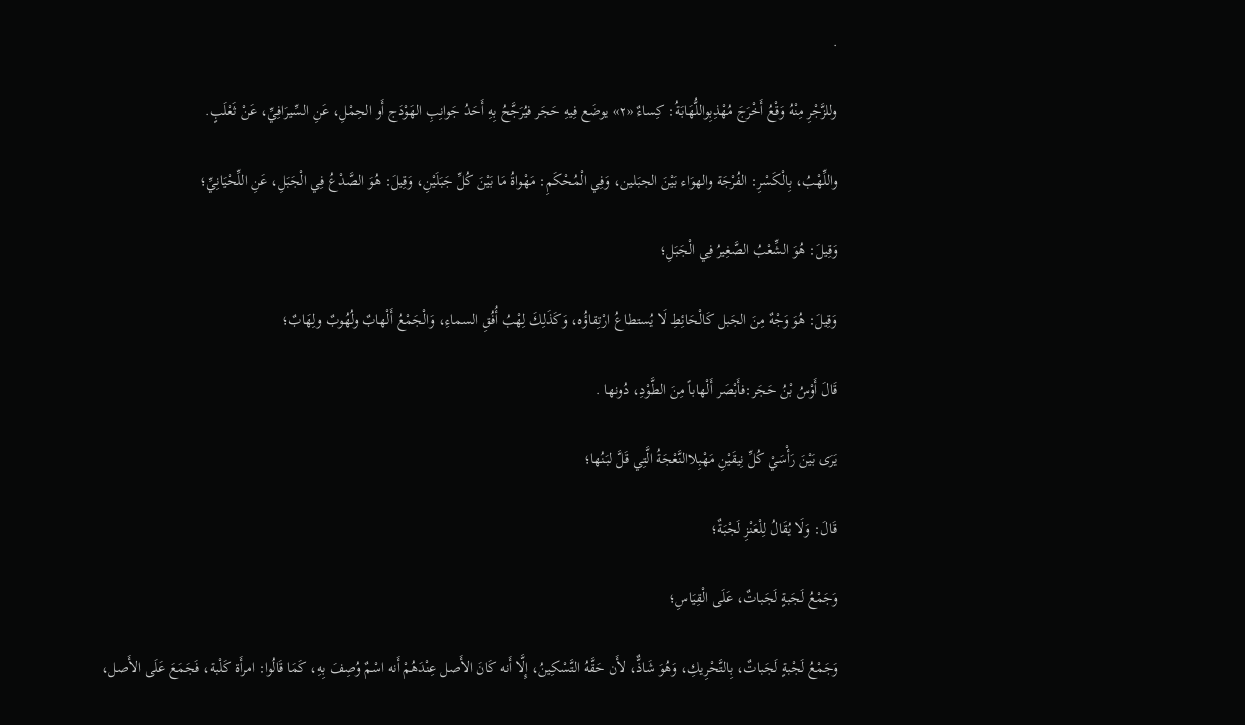.

وللزَّجْرِ مِنْهُ وَقْعُ أَخْرَجَ مُهْذِبِواللُّهَابَةُ: كِساءٌ «٢» يوضَع فِيهِ حَجَر فيُرَجَّحُ بِهِ أَحَدُ جَوانِبِ الهَوْدَج أَو الحِمْلِ، عَنِ السِّيرَافِيِّ، عَنْ ثَعْلَبٍ.

واللِّهْبُ، بِالْكَسْرِ: الفُرْجَة والهوَاء بَيْنَ الجبَلين، وَفِي الْمُحْكَمِ: مَهْواةُ مَا بَيْنَ كُلِّ جَبَلَيْنِ، وَقِيلَ: هُوَ الصَّدْعُ فِي الْجَبَلِ، عَنِ اللِّحْيَانِيِّ؛

وَقِيلَ: هُوَ الشِّعْبُ الصَّغِيرُ فِي الْجَبَلِ؛

وَقِيلَ: هُوَ وَجْهٌ مِنَ الجَبل كَالْحَائِطِ لَا يُستطاعُ ارْتِقاؤُه، وَكَذَلِكَ لِهْبُ أُفُقِ السماءِ، وَالْجَمْعُ أَلْهابٌ ولُهُوبٌ ولِهَابٌ؛

قَالَ أَوْسُ بْنُ حَجَر:فأَبْصَر أَلْهاباً مِنَ الطَّوْدِ، دُونها .

يَرَى بَيْنَ رَأْسَيْ كُلِّ نِيقَيْنِ مَهْبِلاالنَّعْجَةُ الَّتِي قَلَّ لبَنُها؛

قَالَ: وَلَا يُقَالُ لِلْعَنْزِ لَجْبَةٌ؛

وَجَمْعُ لَجَبةٍ لَجَباتٌ، عَلَى الْقِيَاسِ؛

وَجَمْعُ لَجْبةٍ لَجَباتٌ، بِالتَّحْرِيكِ، وَهُوَ شَاذٌّ، لأَن حَقَّهُ التَّسْكِينُ، إِلَّا أَنه كَانَ الأَصل عِنْدَهُمْ أَنه اسْمٌ وُصِفَ بِهِ، كَمَا قَالُوا: امرأَة كَلْبة، فَجَمَعَ عَلَى الأَصل،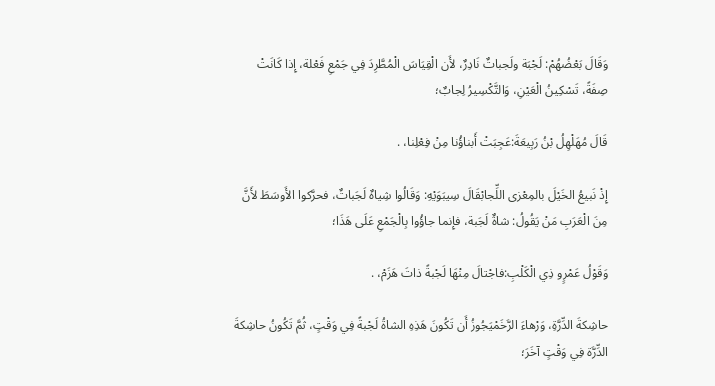وَقَالَ بَعْضُهُمْ: لَجْبَة ولَجباتٌ نَادِرٌ، لأَن الْقِيَاسَ الْمُطَّرِدَ فِي جَمْعِ فَعْلة، إِذا كَانَتْ صِفَةً، تَسْكِينُ الْعَيْنِ، وَالتَّكْسِيرُ لِجابٌ؛

قَالَ مُهَلْهِلُ بْنُ رَبِيعَةَ:عَجِبَتْ أَبناؤُنا مِنْ فِعْلِنا، .

إِذْ نَبيعُ الخَيْلَ بالمِعْزى اللِّجابْقَالَ سِيبَوَيْهِ: وَقَالُوا شِياهٌ لَجَباتٌ، فحرَّكوا الأَوسَطَ لأَنَّ مِنَ الْعَرَبِ مَنْ يَقُولُ: شاةٌ لَجَبة، فإِنما جاؤُوا بِالْجَمْعِ عَلَى هَذَا؛

وَقَوْلُ عَمْرٍو ذِي الْكَلْبِ:فاجْتالَ مِنْهَا لَجْبةً ذاتَ هَزَمْ، .

حاشِكةَ الدِّرَّةِ، وَرْهاءَ الرَّخَمْيَجُوزُ أَن تَكُونَ هَذِهِ الشاةُ لَجْبةً فِي وَقْتٍ، ثُمَّ تَكُونُ حاشِكةَ الدِّرَّة فِي وَقْتٍ آخَرَ؛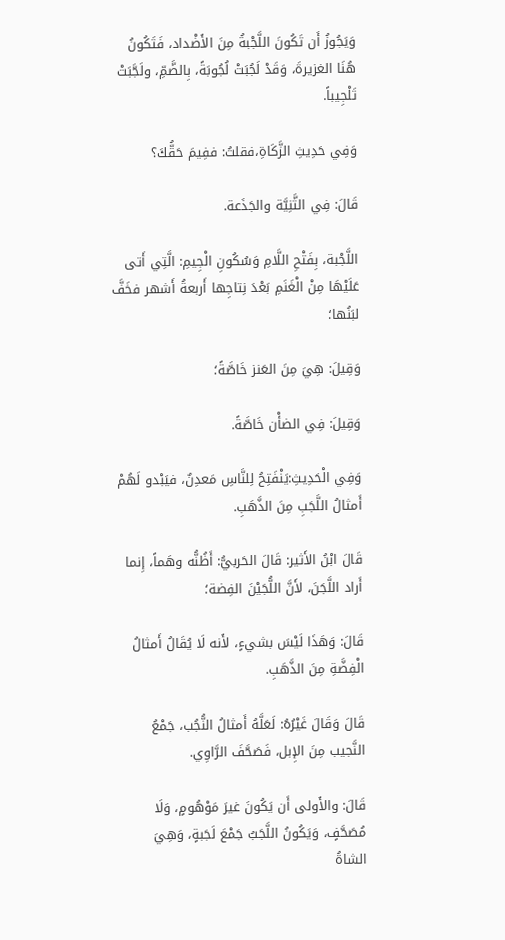وَيَجُوزُ أَن تَكُونَ اللَّجْبةُ مِنَ الأَضْداد، فَتَكُونُ هُنَا الغزيرةَ، وَقَدْ لَجُبَتْ لُجُوبَةً، بِالضَّمِّ، ولَجَّبَتْ تَلْجِيباً.

وَفِي حَدِيثِ الزَّكَاةِ،فقلتُ: ففِيمَ حَقُّكَ؟

قَالَ: فِي الثَّنِيَّة والجَذَعة.

اللَّجْبة، بِفَتْحِ اللَّامِ وَسُكُونِ الْجِيمِ: الَّتِي أَتى عَلَيْهَا مِنْ الْغَنَمِ بَعْدَ نِتاجِها أَربعةُ أَشهر فخَفَّ لبَنُها؛

وَقِيلَ: هِيَ مِنَ العَنز خَاصَّةً؛

وَقِيلَ: فِي الضأْن خَاصَّةً.

وَفِي الْحَدِيثِ:يَنْفَتِحُ لِلنَّاسِ مَعدِنٌ، فيَبْدو لَهُمْ أَمثالُ اللَّجَبِ مِنَ الذَّهَبِ.

قَالَ ابْنُ الأَثير: قَالَ الحَربيُّ: أَظُنُّه وهَماً، إِنما أَراد اللَّجَنَ، لأَنَّ اللُّجَيْنَ الفِضة؛

قَالَ: وَهَذَا لَيْسَ بشيءٍ، لأَنه لَا يُقَالُ أَمثالُ الْفِضَّةِ مِنَ الذَّهَبِ.

قَالَ وَقَالَ غَيْرُهُ: لَعَلَّهُ أَمثالُ النُّجُب، جَمْعُ النَّجيب مِنَ الإِبل، فَصَحَّفَ الرَّاوِي.

قَالَ: والأَولى أَن يَكُونَ غيرَ مَوْهُومٍ، وَلَا مُصَحَّفٍ، وَيَكُونُ اللَّجَبُ جَمْعَ لَجَبةٍ، وَهِيَ الشاةُ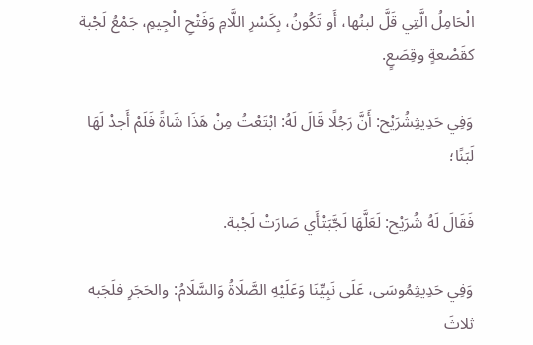الْحَامِلُ الَّتِي قَلَّ لبنُها، أَو تَكُونُ، بِكَسْرِ اللَّامِ وَفَتْحِ الْجِيمِ، جَمْعُ لَجْبة كقَصْعةٍ وقِصَعٍ.

وَفِي حَدِيثِشُرَيْح: أَنَّ رَجُلًا قَالَ لَهُ: ابْتَعْتُ مِنْ هَذَا شَاةً فَلَمْ أَجدْ لَهَا لَبَنًا؛

فَقَالَ لَهُ شُرَيْح: لَعَلَّهَا لَجَّبَتْأَي صَارَتْ لَجْبة.

وَفِي حَدِيثِمُوسَى، عَلَى نَبِيِّنَا وَعَلَيْهِ الصَّلَاةُ وَالسَّلَامُ: والحَجَرِ فلَجَبه ثلاثَ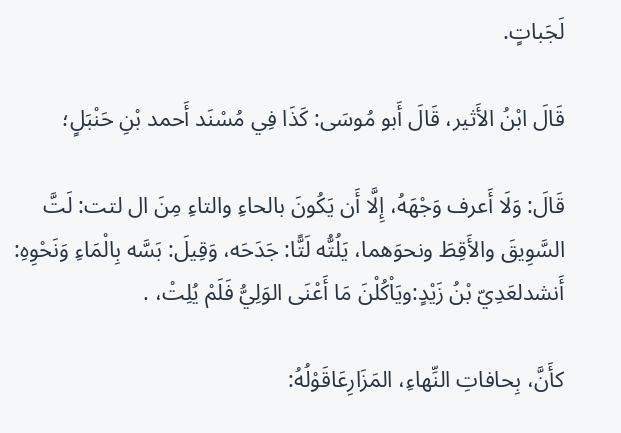لَجَباتٍ.

قَالَ ابْنُ الأَثير، قَالَ أَبو مُوسَى: كَذَا فِي مُسْنَد أَحمد بْنِ حَنْبَلٍ؛

قَالَ: وَلَا أَعرف وَجْهَهُ، إِلَّا أَن يَكُونَ بالحاءِ والتاءِ مِنَ ال لتت: لَتَّ السَّوِيقَ والأَقِطَ ونحوَهما، يَلُتُّه لَتًّا: جَدَحَه، وَقِيلَ: بَسَّه بِالْمَاءِ وَنَحْوِهِ: أَنشدلعَدِيّ بْنُ زَيْدٍ:ويَاْكُلْنَ مَا أَعْنَى الوَلِيُّ فَلَمْ يُلِتْ، .

كأَنَّ، بِحافاتِ النِّهاءِ، المَزَارِعَاقَوْلُهُ: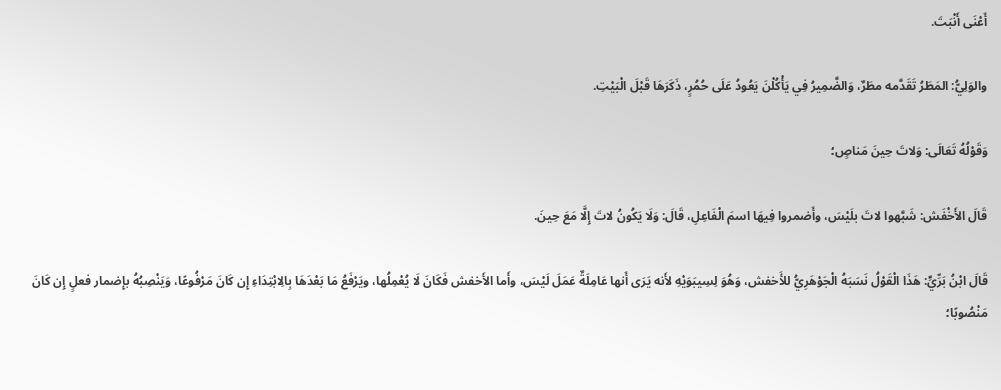أَعْنَى أَنْبَتَ.

والوَلِيُّ: المَطَرُ تَقَدَّمه مطَرٌ، وَالضَّمِيرُ فِي يَأْكُلْنَ يَعُودُ عَلَى حُمُرٍ، ذَكَرَهَا قَبْلَ الْبَيْتِ.

وَقَوْلُهُ تَعَالَى: وَلاتَ حِينَ مَناصٍ؛

قَالَ الأَخْفَش: شَبَّهوا لاتَ بلَيْسَ، وأَضمروا فِيهَا اسمَ الْفَاعِلِ، قَالَ: وَلَا يَكُونُ لاتَ إِلَّا مَعَ حِينَ.

قَالَ ابْنُ بَرِّيٍّ: هَذَا الْقَوْلُ نَسَبَهُ الْجَوْهَرِيُّ للأَخفش، وَهُوَ لِسِيبَوَيْهِ لأَنه يَرَى أَنها عَامِلَةٌ عَمَلَ لَيْسَ، وأَما الأَخفش فَكَانَ لَا يُعْمِلُها، ويَرْفَعُ مَا بَعْدَهَا بِالِابْتِدَاءِ إِن كَانَ مَرْفُوعًا، وَيَنْصِبُهُ بإِضمار فعلٍ إِن كَانَ مَنْصُوبًا؛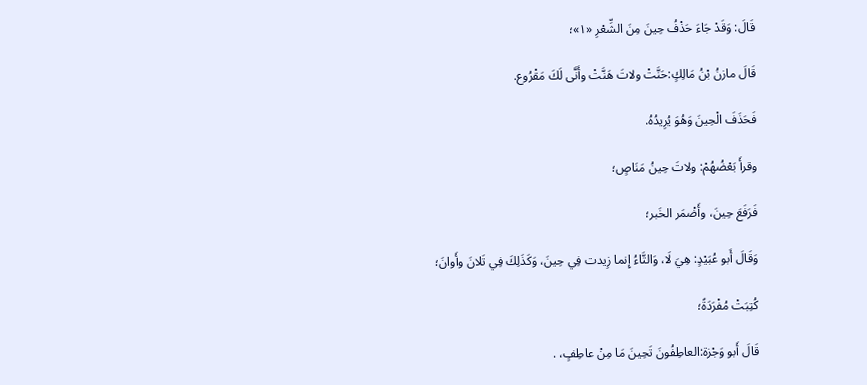قَالَ: وَقَدْ جَاءَ حَذْفُ حِينَ مِنَ الشِّعْرِ «١»؛

قَالَ مازنُ بْنُ مَالِكٍ:حَنَّتْ ولاتَ هَنَّتْ وأَنَّى لَكَ مَقْرُوع.

فَحَذَفَ الْحِينَ وَهُوَ يُرِيدُهُ.

وقرأَ بَعْضُهُمْ: ولاتَ حِينُ مَنَاصٍ؛

فَرَفَعَ حِينَ، وأَضْمَر الخَبر؛

وَقَالَ أَبو عُبَيْدٍ: هِيَ لَا، وَالتَّاءُ إِنما زِيدت فِي حِينَ، وَكَذَلِكَ فِي تَلانَ وأَوانَ؛

كُتِبَتْ مُفْرَدَةً؛

قَالَ أَبو وَجْزة:العاطِفُونَ تَحِينَ مَا مِنْ عاطِفٍ، .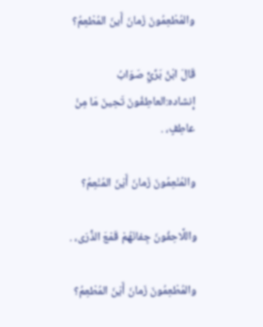والمُطْعِمُونَ زَمانَ أَينَ المُطْعِمُ؟

قَالَ ابْنُ بَرِّيٍّ صَوَابُ إِنشاده:العاطِفُونَ تَحِينَ مَا مِنْ عاطِفٍ، .

والمُنْعِمُونَ زَمانَ أَيْنَ المُنْعِمُ؟

واللَّاحِفُونَ جِفانَهُمْ قَمْعَ الذُّرَى، .

والمُطْعِمُونَ زَمانَ أَيْنَ المُطْعِمُ؟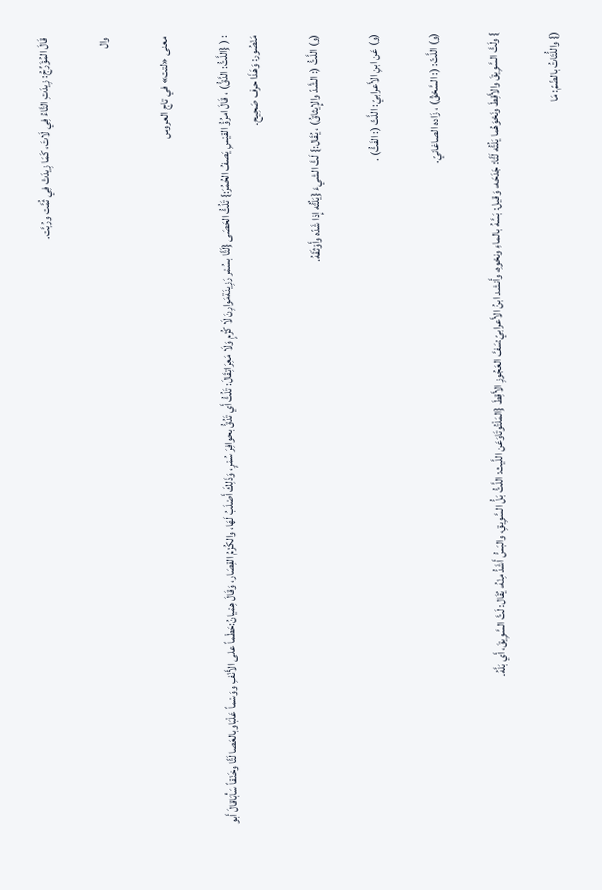قَالَ المُؤَرِّجُ: زِيدَتِ التَّاءُ فِي لَاتَ، كَمَا زِيدَتْ فِي ثُمَّت ورُبَّت.

وال

معنى «لتت» في تاج العروس

: ( {اللَّتُّ: الدَّقُّ) ، قَالَ امرُؤُ القيْسِ يَصفُ الحُمُرَ:} تَلُتُّ الحَصَى {لَتًّا بسُمْر رَزِينَةمَوارِنَ لَا كُزْمٍ وَلَا مَعِرَاتِقَالَ: تَلُتُّ أَي تَدُقُّ بحوافِرَ سُمْرٍ، وَذَلِكَ أَصْلَبُ لَهَا، والكُزْمُ القِصَار، وَقَالَ هِمْيانُ:حَطْماً على الأَنْفِ ووَسْماً عَلْبَاوبالعَصا لَتًّا وخَنْقاً سَأْبَاقالَ أَبو مَنْصُور: وَهَذَا حرف صَحِيح.

(و) اللَّتُّ (: الشَّدّ والإِيثاقُ) ، يُقَال:} لَتَّ الشيءَ {يَلُتُّه إِذا شَدّه وأَوْثَقَهُ.

(و) عَن ابنِ الأَعرابيّ: اللَّتّ (: الفَتُّ) .

(و) اللَّتّ: (: السَّحْقُ) ، زَاده الصاغانيّ.

} ولَتَّ السَّوِيقَ والأَقِطَ ونَحْوَهُما يَلُتُّه لَتًّا: جَدَحَه، وَقيل: بَسَّهُ بالماءِ ونحْوهِ، وأَنشد ابنُ الأَعرابيّ:سَفَّ العَجُوزِ الأَقِطَ {المَلْتُوتَاوَعَن اللَّيث: اللَّتُّ بَلُّ السَّوِيقِ، والبَسُّ أَشَدُّ مِنْهُ، يُقَال: لَتَّ السَّوِيقَ، أَي بَلَّهُ.

(} واللُّتَاتُ بالضّمّ: مَا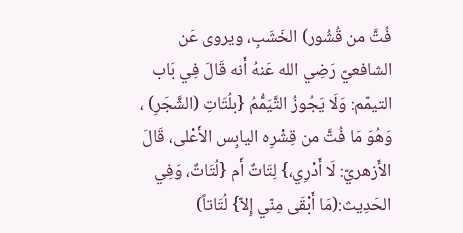فُتَّ من قُشُور) الخَشَبِ، ويروى عَن الشافعيّ رَضِي الله عَنهُ أَنه قَالَ فِي بَاب التيمّم: وَلَا يَجُوزُ التَّيَمُّمُ {بلُتَاتِ (الشَّجَرِ) ، وَهُوَ مَا فُتَّ من قِشْرِه اليابِس الأَعْلى، قَالَ الأَزهريّ: لَا أَدْرِي،} لِتَاتٌ أَم {لُتَاتٌ، وَفِي الحَدِيث:(مَا أَبْقَى مِنّي إِلاّ} لُتَاتاً)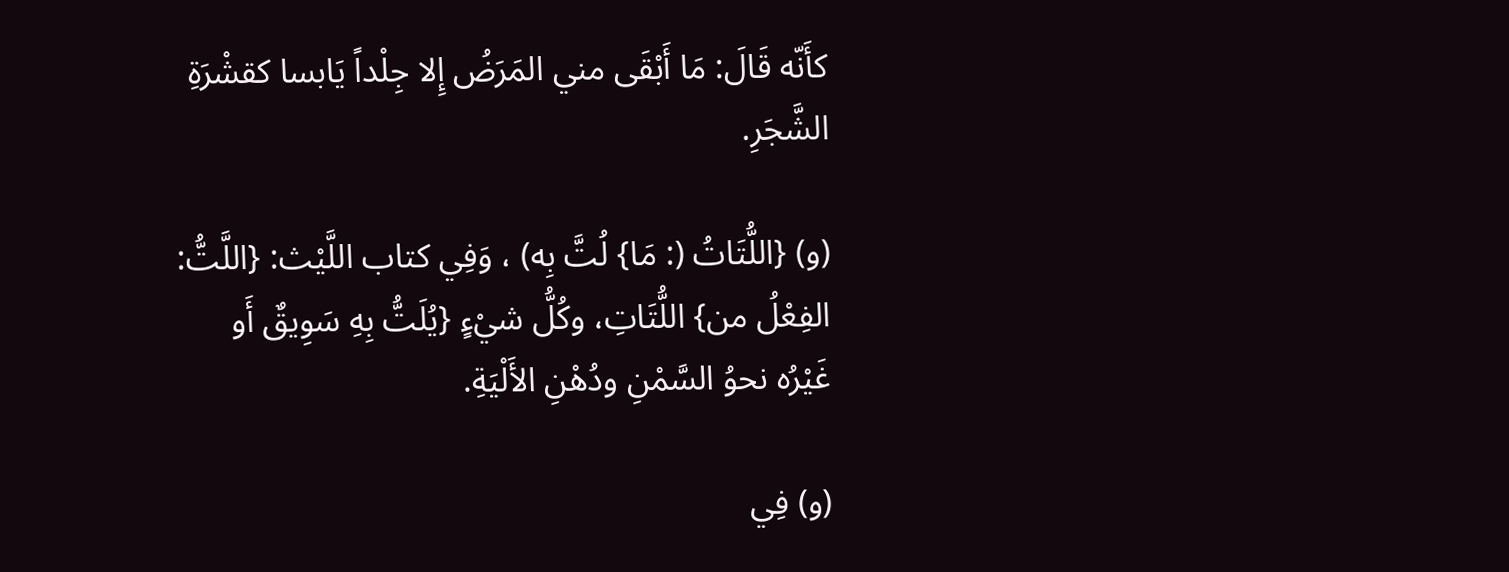كأَنّه قَالَ: مَا أَبْقَى مني المَرَضُ إِلا جِلْداً يَابسا كقشْرَةِ الشَّجَرِ.

(و) {اللُّتَاتُ (: مَا} لُتَّ بِه) ، وَفِي كتاب اللَّيْث: {اللَّتُّ: الفِعْلُ من} اللُّتَاتِ، وكُلُّ شيْءٍ {يُلَتُّ بِهِ سَوِيقٌ أَو غَيْرُه نحوُ السَّمْنِ ودُهْنِ الأَلْيَةِ.

(و) فِي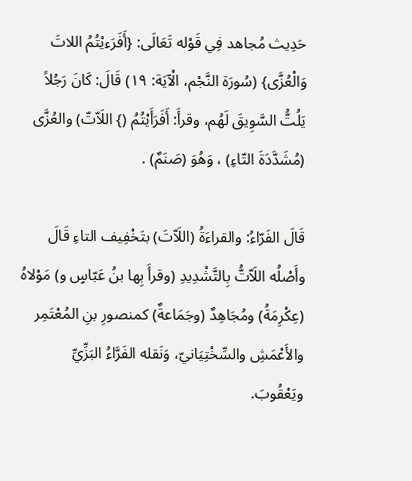حَدِيث مُجاهد فِي قَوْله تَعَالَى: {أَفَرَءيْتُمُ اللاتَ وَالْعُزَّى} (سُورَة النَّجْم، الْآيَة: ١٩) قَالَ: كَانَ رَجُلاً يَلُتُّ السَّوِيقَ لَهُم، وقرأَ: أَفَرَأَيْتُمُ (} اللَاّتّ) والعُزَّى (مُشَدَّدَةَ التّاءِ) ، وَهُوَ (صَنَمٌ) .

قَالَ الفَرّاءُ: والقراءَةُ (اللَاّتَ) بتَخْفِيف التاءِ قَالَ وأَصْلُه اللَاّتُّ بِالتَّشْدِيدِ (وقرأَ بِها بنُ عَبّاسٍ و) مَوْلاهُ (عِكْرِمَةُ) ومُجَاهِدٌ (وجَمَاعةٌ) كمنصورِ بنِ المُعْتَمِر والأَعْمَشِ والسِّخْتِيَانيّ، وَنَقله الفَرَّاءُ البَزِّيِّ ويَعْقُوبَ.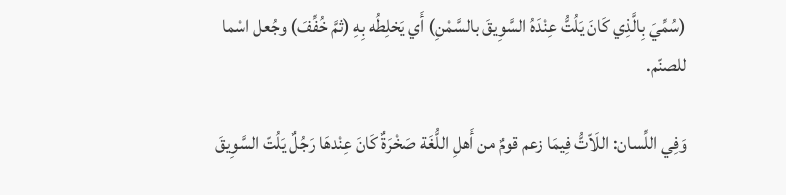(سُمِّيَ بِالَّذِي كَانَ يَلُتُّ عِنْدَهُ السَّوِيقَ بالسَّمْنِ) أَي يَخلِطُه بِهِ (ثمَّ خُفِّفَ) وجُعل اسْما للصنّم.

وَفِي اللِّسان: اللَاّتُّ فِيمَا زعم قومٌ من أَهلِ اللُّغَة صَخْرَةٌ كَانَ عِنْدهَا رَجُلٌ يَلُتّ السَّوِيقَ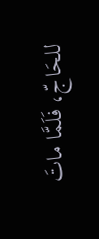للحَاجّ، فَلَمَّا ماتَ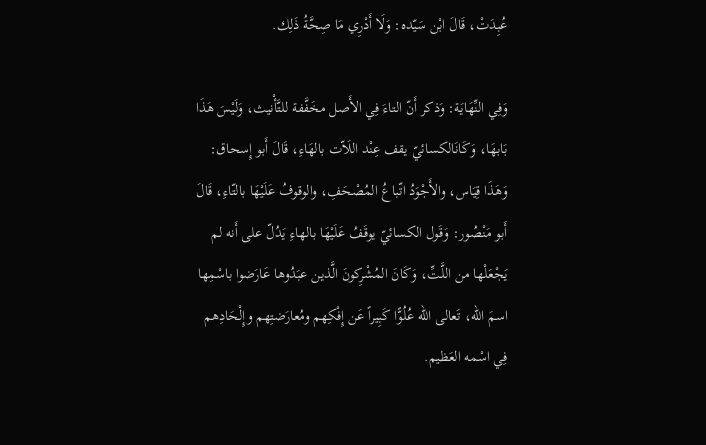عُبِدَتْ، قَالَ ابْن سَيّده: وَلَا أَدْرِي مَا صِحَّةُ ذَلِك.

وَفِي النِّهَايَة: وَذكر أَنّ التاءَ فِي الأَصل مخَفَّفة للتَّأْنيث، وَلَيْسَ هَذَا بَابهَا، وَكَانَالكسائيّ يقف عِنْد اللَاّت بالهَاءِ، قَالَ أَبو إِسحاق: وَهَذَا قِيَاس، والأَجْوَدُ اتّباعُ المُصْحَفِ، والوقوفُ عَلَيْهَا بالتّاءِ، قَالَ أَبو مَنْصُور: وَقَول الكسائيّ يوقَفُ عَلَيْهَا بالهاءِ يَدُلّ على أَنه لم يَجْعَلْها من اللَّتِّ، وَكَانَ المُشْرِكونَ الَّذين عبَدُوها عَارَضوا باسْمِها اسمَ الله، تَعالى الله عُلُوًّا كَبِيراً عَن إِفْكِهم ومُعارَضتِهم وإِلْحَادِهم فِي اسْمه العَظيم.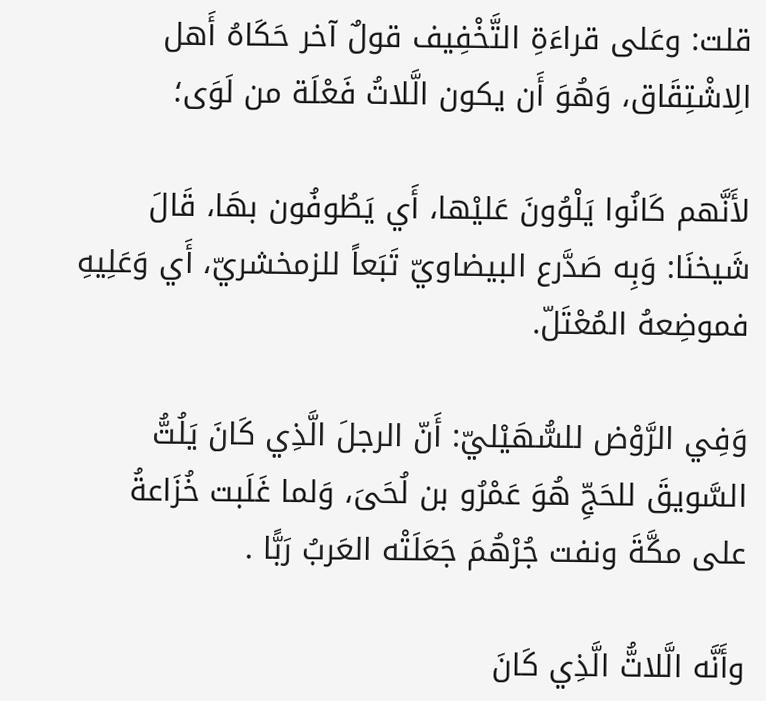قلت: وعَلى قراءَةِ التَّخْفِيف قولٌ آخر حَكَاهُ أَهل الِاشْتِقَاق، وَهُوَ أَن يكون الَّلاتُ فَعْلَة من لَوَى؛

لأَنَّهم كَانُوا يَلْوُونَ عَليْها، أَي يَطُوفُون بهَا، قَالَ شَيخنَا: وَبِه صَدَّرع البيضاويّ تَبَعاً للزمخشريّ، أَي وَعَلِيهِ فموضِعهُ المُعْتَلّ.

وَفِي الرَّوْض للسُّهَيْليّ: أَنّ الرجلَ الَّذِي كَانَ يَلُتُّ السَّويقَ للحَجِّ هُوَ عَمْرُو بن لُحَىَ، وَلما غَلَبت خُزَاعةُ على مكَّةَ ونفت جُرْهُمَ جَعَلَتْه العَربُ رَبًّا .

وأَنَّه الَّلاتُّ الَّذِي كَانَ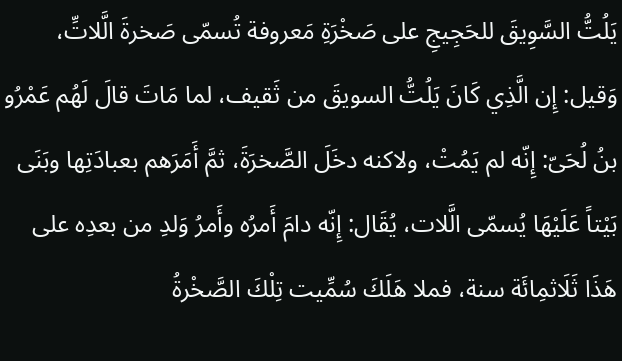يَلُتُّ السَّوِيقَ للحَجِيجِ على صَخْرَةِ مَعروفة تُسمّى صَخرةَ الَّلاتِّ، وَقيل: إِن الَّذِي كَانَ يَلُتُّ السويقَ من ثَقيف، لما مَاتَ قالَ لَهُم عَمْرُو بنُ لُحَىّ: إِنّه لم يَمُتْ، ولاكنه دخَلَ الصَّخرَةَ، ثمَّ أَمَرَهم بعبادَتِها وبَنَى بَيْتاً عَلَيْهَا يُسمّى الَّلات، يُقَال: إِنّه دامَ أَمرُه وأَمرُ وَلدِ من بعدِه على هَذَا ثَلَاثمِائَة سنة، فملا هَلَكَ سُمِّيت تِلْكَ الصَّخْرةُ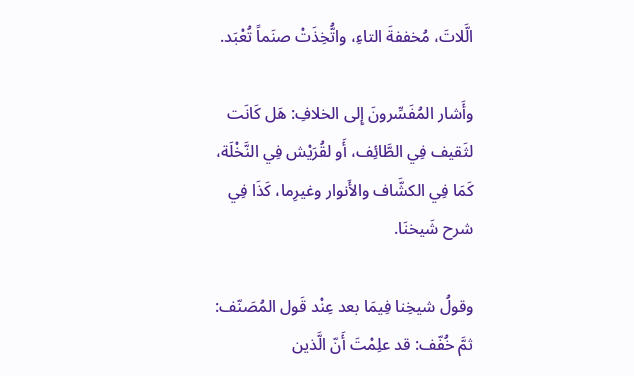الَّلاتَ، مُخففةَ التاءِ، واتُّخِذَتْ صنَماً تُعْبَد.

وأَشار المُفَسِّرونَ إِلى الخلافِ: هَل كَانَت لثَقيف فِي الطَّائِف، أَو لقُرَيْش فِي النَّخْلَة، كَمَا فِي الكشَّاف والأَنوار وغيرِما، كَذَا فِي شرح شَيخنَا.

وقولُ شيخِنا فِيمَا بعد عِنْد قَول المُصَنّف: ثمَّ خُفّف: قد علِمْتَ أَنّ الَّذين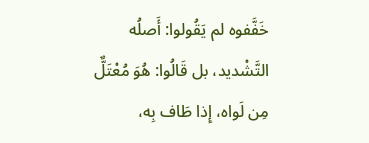خَفَّفوه لم يَقُولوا: أَصلُه التَّشْديد، بل قَالُوا: هُوَ مُعْتَلٌّ مِن لَواه، إِذا طَاف بِه،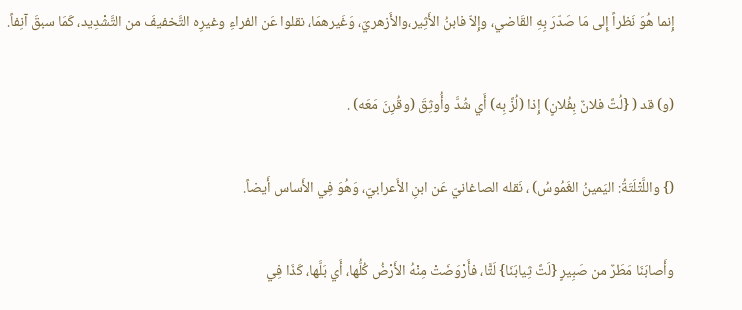إِنما هُوَ نَظراً إِلى مَا صَدّرَ بِهِ القَاضي، وإِلاّ فابنُ الأَثِير،والأَزهريّ، وَغَيرهمَا، نقلوا عَن الفراءِ وغيرِه التَّخفيفَ من التَّشْدِيد، كَمَا سبقَ آنِفاً.

(و) قد ( {لُتَّ فلانٌ بِفُلانٍ) إِذا (لُزَّ بِه) أَي شُدَّ وأُوثِقَ (وقُرِنَ مَعَه) .

(} واللَّتْلَتَةُ: اليَمينُ الغَمُوسُ) ، نَقله الصاغانيّ عَن ابنِ الأَعرابيّ، وَهُوَ فِي الأَساس أَيضاً.

وأَصابَنَا مَطَرٌ من صَبِيرٍ {لَتَّ ثِيابَنَا} لَتًّا، فأَرْوَضَتْ مِنْهُ الأَرْضُ كُلُّها، أَي بَلَّها، كَذَا فِي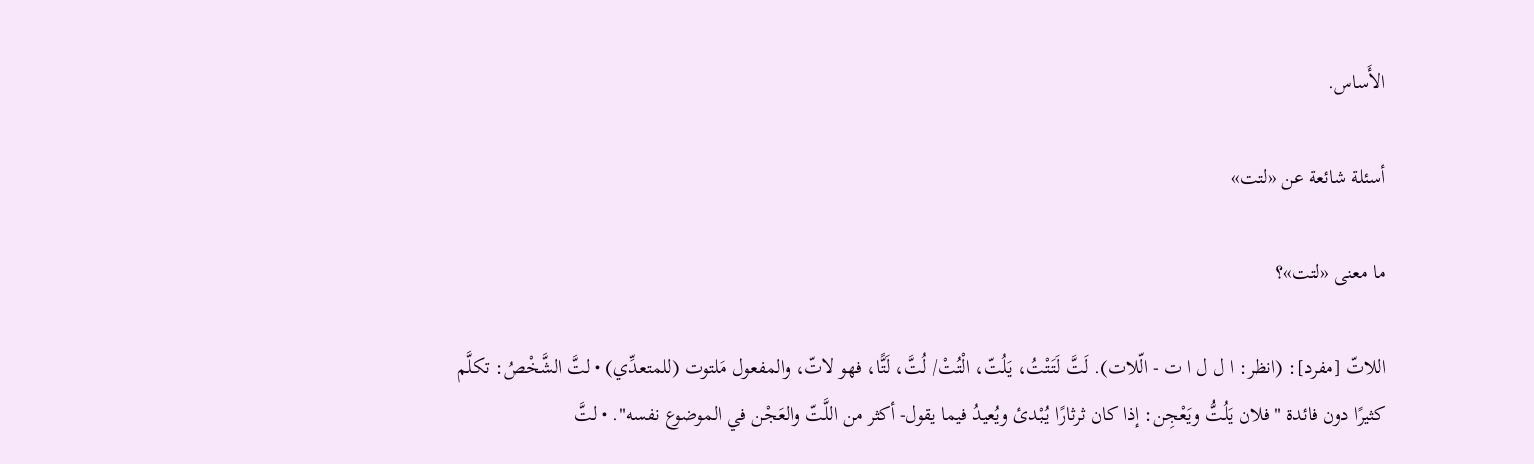الأَساس.

أسئلة شائعة عن «لتت»

ما معنى «لتت»؟

اللاتّ [مفرد]: (انظر: ا ل ل ا ت - الّلات). لَتَّ لَتَتْتُ، يَلُتّ، الْتُتْ/ لُتَّ، لَتًّا، فهو لاتّ، والمفعول مَلتوت (للمتعدِّي) • لتَّ الشَّخْصُ: تكلَّم كثيرًا دون فائدة "فلان يَلُتُّ ويَعْجِن: إذا كان ثرثارًا يُبْدئ ويُعيدُ فيما يقول- أكثر من اللَّتّ والعَجْن في الموضوع نفسه". • لتَّ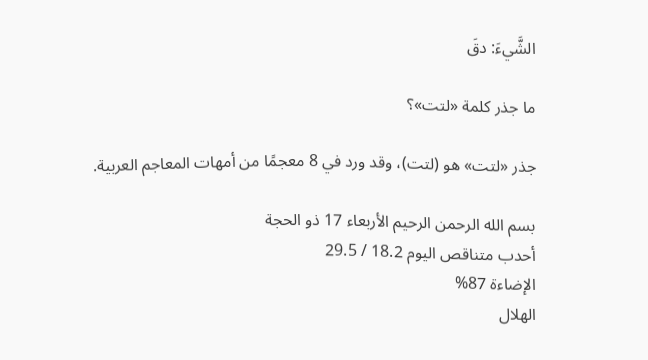الشَّيءَ: دقَ

ما جذر كلمة «لتت»؟

جذر «لتت» هو (لتت)، وقد ورد في 8 معجمًا من أمهات المعاجم العربية.

بسم الله الرحمن الرحيم الأربعاء 17 ذو الحجة
أحدب متناقص اليوم 18.2 / 29.5
الإضاءة 87%
الهلال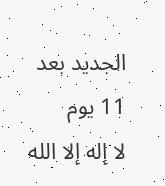الجديد بعد 11 يوم
لا إله إلا الله